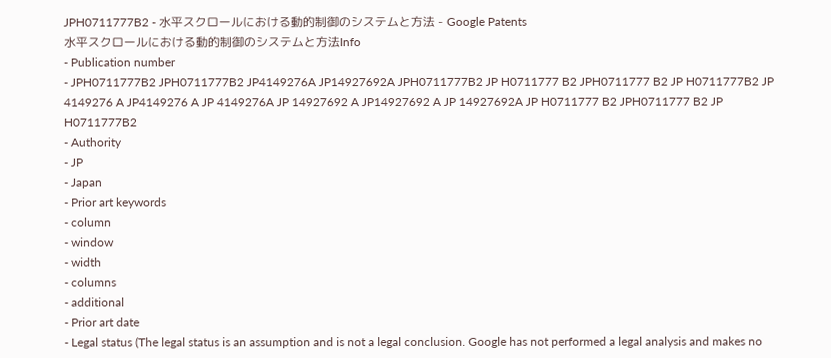JPH0711777B2 - 水平スクロールにおける動的制御のシステムと方法 - Google Patents
水平スクロールにおける動的制御のシステムと方法Info
- Publication number
- JPH0711777B2 JPH0711777B2 JP4149276A JP14927692A JPH0711777B2 JP H0711777 B2 JPH0711777 B2 JP H0711777B2 JP 4149276 A JP4149276 A JP 4149276A JP 14927692 A JP14927692 A JP 14927692A JP H0711777 B2 JPH0711777 B2 JP H0711777B2
- Authority
- JP
- Japan
- Prior art keywords
- column
- window
- width
- columns
- additional
- Prior art date
- Legal status (The legal status is an assumption and is not a legal conclusion. Google has not performed a legal analysis and makes no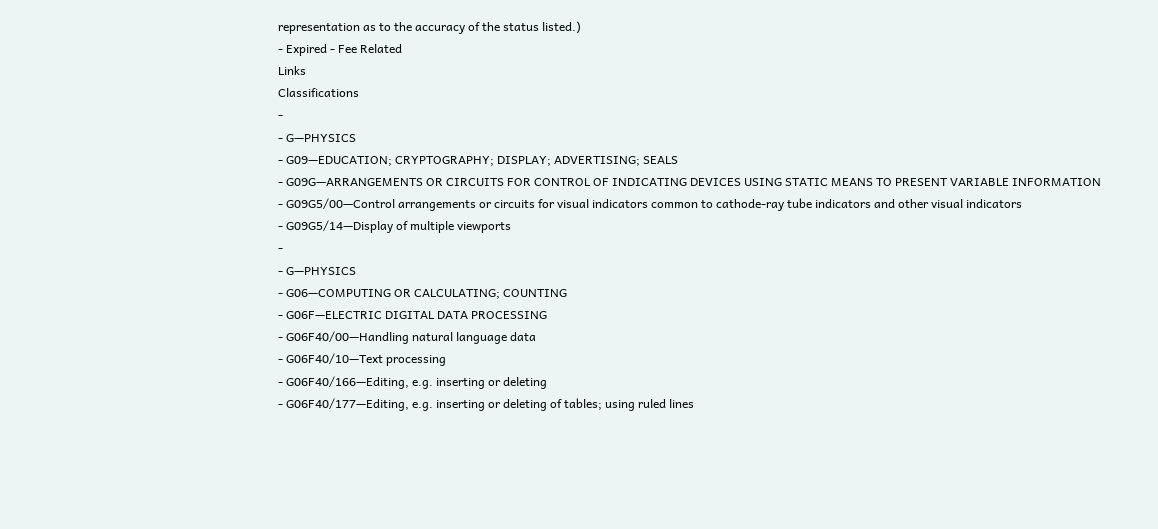representation as to the accuracy of the status listed.)
- Expired - Fee Related
Links
Classifications
-
- G—PHYSICS
- G09—EDUCATION; CRYPTOGRAPHY; DISPLAY; ADVERTISING; SEALS
- G09G—ARRANGEMENTS OR CIRCUITS FOR CONTROL OF INDICATING DEVICES USING STATIC MEANS TO PRESENT VARIABLE INFORMATION
- G09G5/00—Control arrangements or circuits for visual indicators common to cathode-ray tube indicators and other visual indicators
- G09G5/14—Display of multiple viewports
-
- G—PHYSICS
- G06—COMPUTING OR CALCULATING; COUNTING
- G06F—ELECTRIC DIGITAL DATA PROCESSING
- G06F40/00—Handling natural language data
- G06F40/10—Text processing
- G06F40/166—Editing, e.g. inserting or deleting
- G06F40/177—Editing, e.g. inserting or deleting of tables; using ruled lines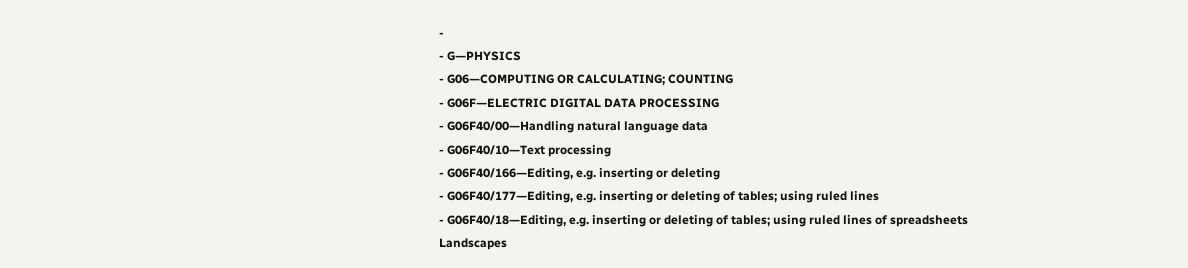-
- G—PHYSICS
- G06—COMPUTING OR CALCULATING; COUNTING
- G06F—ELECTRIC DIGITAL DATA PROCESSING
- G06F40/00—Handling natural language data
- G06F40/10—Text processing
- G06F40/166—Editing, e.g. inserting or deleting
- G06F40/177—Editing, e.g. inserting or deleting of tables; using ruled lines
- G06F40/18—Editing, e.g. inserting or deleting of tables; using ruled lines of spreadsheets
Landscapes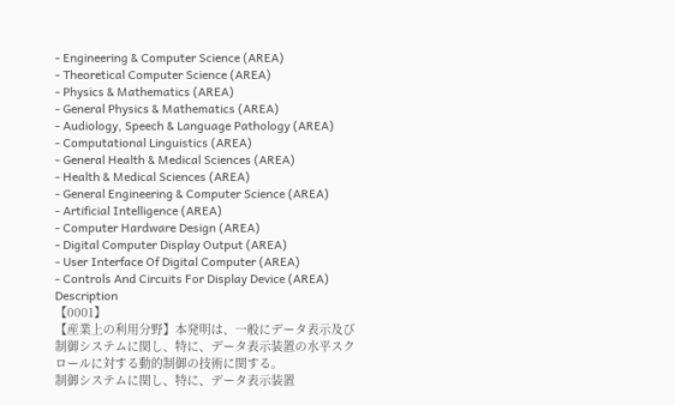- Engineering & Computer Science (AREA)
- Theoretical Computer Science (AREA)
- Physics & Mathematics (AREA)
- General Physics & Mathematics (AREA)
- Audiology, Speech & Language Pathology (AREA)
- Computational Linguistics (AREA)
- General Health & Medical Sciences (AREA)
- Health & Medical Sciences (AREA)
- General Engineering & Computer Science (AREA)
- Artificial Intelligence (AREA)
- Computer Hardware Design (AREA)
- Digital Computer Display Output (AREA)
- User Interface Of Digital Computer (AREA)
- Controls And Circuits For Display Device (AREA)
Description
【0001】
【産業上の利用分野】本発明は、一般にデータ表示及び
制御システムに関し、特に、データ表示装置の水平スク
ロールに対する動的制御の技術に関する。
制御システムに関し、特に、データ表示装置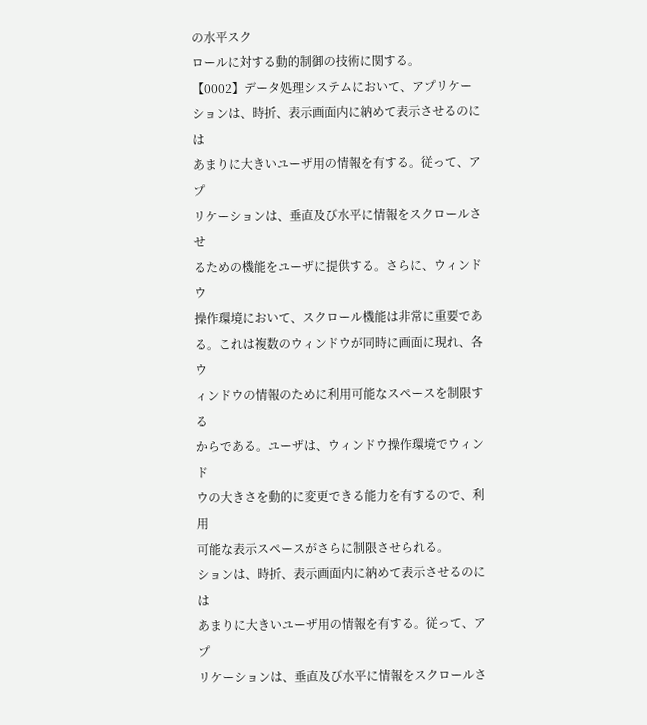の水平スク
ロールに対する動的制御の技術に関する。
【0002】データ処理システムにおいて、アプリケー
ションは、時折、表示画面内に納めて表示させるのには
あまりに大きいユーザ用の情報を有する。従って、アプ
リケーションは、垂直及び水平に情報をスクロールさせ
るための機能をユーザに提供する。さらに、ウィンドウ
操作環境において、スクロール機能は非常に重要であ
る。これは複数のウィンドウが同時に画面に現れ、各ウ
ィンドウの情報のために利用可能なスペースを制限する
からである。ユーザは、ウィンドウ操作環境でウィンド
ウの大きさを動的に変更できる能力を有するので、利用
可能な表示スペースがさらに制限させられる。
ションは、時折、表示画面内に納めて表示させるのには
あまりに大きいユーザ用の情報を有する。従って、アプ
リケーションは、垂直及び水平に情報をスクロールさ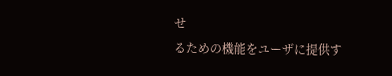せ
るための機能をユーザに提供す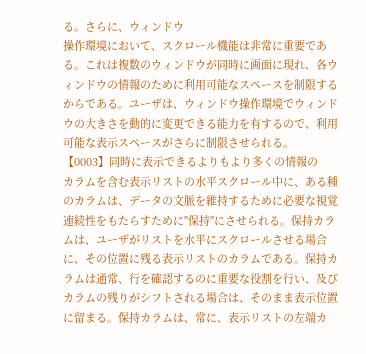る。さらに、ウィンドウ
操作環境において、スクロール機能は非常に重要であ
る。これは複数のウィンドウが同時に画面に現れ、各ウ
ィンドウの情報のために利用可能なスペースを制限する
からである。ユーザは、ウィンドウ操作環境でウィンド
ウの大きさを動的に変更できる能力を有するので、利用
可能な表示スペースがさらに制限させられる。
【0003】同時に表示できるよりもより多くの情報の
カラムを含む表示リストの水平スクロール中に、ある種
のカラムは、データの文脈を維持するために必要な視覚
連続性をもたらすために"保持"にさせられる。保持カラ
ムは、ユーザがリストを水平にスクロールさせる場合
に、その位置に残る表示リストのカラムである。保持カ
ラムは通常、行を確認するのに重要な役割を行い、及び
カラムの残りがシフトされる場合は、そのまま表示位置
に留まる。保持カラムは、常に、表示リストの左端カ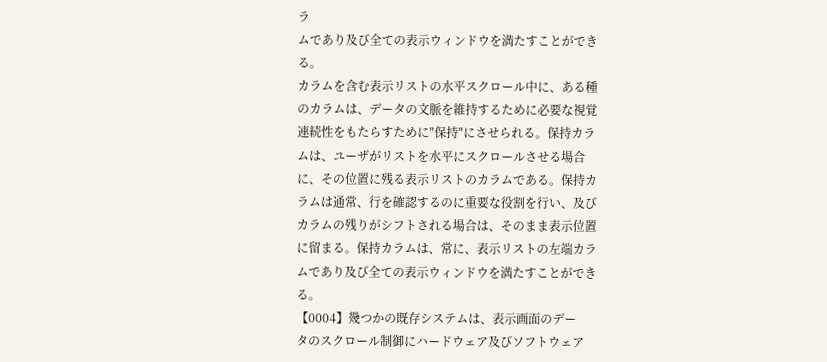ラ
ムであり及び全ての表示ウィンドウを満たすことができ
る。
カラムを含む表示リストの水平スクロール中に、ある種
のカラムは、データの文脈を維持するために必要な視覚
連続性をもたらすために"保持"にさせられる。保持カラ
ムは、ユーザがリストを水平にスクロールさせる場合
に、その位置に残る表示リストのカラムである。保持カ
ラムは通常、行を確認するのに重要な役割を行い、及び
カラムの残りがシフトされる場合は、そのまま表示位置
に留まる。保持カラムは、常に、表示リストの左端カラ
ムであり及び全ての表示ウィンドウを満たすことができ
る。
【0004】幾つかの既存システムは、表示画面のデー
タのスクロール制御にハードウェア及びソフトウェア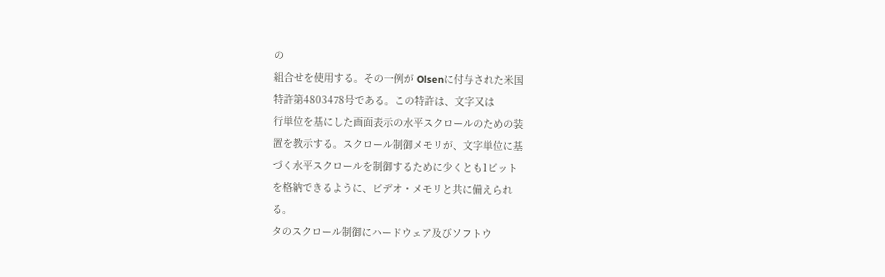の
組合せを使用する。その一例が Olsenに付与された米国
特許第4803478号である。この特許は、文字又は
行単位を基にした画面表示の水平スクロールのための装
置を教示する。スクロール制御メモリが、文字単位に基
づく水平スクロールを制御するために少くとも1ビット
を格納できるように、ビデオ・メモリと共に備えられ
る。
タのスクロール制御にハードウェア及びソフトウ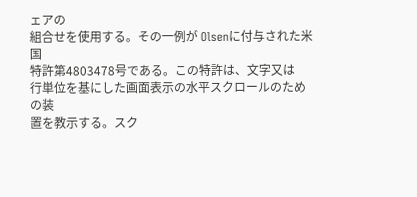ェアの
組合せを使用する。その一例が Olsenに付与された米国
特許第4803478号である。この特許は、文字又は
行単位を基にした画面表示の水平スクロールのための装
置を教示する。スク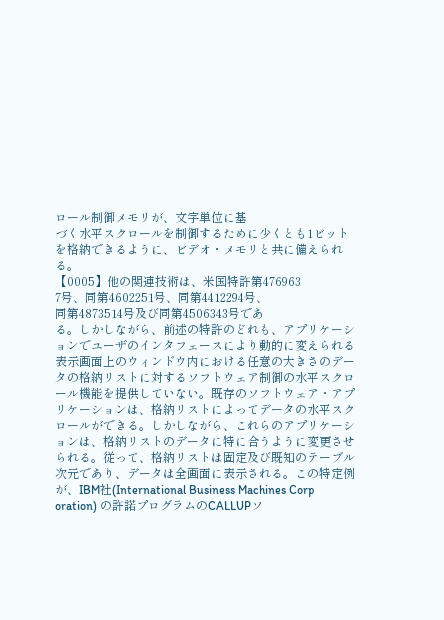ロール制御メモリが、文字単位に基
づく水平スクロールを制御するために少くとも1ビット
を格納できるように、ビデオ・メモリと共に備えられ
る。
【0005】他の関連技術は、米国特許第476963
7号、同第4602251号、同第4412294号、
同第4873514号及び同第4506343号であ
る。しかしながら、前述の特許のどれも、アプリケーシ
ョンでユーザのインタフェースにより動的に変えられる
表示画面上のウィンドウ内における任意の大きさのデー
タの格納リストに対するソフトウェア制御の水平スクロ
ール機能を提供していない。既存のソフトウェア・アプ
リケーションは、格納リストによってデータの水平スク
ロールができる。しかしながら、これらのアプリケーシ
ョンは、格納リストのデータに特に合うように変更させ
られる。従って、格納リストは固定及び既知のテーブル
次元であり、データは全画面に表示される。この特定例
が、IBM社(International Business Machines Corp
oration) の許諾プログラムのCALLUPソ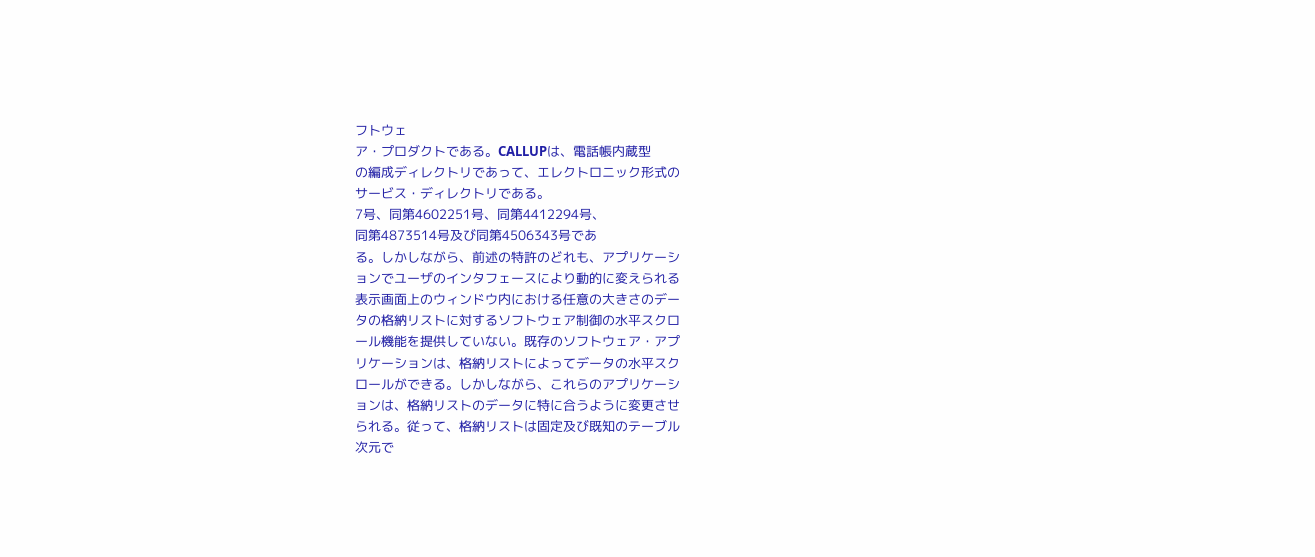フトウェ
ア・プロダクトである。CALLUPは、電話帳内蔵型
の編成ディレクトリであって、エレクトロニック形式の
サービス・ディレクトリである。
7号、同第4602251号、同第4412294号、
同第4873514号及び同第4506343号であ
る。しかしながら、前述の特許のどれも、アプリケーシ
ョンでユーザのインタフェースにより動的に変えられる
表示画面上のウィンドウ内における任意の大きさのデー
タの格納リストに対するソフトウェア制御の水平スクロ
ール機能を提供していない。既存のソフトウェア・アプ
リケーションは、格納リストによってデータの水平スク
ロールができる。しかしながら、これらのアプリケーシ
ョンは、格納リストのデータに特に合うように変更させ
られる。従って、格納リストは固定及び既知のテーブル
次元で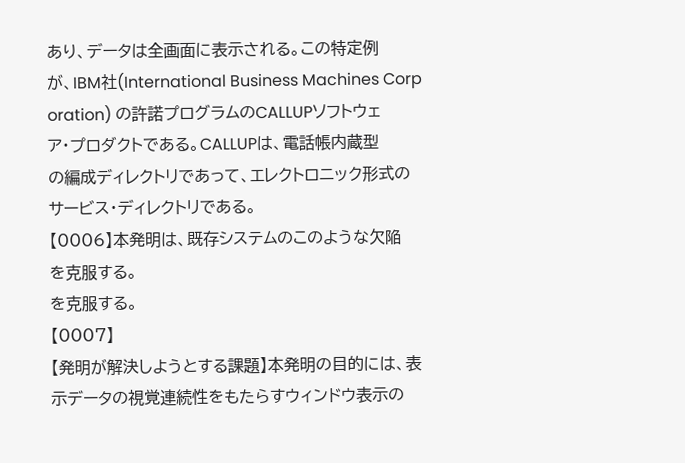あり、データは全画面に表示される。この特定例
が、IBM社(International Business Machines Corp
oration) の許諾プログラムのCALLUPソフトウェ
ア・プロダクトである。CALLUPは、電話帳内蔵型
の編成ディレクトリであって、エレクトロニック形式の
サービス・ディレクトリである。
【0006】本発明は、既存システムのこのような欠陥
を克服する。
を克服する。
【0007】
【発明が解決しようとする課題】本発明の目的には、表
示データの視覚連続性をもたらすウィンドウ表示の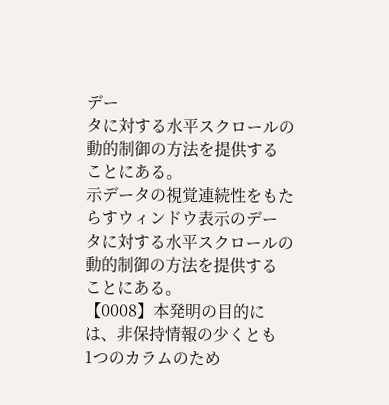デー
タに対する水平スクロールの動的制御の方法を提供する
ことにある。
示データの視覚連続性をもたらすウィンドウ表示のデー
タに対する水平スクロールの動的制御の方法を提供する
ことにある。
【0008】本発明の目的には、非保持情報の少くとも
1つのカラムのため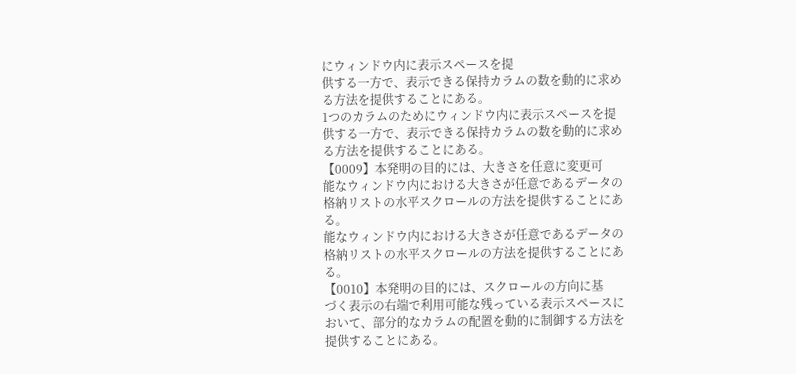にウィンドウ内に表示スペースを提
供する一方で、表示できる保持カラムの数を動的に求め
る方法を提供することにある。
1つのカラムのためにウィンドウ内に表示スペースを提
供する一方で、表示できる保持カラムの数を動的に求め
る方法を提供することにある。
【0009】本発明の目的には、大きさを任意に変更可
能なウィンドウ内における大きさが任意であるデータの
格納リストの水平スクロールの方法を提供することにあ
る。
能なウィンドウ内における大きさが任意であるデータの
格納リストの水平スクロールの方法を提供することにあ
る。
【0010】本発明の目的には、スクロールの方向に基
づく表示の右端で利用可能な残っている表示スペースに
おいて、部分的なカラムの配置を動的に制御する方法を
提供することにある。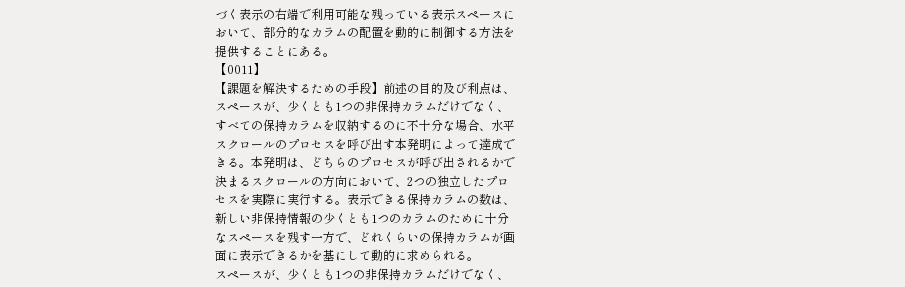づく表示の右端で利用可能な残っている表示スペースに
おいて、部分的なカラムの配置を動的に制御する方法を
提供することにある。
【0011】
【課題を解決するための手段】前述の目的及び利点は、
スペースが、少くとも1つの非保持カラムだけでなく、
すべての保持カラムを収納するのに不十分な場合、水平
スクロールのプロセスを呼び出す本発明によって達成で
きる。本発明は、どちらのプロセスが呼び出されるかで
決まるスクロールの方向において、2つの独立したプロ
セスを実際に実行する。表示できる保持カラムの数は、
新しい非保持情報の少くとも1つのカラムのために十分
なスペースを残す一方で、どれくらいの保持カラムが画
面に表示できるかを基にして動的に求められる。
スペースが、少くとも1つの非保持カラムだけでなく、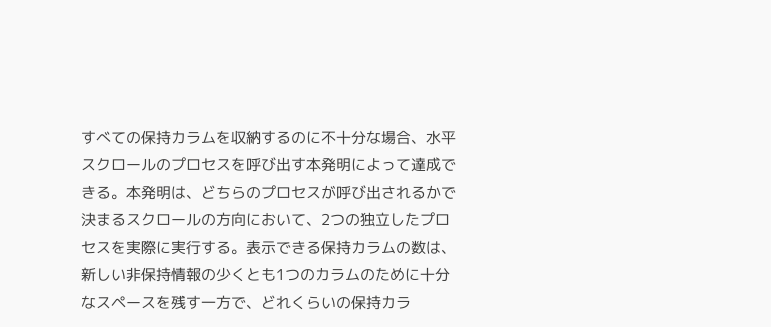すべての保持カラムを収納するのに不十分な場合、水平
スクロールのプロセスを呼び出す本発明によって達成で
きる。本発明は、どちらのプロセスが呼び出されるかで
決まるスクロールの方向において、2つの独立したプロ
セスを実際に実行する。表示できる保持カラムの数は、
新しい非保持情報の少くとも1つのカラムのために十分
なスペースを残す一方で、どれくらいの保持カラ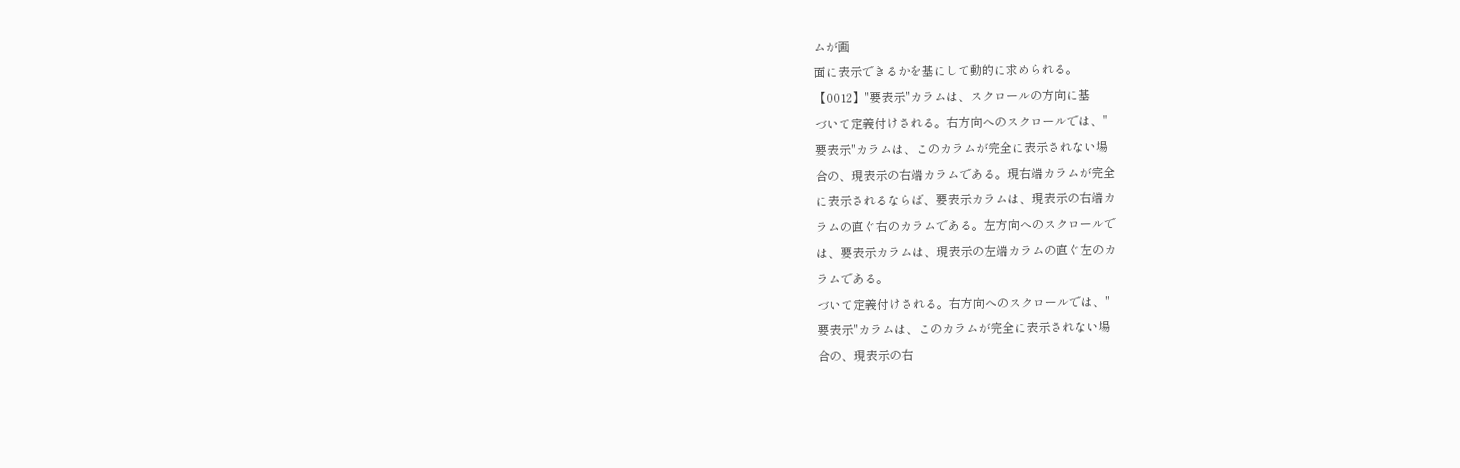ムが画
面に表示できるかを基にして動的に求められる。
【0012】"要表示"カラムは、スクロールの方向に基
づいて定義付けされる。右方向へのスクロールでは、"
要表示"カラムは、このカラムが完全に表示されない場
合の、現表示の右端カラムである。現右端カラムが完全
に表示されるならば、要表示カラムは、現表示の右端カ
ラムの直ぐ右のカラムである。左方向へのスクロールで
は、要表示カラムは、現表示の左端カラムの直ぐ左のカ
ラムである。
づいて定義付けされる。右方向へのスクロールでは、"
要表示"カラムは、このカラムが完全に表示されない場
合の、現表示の右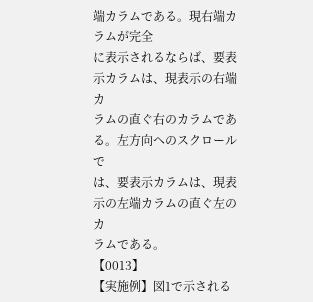端カラムである。現右端カラムが完全
に表示されるならば、要表示カラムは、現表示の右端カ
ラムの直ぐ右のカラムである。左方向へのスクロールで
は、要表示カラムは、現表示の左端カラムの直ぐ左のカ
ラムである。
【0013】
【実施例】図1で示される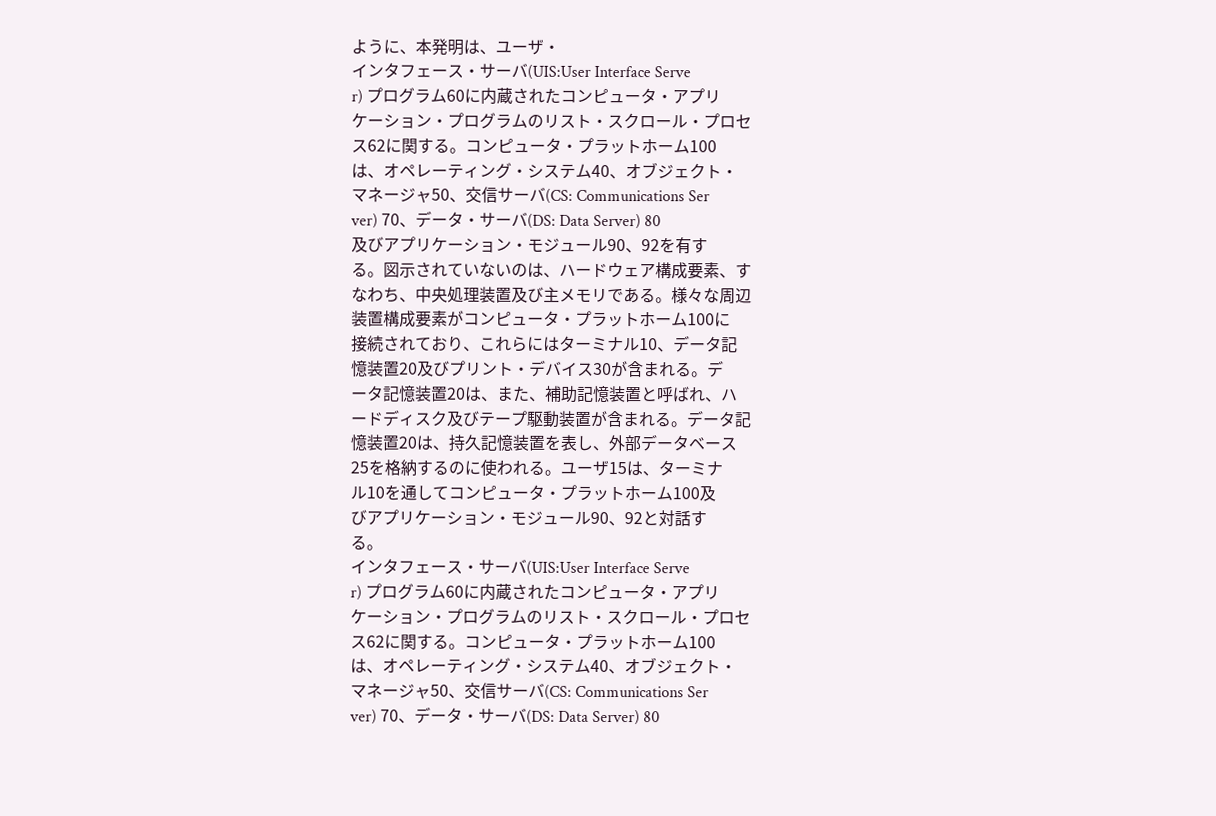ように、本発明は、ユーザ・
インタフェース・サーバ(UIS:User Interface Serve
r) プログラム60に内蔵されたコンピュータ・アプリ
ケーション・プログラムのリスト・スクロール・プロセ
ス62に関する。コンピュータ・プラットホーム100
は、オペレーティング・システム40、オブジェクト・
マネージャ50、交信サーバ(CS: Communications Ser
ver) 70、データ・サーバ(DS: Data Server) 80
及びアプリケーション・モジュール90、92を有す
る。図示されていないのは、ハードウェア構成要素、す
なわち、中央処理装置及び主メモリである。様々な周辺
装置構成要素がコンピュータ・プラットホーム100に
接続されており、これらにはターミナル10、データ記
憶装置20及びプリント・デバイス30が含まれる。デ
ータ記憶装置20は、また、補助記憶装置と呼ばれ、ハ
ードディスク及びテープ駆動装置が含まれる。データ記
憶装置20は、持久記憶装置を表し、外部データベース
25を格納するのに使われる。ユーザ15は、ターミナ
ル10を通してコンピュータ・プラットホーム100及
びアプリケーション・モジュール90、92と対話す
る。
インタフェース・サーバ(UIS:User Interface Serve
r) プログラム60に内蔵されたコンピュータ・アプリ
ケーション・プログラムのリスト・スクロール・プロセ
ス62に関する。コンピュータ・プラットホーム100
は、オペレーティング・システム40、オブジェクト・
マネージャ50、交信サーバ(CS: Communications Ser
ver) 70、データ・サーバ(DS: Data Server) 80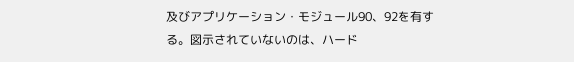及びアプリケーション・モジュール90、92を有す
る。図示されていないのは、ハード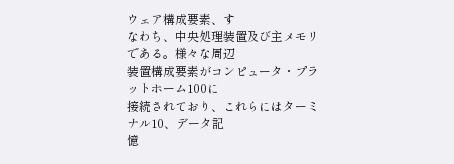ウェア構成要素、す
なわち、中央処理装置及び主メモリである。様々な周辺
装置構成要素がコンピュータ・プラットホーム100に
接続されており、これらにはターミナル10、データ記
憶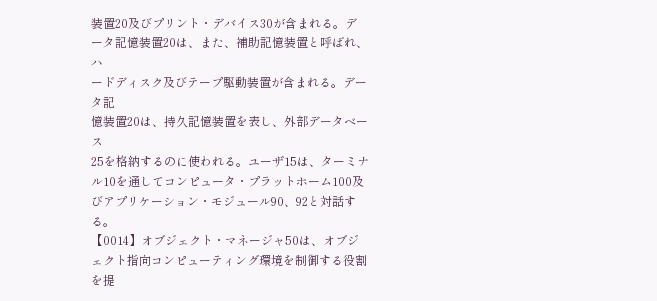装置20及びプリント・デバイス30が含まれる。デ
ータ記憶装置20は、また、補助記憶装置と呼ばれ、ハ
ードディスク及びテープ駆動装置が含まれる。データ記
憶装置20は、持久記憶装置を表し、外部データベース
25を格納するのに使われる。ユーザ15は、ターミナ
ル10を通してコンピュータ・プラットホーム100及
びアプリケーション・モジュール90、92と対話す
る。
【0014】オブジェクト・マネージャ50は、オブジ
ェクト指向コンピューティング環境を制御する役割を提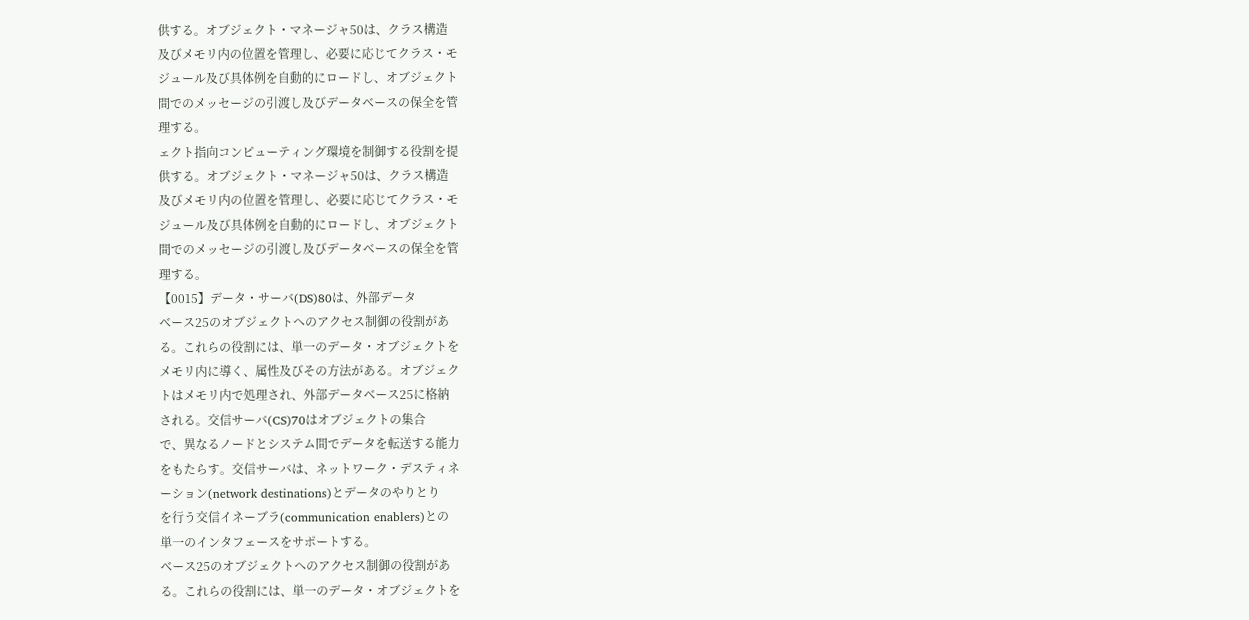供する。オブジェクト・マネージャ50は、クラス構造
及びメモリ内の位置を管理し、必要に応じてクラス・モ
ジュール及び具体例を自動的にロードし、オブジェクト
間でのメッセージの引渡し及びデータベースの保全を管
理する。
ェクト指向コンピューティング環境を制御する役割を提
供する。オブジェクト・マネージャ50は、クラス構造
及びメモリ内の位置を管理し、必要に応じてクラス・モ
ジュール及び具体例を自動的にロードし、オブジェクト
間でのメッセージの引渡し及びデータベースの保全を管
理する。
【0015】データ・サーバ(DS)80は、外部データ
ベース25のオブジェクトへのアクセス制御の役割があ
る。これらの役割には、単一のデータ・オブジェクトを
メモリ内に導く、属性及びその方法がある。オブジェク
トはメモリ内で処理され、外部データベース25に格納
される。交信サーバ(CS)70はオブジェクトの集合
で、異なるノードとシステム間でデータを転送する能力
をもたらす。交信サーバは、ネットワーク・デスティネ
ーション(network destinations)とデータのやりとり
を行う交信イネーブラ(communication enablers)との
単一のインタフェースをサポートする。
ベース25のオブジェクトへのアクセス制御の役割があ
る。これらの役割には、単一のデータ・オブジェクトを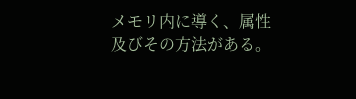メモリ内に導く、属性及びその方法がある。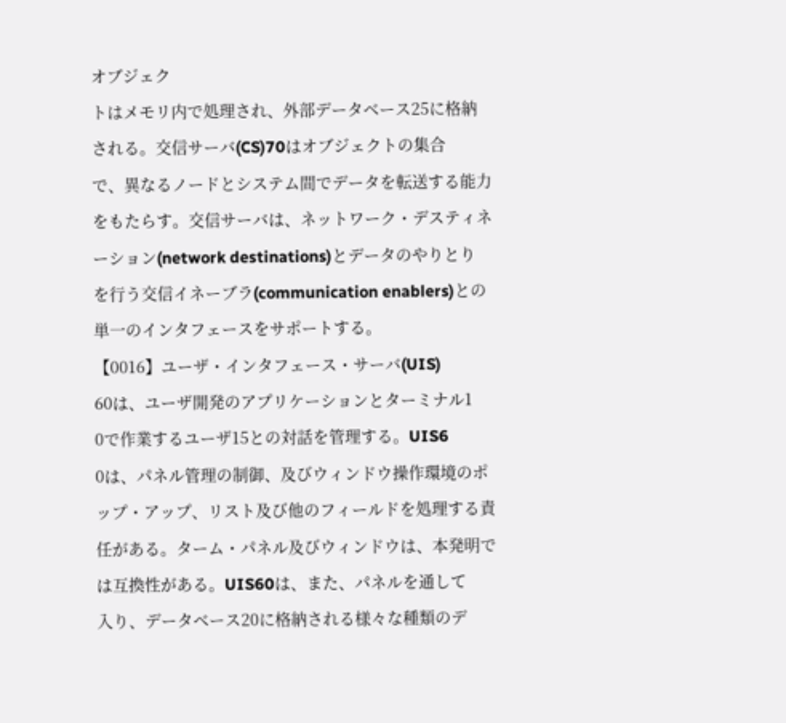オブジェク
トはメモリ内で処理され、外部データベース25に格納
される。交信サーバ(CS)70はオブジェクトの集合
で、異なるノードとシステム間でデータを転送する能力
をもたらす。交信サーバは、ネットワーク・デスティネ
ーション(network destinations)とデータのやりとり
を行う交信イネーブラ(communication enablers)との
単一のインタフェースをサポートする。
【0016】ユーザ・インタフェース・サーバ(UIS)
60は、ユーザ開発のアプリケーションとターミナル1
0で作業するユーザ15との対話を管理する。UIS6
0は、パネル管理の制御、及びウィンドウ操作環境のポ
ップ・アップ、リスト及び他のフィールドを処理する責
任がある。ターム・パネル及びウィンドウは、本発明で
は互換性がある。UIS60は、また、パネルを通して
入り、データベース20に格納される様々な種類のデ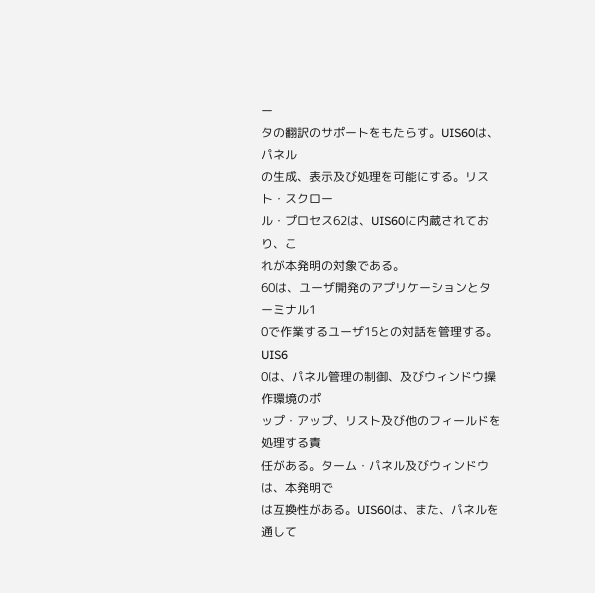ー
タの翻訳のサポートをもたらす。UIS60は、パネル
の生成、表示及び処理を可能にする。リスト・スクロー
ル・プロセス62は、UIS60に内蔵されており、こ
れが本発明の対象である。
60は、ユーザ開発のアプリケーションとターミナル1
0で作業するユーザ15との対話を管理する。UIS6
0は、パネル管理の制御、及びウィンドウ操作環境のポ
ップ・アップ、リスト及び他のフィールドを処理する責
任がある。ターム・パネル及びウィンドウは、本発明で
は互換性がある。UIS60は、また、パネルを通して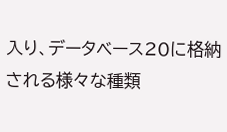入り、データベース20に格納される様々な種類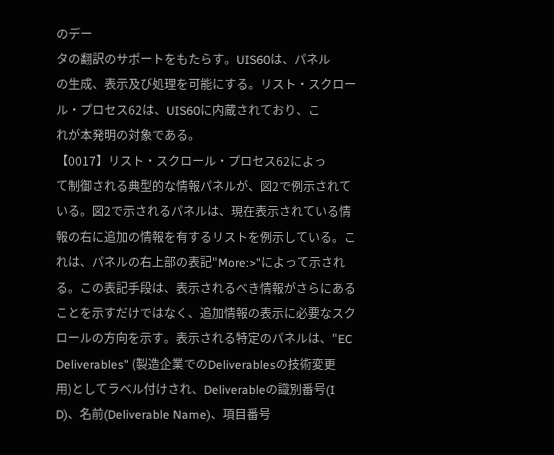のデー
タの翻訳のサポートをもたらす。UIS60は、パネル
の生成、表示及び処理を可能にする。リスト・スクロー
ル・プロセス62は、UIS60に内蔵されており、こ
れが本発明の対象である。
【0017】リスト・スクロール・プロセス62によっ
て制御される典型的な情報パネルが、図2で例示されて
いる。図2で示されるパネルは、現在表示されている情
報の右に追加の情報を有するリストを例示している。こ
れは、パネルの右上部の表記"More:>"によって示され
る。この表記手段は、表示されるべき情報がさらにある
ことを示すだけではなく、追加情報の表示に必要なスク
ロールの方向を示す。表示される特定のパネルは、"EC
Deliverables" (製造企業でのDeliverablesの技術変更
用)としてラベル付けされ、Deliverableの識別番号(I
D)、名前(Deliverable Name)、項目番号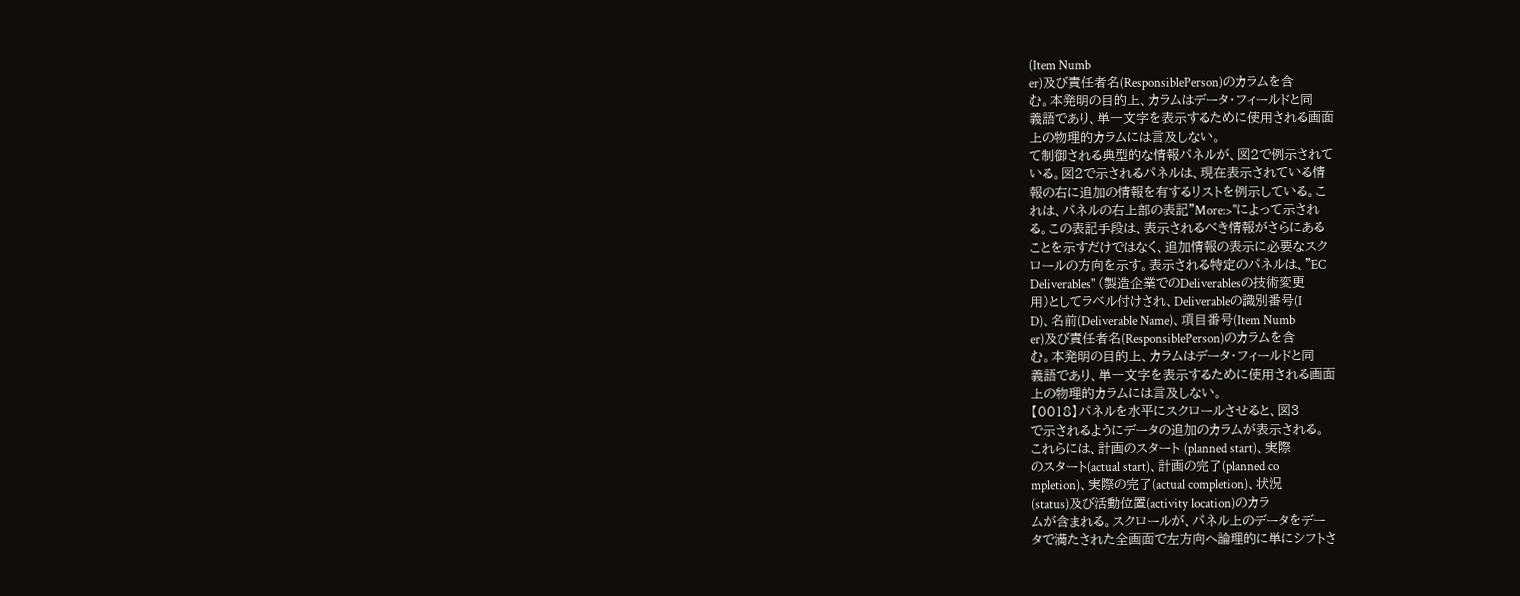(Item Numb
er)及び責任者名(ResponsiblePerson)のカラムを含
む。本発明の目的上、カラムはデータ・フィールドと同
義語であり、単一文字を表示するために使用される画面
上の物理的カラムには言及しない。
て制御される典型的な情報パネルが、図2で例示されて
いる。図2で示されるパネルは、現在表示されている情
報の右に追加の情報を有するリストを例示している。こ
れは、パネルの右上部の表記"More:>"によって示され
る。この表記手段は、表示されるべき情報がさらにある
ことを示すだけではなく、追加情報の表示に必要なスク
ロールの方向を示す。表示される特定のパネルは、"EC
Deliverables" (製造企業でのDeliverablesの技術変更
用)としてラベル付けされ、Deliverableの識別番号(I
D)、名前(Deliverable Name)、項目番号(Item Numb
er)及び責任者名(ResponsiblePerson)のカラムを含
む。本発明の目的上、カラムはデータ・フィールドと同
義語であり、単一文字を表示するために使用される画面
上の物理的カラムには言及しない。
【0018】パネルを水平にスクロールさせると、図3
で示されるようにデータの追加のカラムが表示される。
これらには、計画のスタート (planned start)、実際
のスタート(actual start)、計画の完了(planned co
mpletion)、実際の完了(actual completion)、状況
(status)及び活動位置(activity location)のカラ
ムが含まれる。スクロールが、パネル上のデータをデー
タで満たされた全画面で左方向へ論理的に単にシフトさ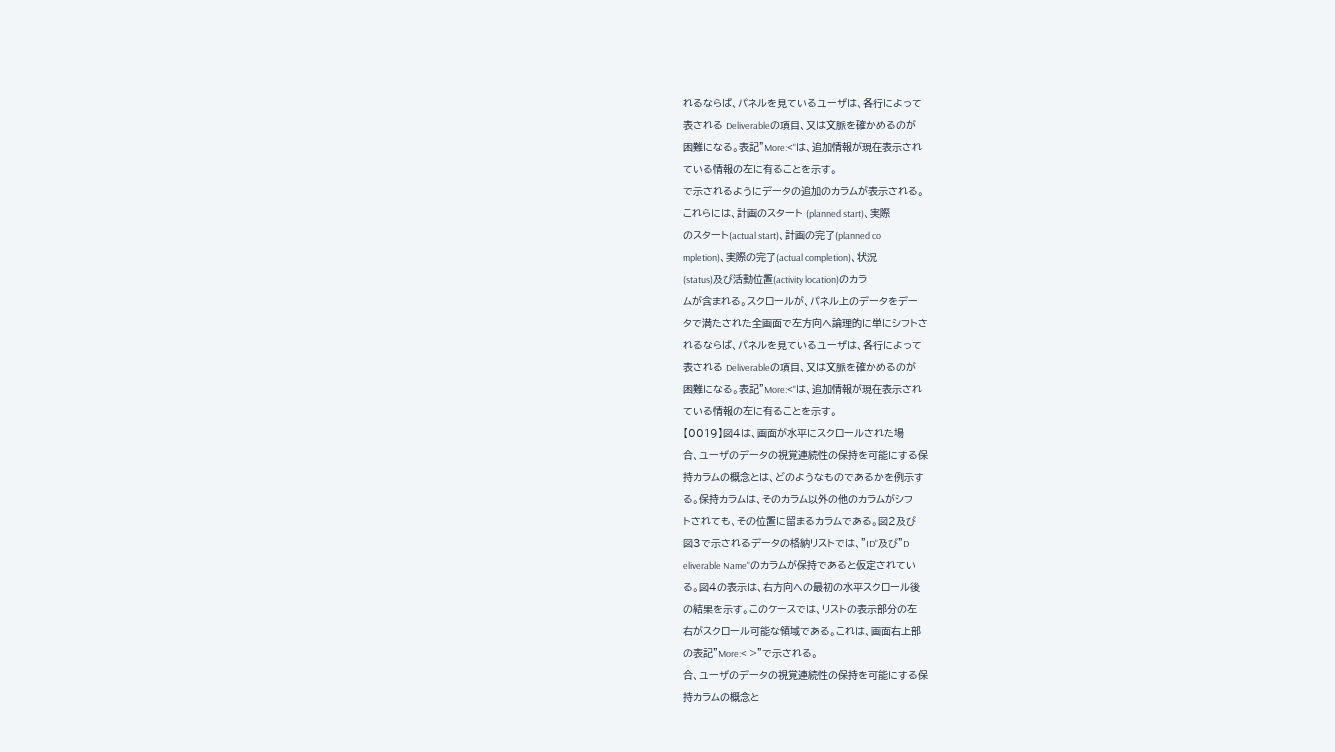れるならば、パネルを見ているユーザは、各行によって
表される Deliverableの項目、又は文脈を確かめるのが
困難になる。表記"More:<"は、追加情報が現在表示され
ている情報の左に有ることを示す。
で示されるようにデータの追加のカラムが表示される。
これらには、計画のスタート (planned start)、実際
のスタート(actual start)、計画の完了(planned co
mpletion)、実際の完了(actual completion)、状況
(status)及び活動位置(activity location)のカラ
ムが含まれる。スクロールが、パネル上のデータをデー
タで満たされた全画面で左方向へ論理的に単にシフトさ
れるならば、パネルを見ているユーザは、各行によって
表される Deliverableの項目、又は文脈を確かめるのが
困難になる。表記"More:<"は、追加情報が現在表示され
ている情報の左に有ることを示す。
【0019】図4は、画面が水平にスクロールされた場
合、ユーザのデータの視覚連続性の保持を可能にする保
持カラムの概念とは、どのようなものであるかを例示す
る。保持カラムは、そのカラム以外の他のカラムがシフ
トされても、その位置に留まるカラムである。図2及び
図3で示されるデータの格納リストでは、"ID"及び"D
eliverable Name"のカラムが保持であると仮定されてい
る。図4の表示は、右方向への最初の水平スクロール後
の結果を示す。このケースでは、リストの表示部分の左
右がスクロール可能な領域である。これは、画面右上部
の表記"More:< >"で示される。
合、ユーザのデータの視覚連続性の保持を可能にする保
持カラムの概念と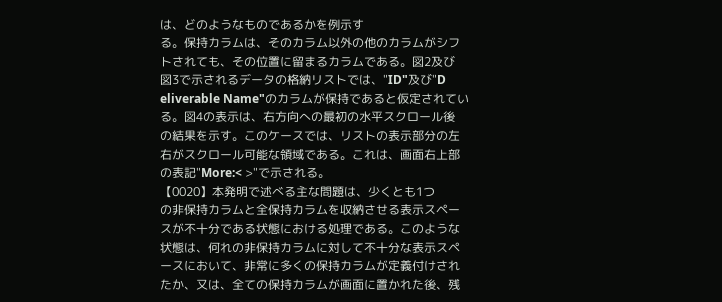は、どのようなものであるかを例示す
る。保持カラムは、そのカラム以外の他のカラムがシフ
トされても、その位置に留まるカラムである。図2及び
図3で示されるデータの格納リストでは、"ID"及び"D
eliverable Name"のカラムが保持であると仮定されてい
る。図4の表示は、右方向への最初の水平スクロール後
の結果を示す。このケースでは、リストの表示部分の左
右がスクロール可能な領域である。これは、画面右上部
の表記"More:< >"で示される。
【0020】本発明で述べる主な問題は、少くとも1つ
の非保持カラムと全保持カラムを収納させる表示スペー
スが不十分である状態における処理である。このような
状態は、何れの非保持カラムに対して不十分な表示スペ
ースにおいて、非常に多くの保持カラムが定義付けされ
たか、又は、全ての保持カラムが画面に置かれた後、残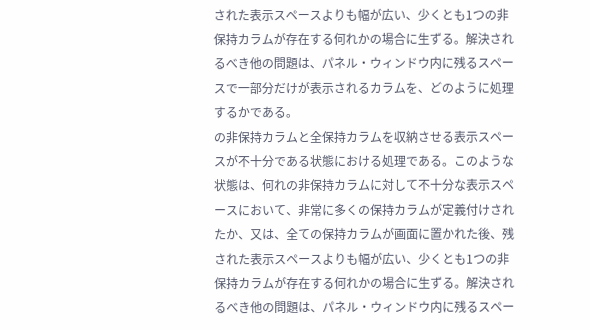された表示スペースよりも幅が広い、少くとも1つの非
保持カラムが存在する何れかの場合に生ずる。解決され
るべき他の問題は、パネル・ウィンドウ内に残るスペー
スで一部分だけが表示されるカラムを、どのように処理
するかである。
の非保持カラムと全保持カラムを収納させる表示スペー
スが不十分である状態における処理である。このような
状態は、何れの非保持カラムに対して不十分な表示スペ
ースにおいて、非常に多くの保持カラムが定義付けされ
たか、又は、全ての保持カラムが画面に置かれた後、残
された表示スペースよりも幅が広い、少くとも1つの非
保持カラムが存在する何れかの場合に生ずる。解決され
るべき他の問題は、パネル・ウィンドウ内に残るスペー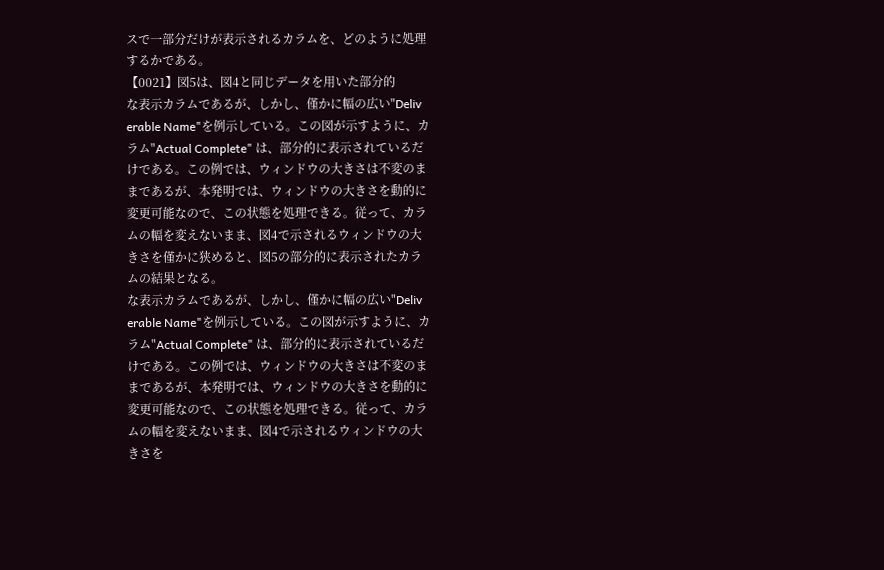スで一部分だけが表示されるカラムを、どのように処理
するかである。
【0021】図5は、図4と同じデータを用いた部分的
な表示カラムであるが、しかし、僅かに幅の広い"Deliv
erable Name"を例示している。この図が示すように、カ
ラム"Actual Complete" は、部分的に表示されているだ
けである。この例では、ウィンドウの大きさは不変のま
まであるが、本発明では、ウィンドウの大きさを動的に
変更可能なので、この状態を処理できる。従って、カラ
ムの幅を変えないまま、図4で示されるウィンドウの大
きさを僅かに狭めると、図5の部分的に表示されたカラ
ムの結果となる。
な表示カラムであるが、しかし、僅かに幅の広い"Deliv
erable Name"を例示している。この図が示すように、カ
ラム"Actual Complete" は、部分的に表示されているだ
けである。この例では、ウィンドウの大きさは不変のま
まであるが、本発明では、ウィンドウの大きさを動的に
変更可能なので、この状態を処理できる。従って、カラ
ムの幅を変えないまま、図4で示されるウィンドウの大
きさを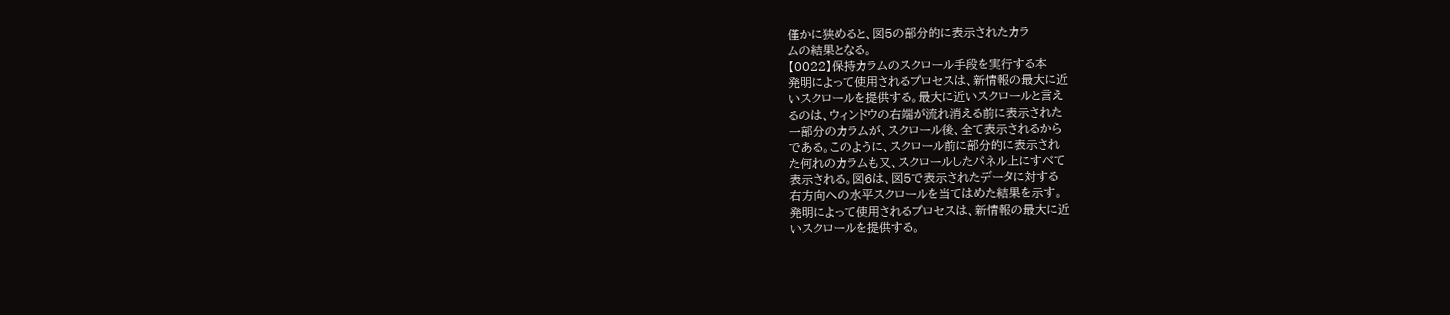僅かに狭めると、図5の部分的に表示されたカラ
ムの結果となる。
【0022】保持カラムのスクロール手段を実行する本
発明によって使用されるプロセスは、新情報の最大に近
いスクロールを提供する。最大に近いスクロールと言え
るのは、ウィンドウの右端が流れ消える前に表示された
一部分のカラムが、スクロール後、全て表示されるから
である。このように、スクロール前に部分的に表示され
た何れのカラムも又、スクロールしたパネル上にすべて
表示される。図6は、図5で表示されたデータに対する
右方向への水平スクロールを当てはめた結果を示す。
発明によって使用されるプロセスは、新情報の最大に近
いスクロールを提供する。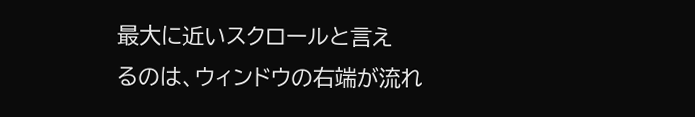最大に近いスクロールと言え
るのは、ウィンドウの右端が流れ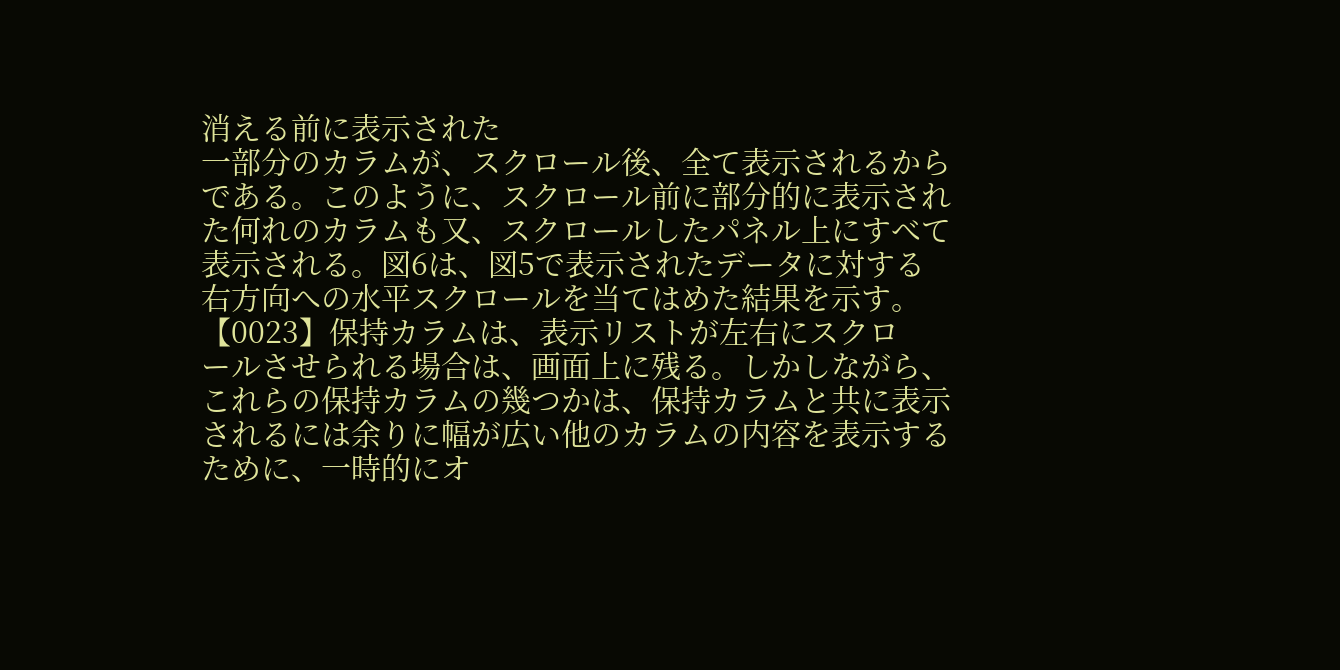消える前に表示された
一部分のカラムが、スクロール後、全て表示されるから
である。このように、スクロール前に部分的に表示され
た何れのカラムも又、スクロールしたパネル上にすべて
表示される。図6は、図5で表示されたデータに対する
右方向への水平スクロールを当てはめた結果を示す。
【0023】保持カラムは、表示リストが左右にスクロ
ールさせられる場合は、画面上に残る。しかしながら、
これらの保持カラムの幾つかは、保持カラムと共に表示
されるには余りに幅が広い他のカラムの内容を表示する
ために、一時的にオ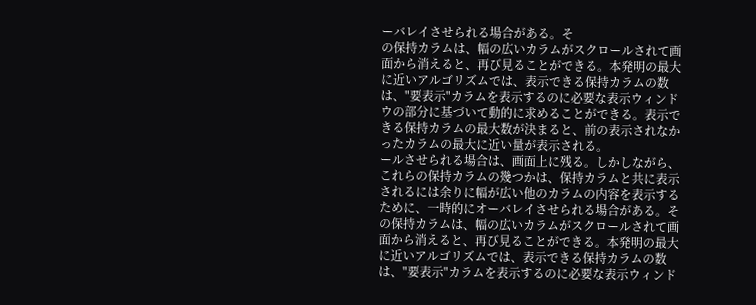ーバレイさせられる場合がある。そ
の保持カラムは、幅の広いカラムがスクロールされて画
面から消えると、再び見ることができる。本発明の最大
に近いアルゴリズムでは、表示できる保持カラムの数
は、"要表示"カラムを表示するのに必要な表示ウィンド
ウの部分に基づいて動的に求めることができる。表示で
きる保持カラムの最大数が決まると、前の表示されなか
ったカラムの最大に近い量が表示される。
ールさせられる場合は、画面上に残る。しかしながら、
これらの保持カラムの幾つかは、保持カラムと共に表示
されるには余りに幅が広い他のカラムの内容を表示する
ために、一時的にオーバレイさせられる場合がある。そ
の保持カラムは、幅の広いカラムがスクロールされて画
面から消えると、再び見ることができる。本発明の最大
に近いアルゴリズムでは、表示できる保持カラムの数
は、"要表示"カラムを表示するのに必要な表示ウィンド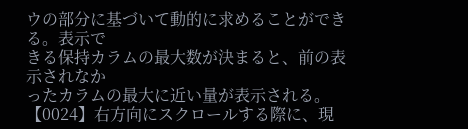ウの部分に基づいて動的に求めることができる。表示で
きる保持カラムの最大数が決まると、前の表示されなか
ったカラムの最大に近い量が表示される。
【0024】右方向にスクロールする際に、現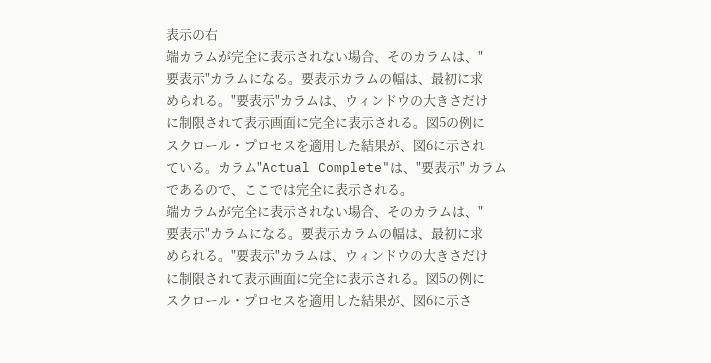表示の右
端カラムが完全に表示されない場合、そのカラムは、"
要表示"カラムになる。要表示カラムの幅は、最初に求
められる。"要表示"カラムは、ウィンドウの大きさだけ
に制限されて表示画面に完全に表示される。図5の例に
スクロール・プロセスを適用した結果が、図6に示され
ている。カラム"Actual Complete"は、"要表示" カラム
であるので、ここでは完全に表示される。
端カラムが完全に表示されない場合、そのカラムは、"
要表示"カラムになる。要表示カラムの幅は、最初に求
められる。"要表示"カラムは、ウィンドウの大きさだけ
に制限されて表示画面に完全に表示される。図5の例に
スクロール・プロセスを適用した結果が、図6に示さ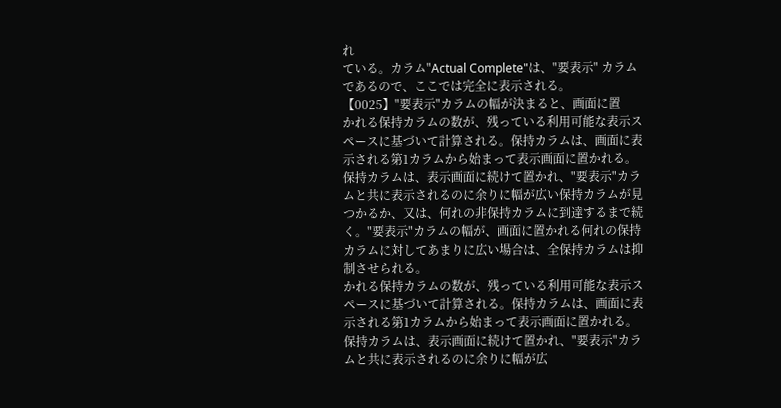れ
ている。カラム"Actual Complete"は、"要表示" カラム
であるので、ここでは完全に表示される。
【0025】"要表示"カラムの幅が決まると、画面に置
かれる保持カラムの数が、残っている利用可能な表示ス
ペースに基づいて計算される。保持カラムは、画面に表
示される第1カラムから始まって表示画面に置かれる。
保持カラムは、表示画面に続けて置かれ、"要表示"カラ
ムと共に表示されるのに余りに幅が広い保持カラムが見
つかるか、又は、何れの非保持カラムに到達するまで続
く。"要表示"カラムの幅が、画面に置かれる何れの保持
カラムに対してあまりに広い場合は、全保持カラムは抑
制させられる。
かれる保持カラムの数が、残っている利用可能な表示ス
ペースに基づいて計算される。保持カラムは、画面に表
示される第1カラムから始まって表示画面に置かれる。
保持カラムは、表示画面に続けて置かれ、"要表示"カラ
ムと共に表示されるのに余りに幅が広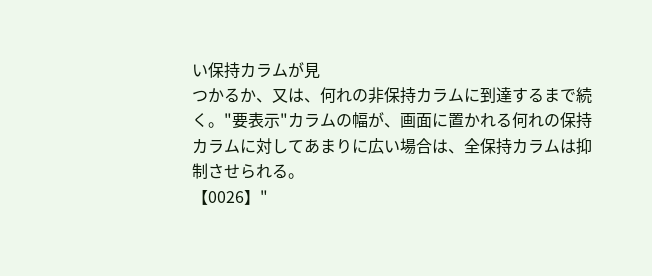い保持カラムが見
つかるか、又は、何れの非保持カラムに到達するまで続
く。"要表示"カラムの幅が、画面に置かれる何れの保持
カラムに対してあまりに広い場合は、全保持カラムは抑
制させられる。
【0026】"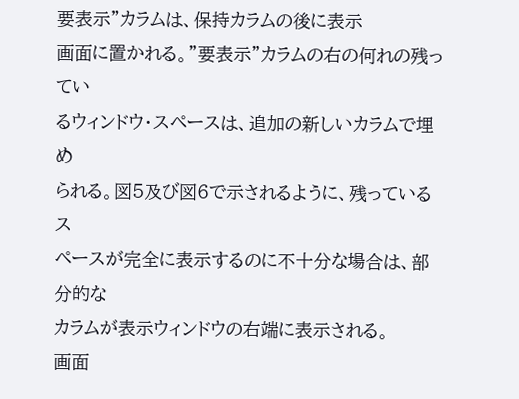要表示"カラムは、保持カラムの後に表示
画面に置かれる。"要表示"カラムの右の何れの残ってい
るウィンドウ・スペースは、追加の新しいカラムで埋め
られる。図5及び図6で示されるように、残っているス
ペースが完全に表示するのに不十分な場合は、部分的な
カラムが表示ウィンドウの右端に表示される。
画面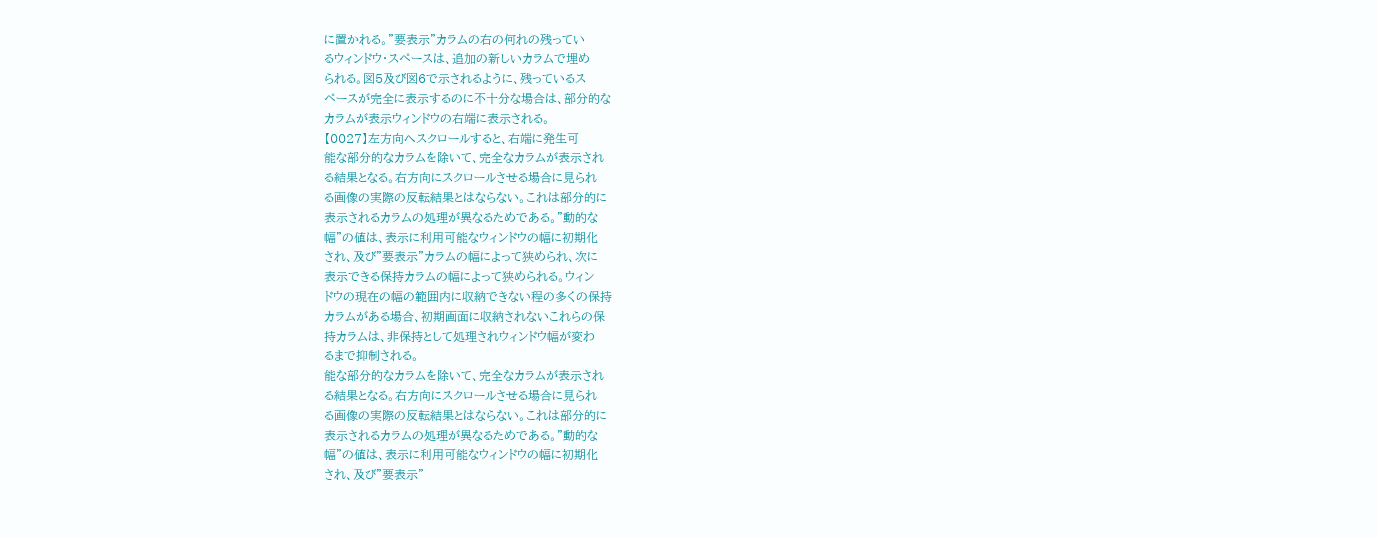に置かれる。"要表示"カラムの右の何れの残ってい
るウィンドウ・スペースは、追加の新しいカラムで埋め
られる。図5及び図6で示されるように、残っているス
ペースが完全に表示するのに不十分な場合は、部分的な
カラムが表示ウィンドウの右端に表示される。
【0027】左方向へスクロールすると、右端に発生可
能な部分的なカラムを除いて、完全なカラムが表示され
る結果となる。右方向にスクロールさせる場合に見られ
る画像の実際の反転結果とはならない。これは部分的に
表示されるカラムの処理が異なるためである。"動的な
幅"の値は、表示に利用可能なウィンドウの幅に初期化
され、及び"要表示"カラムの幅によって狭められ、次に
表示できる保持カラムの幅によって狭められる。ウィン
ドウの現在の幅の範囲内に収納できない程の多くの保持
カラムがある場合、初期画面に収納されないこれらの保
持カラムは、非保持として処理されウィンドウ幅が変わ
るまで抑制される。
能な部分的なカラムを除いて、完全なカラムが表示され
る結果となる。右方向にスクロールさせる場合に見られ
る画像の実際の反転結果とはならない。これは部分的に
表示されるカラムの処理が異なるためである。"動的な
幅"の値は、表示に利用可能なウィンドウの幅に初期化
され、及び"要表示"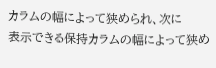カラムの幅によって狭められ、次に
表示できる保持カラムの幅によって狭め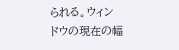られる。ウィン
ドウの現在の幅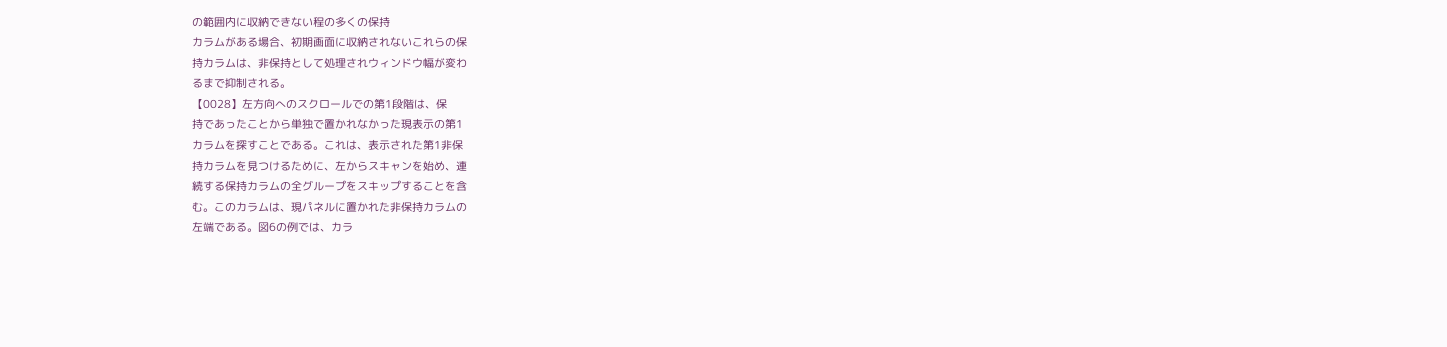の範囲内に収納できない程の多くの保持
カラムがある場合、初期画面に収納されないこれらの保
持カラムは、非保持として処理されウィンドウ幅が変わ
るまで抑制される。
【0028】左方向へのスクロールでの第1段階は、保
持であったことから単独で置かれなかった現表示の第1
カラムを探すことである。これは、表示された第1非保
持カラムを見つけるために、左からスキャンを始め、連
続する保持カラムの全グループをスキップすることを含
む。このカラムは、現パネルに置かれた非保持カラムの
左端である。図6の例では、カラ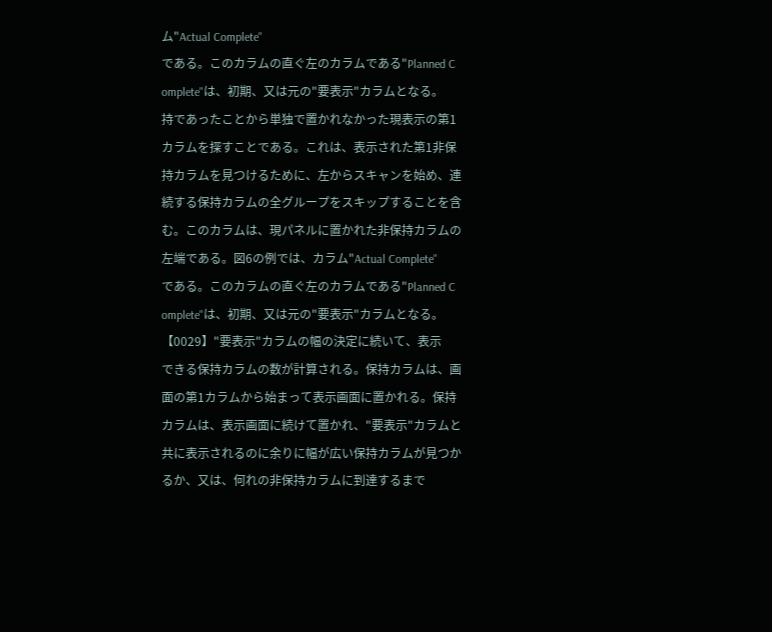ム"Actual Complete"
である。このカラムの直ぐ左のカラムである"Planned C
omplete"は、初期、又は元の"要表示"カラムとなる。
持であったことから単独で置かれなかった現表示の第1
カラムを探すことである。これは、表示された第1非保
持カラムを見つけるために、左からスキャンを始め、連
続する保持カラムの全グループをスキップすることを含
む。このカラムは、現パネルに置かれた非保持カラムの
左端である。図6の例では、カラム"Actual Complete"
である。このカラムの直ぐ左のカラムである"Planned C
omplete"は、初期、又は元の"要表示"カラムとなる。
【0029】"要表示"カラムの幅の決定に続いて、表示
できる保持カラムの数が計算される。保持カラムは、画
面の第1カラムから始まって表示画面に置かれる。保持
カラムは、表示画面に続けて置かれ、"要表示"カラムと
共に表示されるのに余りに幅が広い保持カラムが見つか
るか、又は、何れの非保持カラムに到達するまで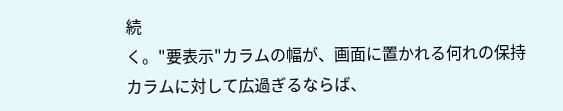続
く。"要表示"カラムの幅が、画面に置かれる何れの保持
カラムに対して広過ぎるならば、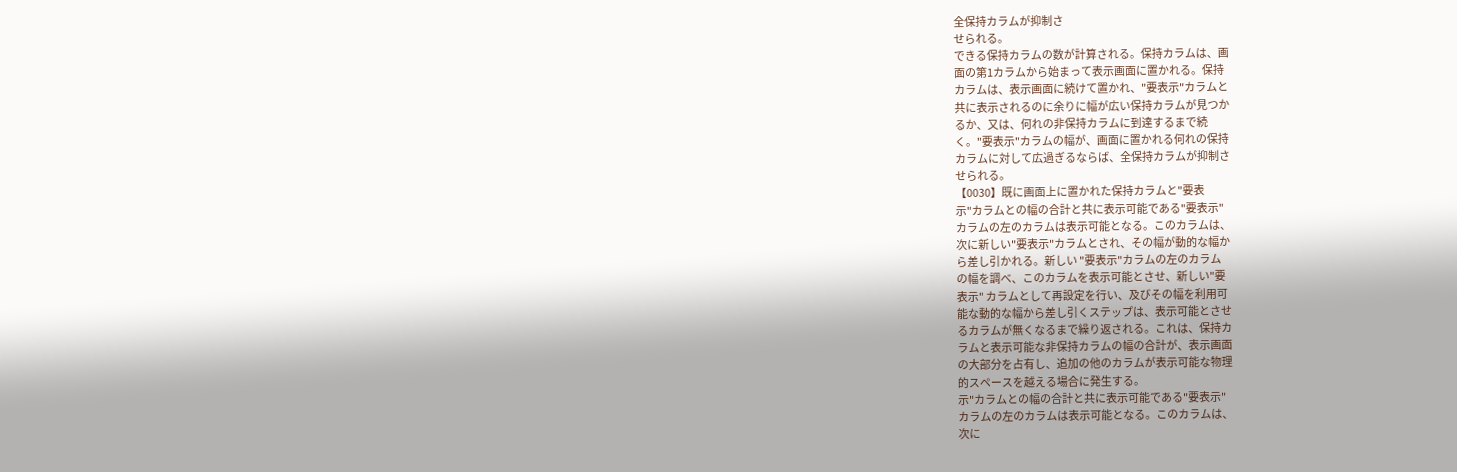全保持カラムが抑制さ
せられる。
できる保持カラムの数が計算される。保持カラムは、画
面の第1カラムから始まって表示画面に置かれる。保持
カラムは、表示画面に続けて置かれ、"要表示"カラムと
共に表示されるのに余りに幅が広い保持カラムが見つか
るか、又は、何れの非保持カラムに到達するまで続
く。"要表示"カラムの幅が、画面に置かれる何れの保持
カラムに対して広過ぎるならば、全保持カラムが抑制さ
せられる。
【0030】既に画面上に置かれた保持カラムと"要表
示"カラムとの幅の合計と共に表示可能である"要表示"
カラムの左のカラムは表示可能となる。このカラムは、
次に新しい"要表示"カラムとされ、その幅が動的な幅か
ら差し引かれる。新しい "要表示"カラムの左のカラム
の幅を調べ、このカラムを表示可能とさせ、新しい"要
表示" カラムとして再設定を行い、及びその幅を利用可
能な動的な幅から差し引くステップは、表示可能とさせ
るカラムが無くなるまで繰り返される。これは、保持カ
ラムと表示可能な非保持カラムの幅の合計が、表示画面
の大部分を占有し、追加の他のカラムが表示可能な物理
的スペースを越える場合に発生する。
示"カラムとの幅の合計と共に表示可能である"要表示"
カラムの左のカラムは表示可能となる。このカラムは、
次に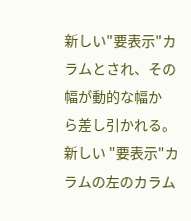新しい"要表示"カラムとされ、その幅が動的な幅か
ら差し引かれる。新しい "要表示"カラムの左のカラム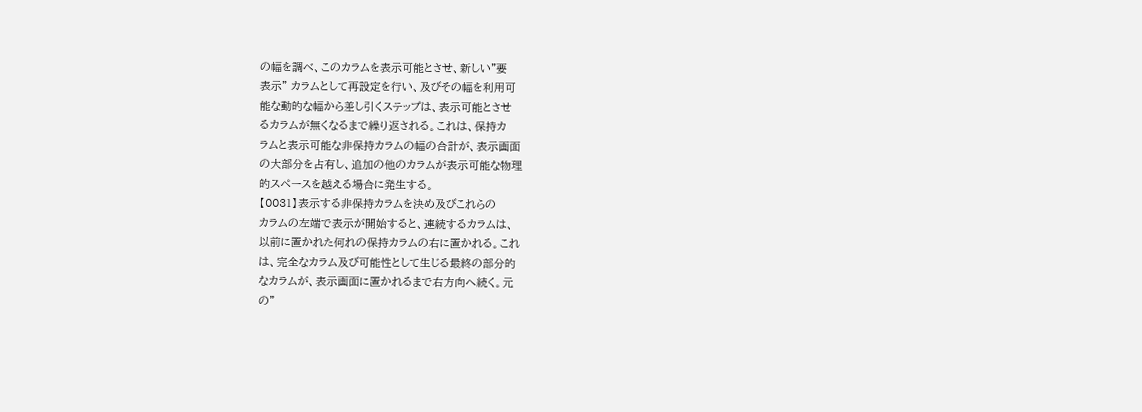の幅を調べ、このカラムを表示可能とさせ、新しい"要
表示" カラムとして再設定を行い、及びその幅を利用可
能な動的な幅から差し引くステップは、表示可能とさせ
るカラムが無くなるまで繰り返される。これは、保持カ
ラムと表示可能な非保持カラムの幅の合計が、表示画面
の大部分を占有し、追加の他のカラムが表示可能な物理
的スペースを越える場合に発生する。
【0031】表示する非保持カラムを決め及びこれらの
カラムの左端で表示が開始すると、連続するカラムは、
以前に置かれた何れの保持カラムの右に置かれる。これ
は、完全なカラム及び可能性として生じる最終の部分的
なカラムが、表示画面に置かれるまで右方向へ続く。元
の"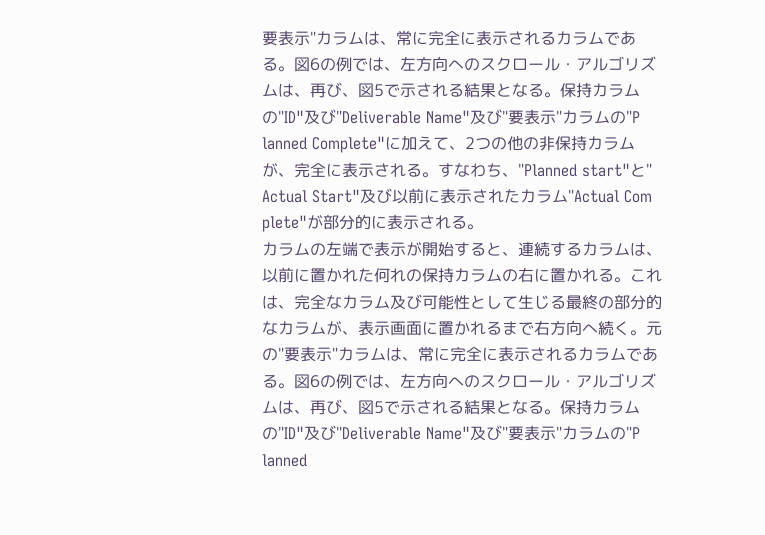要表示"カラムは、常に完全に表示されるカラムであ
る。図6の例では、左方向へのスクロール・アルゴリズ
ムは、再び、図5で示される結果となる。保持カラム
の"ID"及び"Deliverable Name"及び"要表示"カラムの"P
lanned Complete"に加えて、2つの他の非保持カラム
が、完全に表示される。すなわち、"Planned start"と"
Actual Start"及び以前に表示されたカラム"Actual Com
plete"が部分的に表示される。
カラムの左端で表示が開始すると、連続するカラムは、
以前に置かれた何れの保持カラムの右に置かれる。これ
は、完全なカラム及び可能性として生じる最終の部分的
なカラムが、表示画面に置かれるまで右方向へ続く。元
の"要表示"カラムは、常に完全に表示されるカラムであ
る。図6の例では、左方向へのスクロール・アルゴリズ
ムは、再び、図5で示される結果となる。保持カラム
の"ID"及び"Deliverable Name"及び"要表示"カラムの"P
lanned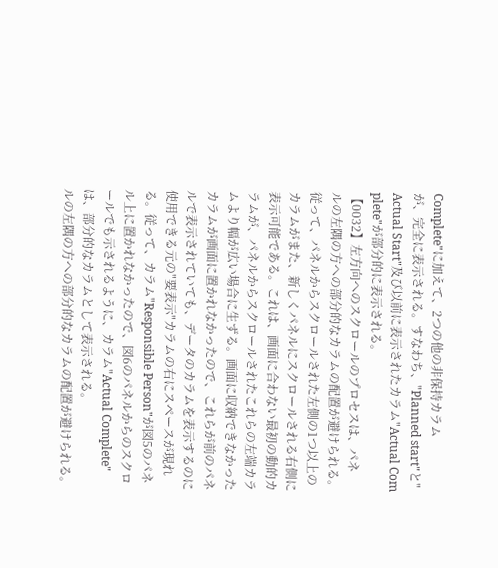Complete"に加えて、2つの他の非保持カラム
が、完全に表示される。すなわち、"Planned start"と"
Actual Start"及び以前に表示されたカラム"Actual Com
plete"が部分的に表示される。
【0032】左方向へのスクロールのプロセスは、パネ
ルの左隅の方への部分的なカラムの配置が避けられる。
従って、パネルからスクロールされた左側の1つ以上の
カラムがまた、新しくパネルにスクロールされる右側に
表示可能である。これは、画面に合わない最初の動的カ
ラムが、パネルからスクロールされたこれらの左端カラ
ムより幅が広い場合に生ずる。画面に収納できなかった
カラムが画面に置かれなかったので、これらが前のパネ
ルで表示されていても、データのカラムを表示するのに
使用できる元の"要表示"カラムの右にスペースが現れ
る。従って、カラム"Responsible Person"が図5のパネ
ル上に置かれなかったので、図6のパネルからのスクロ
ールでも示されるように、カラム"Actual Complete"
は、部分的なカラムとして表示される。
ルの左隅の方への部分的なカラムの配置が避けられる。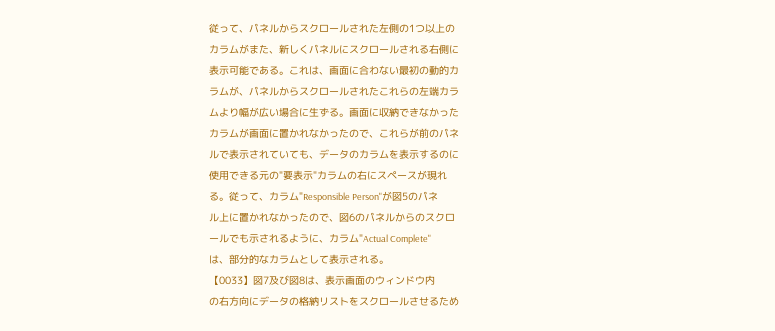従って、パネルからスクロールされた左側の1つ以上の
カラムがまた、新しくパネルにスクロールされる右側に
表示可能である。これは、画面に合わない最初の動的カ
ラムが、パネルからスクロールされたこれらの左端カラ
ムより幅が広い場合に生ずる。画面に収納できなかった
カラムが画面に置かれなかったので、これらが前のパネ
ルで表示されていても、データのカラムを表示するのに
使用できる元の"要表示"カラムの右にスペースが現れ
る。従って、カラム"Responsible Person"が図5のパネ
ル上に置かれなかったので、図6のパネルからのスクロ
ールでも示されるように、カラム"Actual Complete"
は、部分的なカラムとして表示される。
【0033】図7及び図8は、表示画面のウィンドウ内
の右方向にデータの格納リストをスクロールさせるため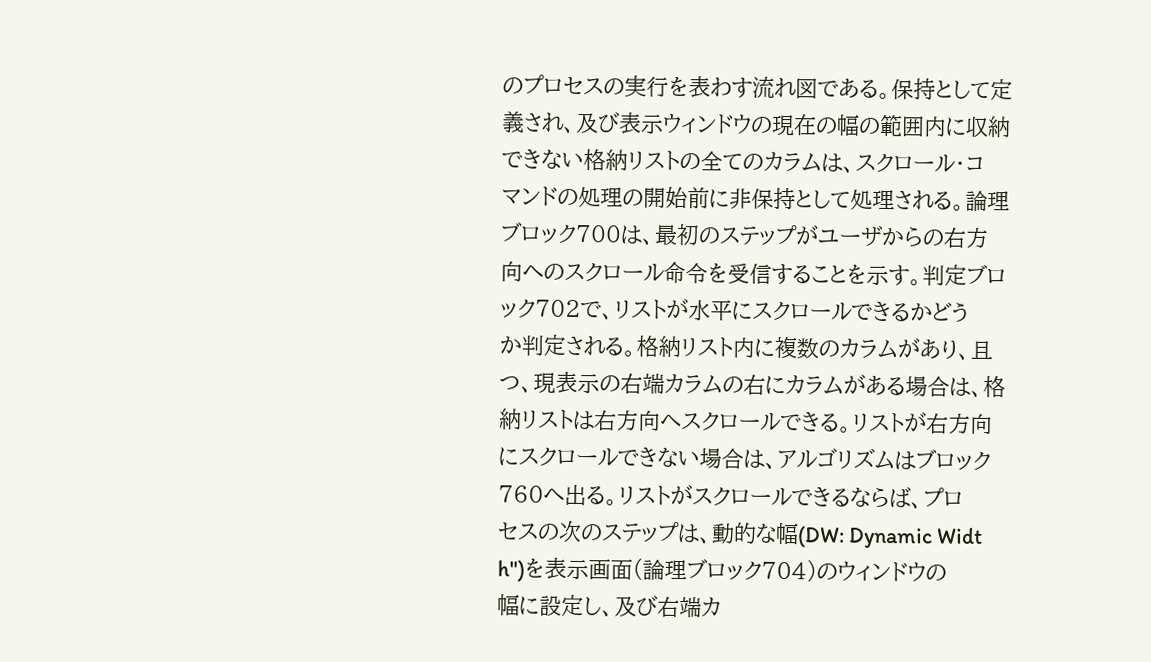のプロセスの実行を表わす流れ図である。保持として定
義され、及び表示ウィンドウの現在の幅の範囲内に収納
できない格納リストの全てのカラムは、スクロール・コ
マンドの処理の開始前に非保持として処理される。論理
ブロック700は、最初のステップがユーザからの右方
向へのスクロール命令を受信することを示す。判定ブロ
ック702で、リストが水平にスクロールできるかどう
か判定される。格納リスト内に複数のカラムがあり、且
つ、現表示の右端カラムの右にカラムがある場合は、格
納リストは右方向へスクロールできる。リストが右方向
にスクロールできない場合は、アルゴリズムはブロック
760へ出る。リストがスクロールできるならば、プロ
セスの次のステップは、動的な幅(DW: Dynamic Widt
h")を表示画面(論理ブロック704)のウィンドウの
幅に設定し、及び右端カ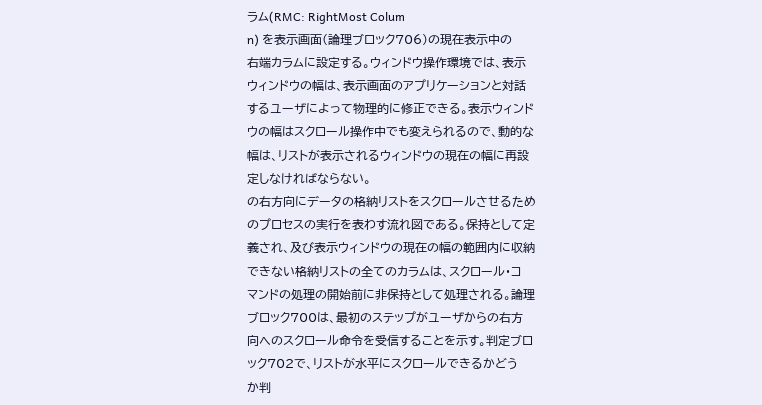ラム(RMC: RightMost Colum
n) を表示画面(論理ブロック706)の現在表示中の
右端カラムに設定する。ウィンドウ操作環境では、表示
ウィンドウの幅は、表示画面のアプリケーションと対話
するユーザによって物理的に修正できる。表示ウィンド
ウの幅はスクロール操作中でも変えられるので、動的な
幅は、リストが表示されるウィンドウの現在の幅に再設
定しなければならない。
の右方向にデータの格納リストをスクロールさせるため
のプロセスの実行を表わす流れ図である。保持として定
義され、及び表示ウィンドウの現在の幅の範囲内に収納
できない格納リストの全てのカラムは、スクロール・コ
マンドの処理の開始前に非保持として処理される。論理
ブロック700は、最初のステップがユーザからの右方
向へのスクロール命令を受信することを示す。判定ブロ
ック702で、リストが水平にスクロールできるかどう
か判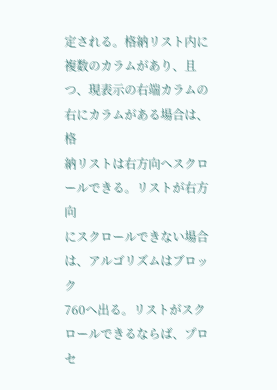定される。格納リスト内に複数のカラムがあり、且
つ、現表示の右端カラムの右にカラムがある場合は、格
納リストは右方向へスクロールできる。リストが右方向
にスクロールできない場合は、アルゴリズムはブロック
760へ出る。リストがスクロールできるならば、プロ
セ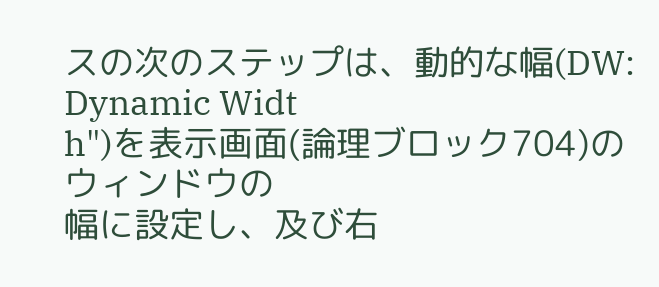スの次のステップは、動的な幅(DW: Dynamic Widt
h")を表示画面(論理ブロック704)のウィンドウの
幅に設定し、及び右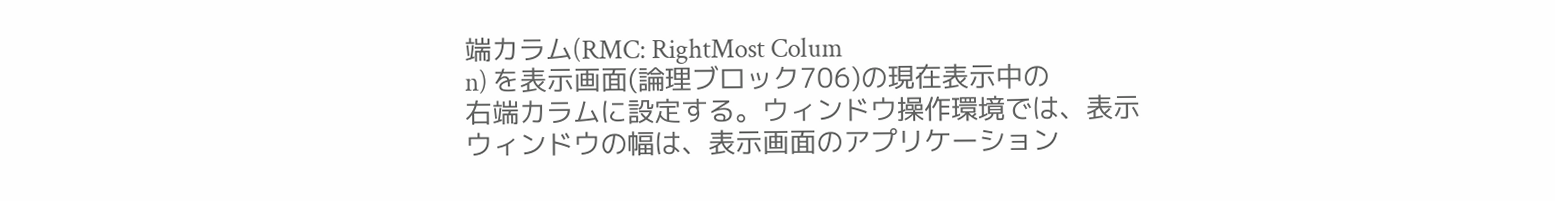端カラム(RMC: RightMost Colum
n) を表示画面(論理ブロック706)の現在表示中の
右端カラムに設定する。ウィンドウ操作環境では、表示
ウィンドウの幅は、表示画面のアプリケーション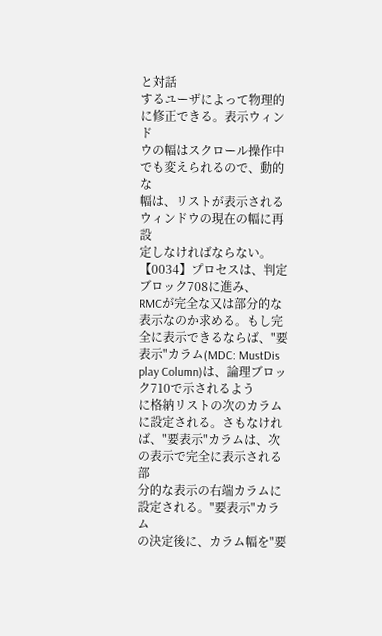と対話
するユーザによって物理的に修正できる。表示ウィンド
ウの幅はスクロール操作中でも変えられるので、動的な
幅は、リストが表示されるウィンドウの現在の幅に再設
定しなければならない。
【0034】プロセスは、判定ブロック708に進み、
RMCが完全な又は部分的な表示なのか求める。もし完
全に表示できるならば、"要表示"カラム(MDC: MustDis
play Column)は、論理ブロック710で示されるよう
に格納リストの次のカラムに設定される。さもなけれ
ば、"要表示"カラムは、次の表示で完全に表示される部
分的な表示の右端カラムに設定される。"要表示"カラム
の決定後に、カラム幅を"要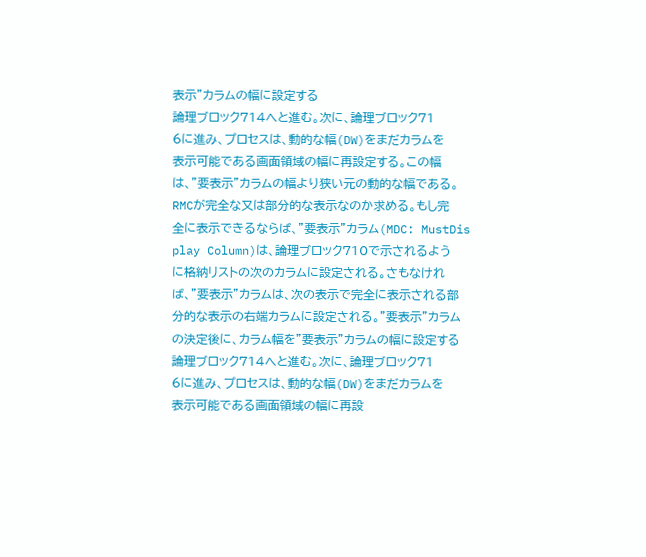表示"カラムの幅に設定する
論理ブロック714へと進む。次に、論理ブロック71
6に進み、プロセスは、動的な幅(DW)をまだカラムを
表示可能である画面領域の幅に再設定する。この幅
は、"要表示"カラムの幅より狭い元の動的な幅である。
RMCが完全な又は部分的な表示なのか求める。もし完
全に表示できるならば、"要表示"カラム(MDC: MustDis
play Column)は、論理ブロック710で示されるよう
に格納リストの次のカラムに設定される。さもなけれ
ば、"要表示"カラムは、次の表示で完全に表示される部
分的な表示の右端カラムに設定される。"要表示"カラム
の決定後に、カラム幅を"要表示"カラムの幅に設定する
論理ブロック714へと進む。次に、論理ブロック71
6に進み、プロセスは、動的な幅(DW)をまだカラムを
表示可能である画面領域の幅に再設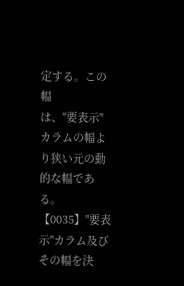定する。この幅
は、"要表示"カラムの幅より狭い元の動的な幅である。
【0035】"要表示"カラム及びその幅を決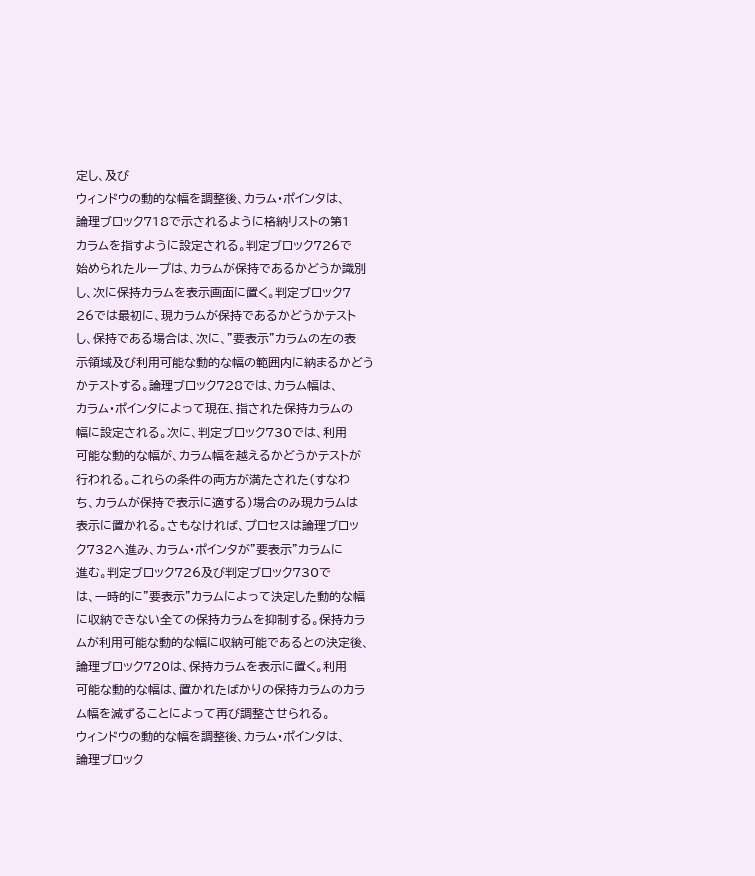定し、及び
ウィンドウの動的な幅を調整後、カラム・ポインタは、
論理ブロック718で示されるように格納リストの第1
カラムを指すように設定される。判定ブロック726で
始められたループは、カラムが保持であるかどうか識別
し、次に保持カラムを表示画面に置く。判定ブロック7
26では最初に、現カラムが保持であるかどうかテスト
し、保持である場合は、次に、"要表示"カラムの左の表
示領域及び利用可能な動的な幅の範囲内に納まるかどう
かテストする。論理ブロック728では、カラム幅は、
カラム・ポインタによって現在、指された保持カラムの
幅に設定される。次に、判定ブロック730では、利用
可能な動的な幅が、カラム幅を越えるかどうかテストが
行われる。これらの条件の両方が満たされた(すなわ
ち、カラムが保持で表示に適する)場合のみ現カラムは
表示に置かれる。さもなければ、プロセスは論理ブロッ
ク732へ進み、カラム・ポインタが"要表示"カラムに
進む。判定ブロック726及び判定ブロック730で
は、一時的に"要表示"カラムによって決定した動的な幅
に収納できない全ての保持カラムを抑制する。保持カラ
ムが利用可能な動的な幅に収納可能であるとの決定後、
論理ブロック720は、保持カラムを表示に置く。利用
可能な動的な幅は、置かれたばかりの保持カラムのカラ
ム幅を減ずることによって再び調整させられる。
ウィンドウの動的な幅を調整後、カラム・ポインタは、
論理ブロック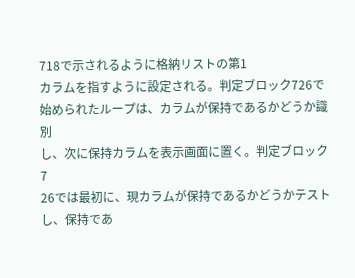718で示されるように格納リストの第1
カラムを指すように設定される。判定ブロック726で
始められたループは、カラムが保持であるかどうか識別
し、次に保持カラムを表示画面に置く。判定ブロック7
26では最初に、現カラムが保持であるかどうかテスト
し、保持であ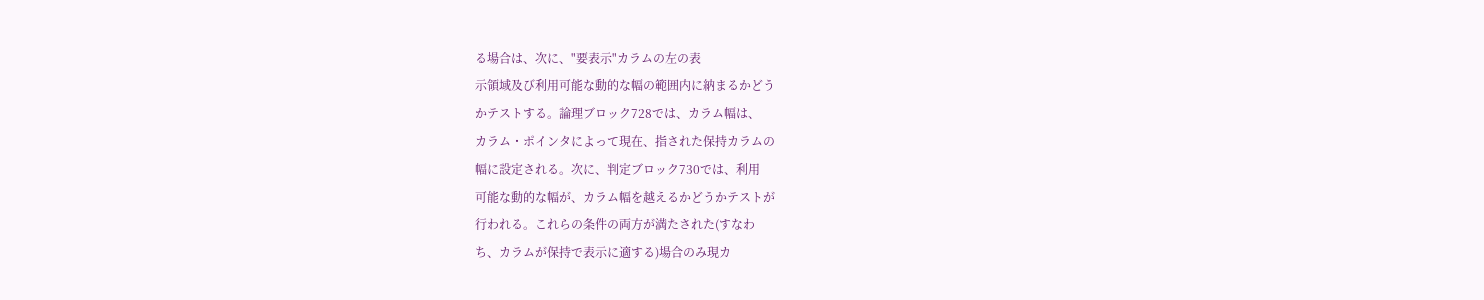る場合は、次に、"要表示"カラムの左の表
示領域及び利用可能な動的な幅の範囲内に納まるかどう
かテストする。論理ブロック728では、カラム幅は、
カラム・ポインタによって現在、指された保持カラムの
幅に設定される。次に、判定ブロック730では、利用
可能な動的な幅が、カラム幅を越えるかどうかテストが
行われる。これらの条件の両方が満たされた(すなわ
ち、カラムが保持で表示に適する)場合のみ現カ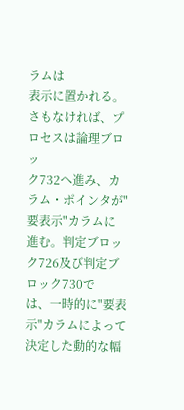ラムは
表示に置かれる。さもなければ、プロセスは論理ブロッ
ク732へ進み、カラム・ポインタが"要表示"カラムに
進む。判定ブロック726及び判定ブロック730で
は、一時的に"要表示"カラムによって決定した動的な幅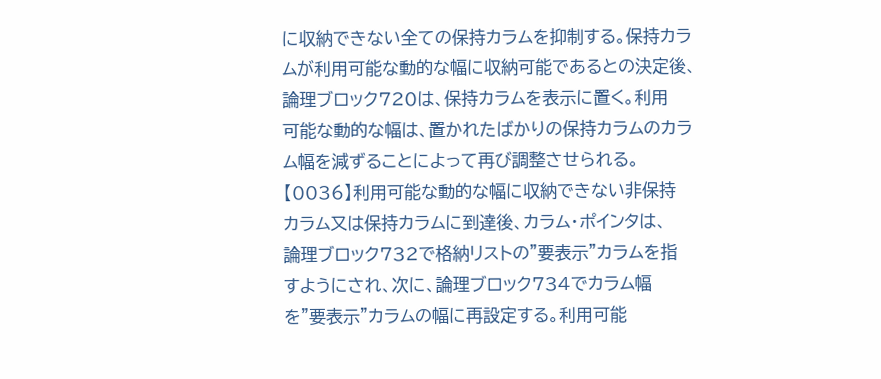に収納できない全ての保持カラムを抑制する。保持カラ
ムが利用可能な動的な幅に収納可能であるとの決定後、
論理ブロック720は、保持カラムを表示に置く。利用
可能な動的な幅は、置かれたばかりの保持カラムのカラ
ム幅を減ずることによって再び調整させられる。
【0036】利用可能な動的な幅に収納できない非保持
カラム又は保持カラムに到達後、カラム・ポインタは、
論理ブロック732で格納リストの"要表示"カラムを指
すようにされ、次に、論理ブロック734でカラム幅
を"要表示"カラムの幅に再設定する。利用可能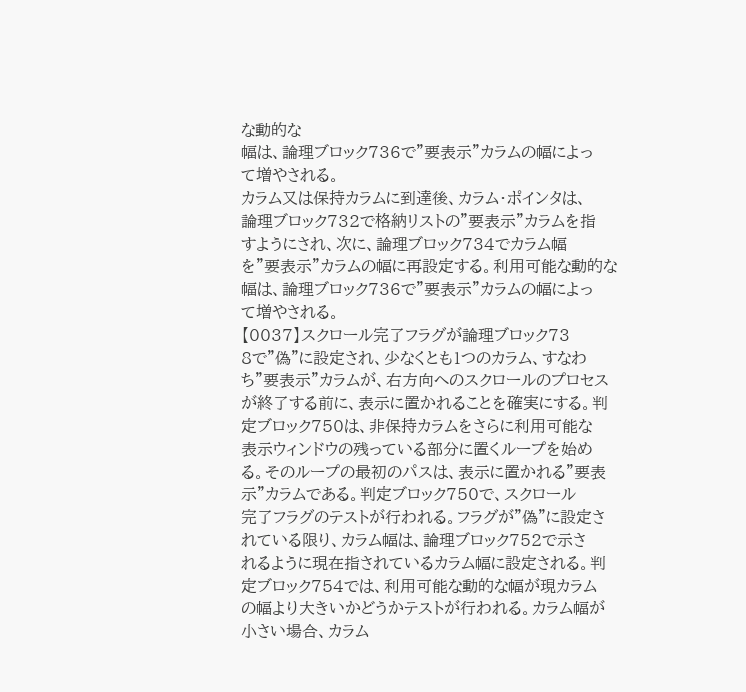な動的な
幅は、論理ブロック736で"要表示"カラムの幅によっ
て増やされる。
カラム又は保持カラムに到達後、カラム・ポインタは、
論理ブロック732で格納リストの"要表示"カラムを指
すようにされ、次に、論理ブロック734でカラム幅
を"要表示"カラムの幅に再設定する。利用可能な動的な
幅は、論理ブロック736で"要表示"カラムの幅によっ
て増やされる。
【0037】スクロール完了フラグが論理ブロック73
8で"偽"に設定され、少なくとも1つのカラム、すなわ
ち"要表示"カラムが、右方向へのスクロールのプロセス
が終了する前に、表示に置かれることを確実にする。判
定ブロック750は、非保持カラムをさらに利用可能な
表示ウィンドウの残っている部分に置くループを始め
る。そのループの最初のパスは、表示に置かれる"要表
示"カラムである。判定ブロック750で、スクロール
完了フラグのテストが行われる。フラグが"偽"に設定さ
れている限り、カラム幅は、論理ブロック752で示さ
れるように現在指されているカラム幅に設定される。判
定ブロック754では、利用可能な動的な幅が現カラム
の幅より大きいかどうかテストが行われる。カラム幅が
小さい場合、カラム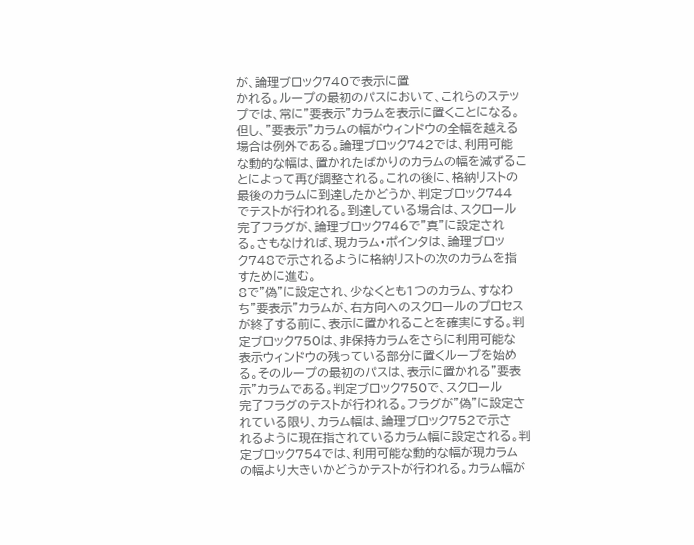が、論理ブロック740で表示に置
かれる。ループの最初のパスにおいて、これらのステッ
プでは、常に"要表示"カラムを表示に置くことになる。
但し、"要表示"カラムの幅がウィンドウの全幅を越える
場合は例外である。論理ブロック742では、利用可能
な動的な幅は、置かれたばかりのカラムの幅を減ずるこ
とによって再び調整される。これの後に、格納リストの
最後のカラムに到達したかどうか、判定ブロック744
でテストが行われる。到達している場合は、スクロール
完了フラグが、論理ブロック746で"真"に設定され
る。さもなければ、現カラム・ポインタは、論理ブロッ
ク748で示されるように格納リストの次のカラムを指
すために進む。
8で"偽"に設定され、少なくとも1つのカラム、すなわ
ち"要表示"カラムが、右方向へのスクロールのプロセス
が終了する前に、表示に置かれることを確実にする。判
定ブロック750は、非保持カラムをさらに利用可能な
表示ウィンドウの残っている部分に置くループを始め
る。そのループの最初のパスは、表示に置かれる"要表
示"カラムである。判定ブロック750で、スクロール
完了フラグのテストが行われる。フラグが"偽"に設定さ
れている限り、カラム幅は、論理ブロック752で示さ
れるように現在指されているカラム幅に設定される。判
定ブロック754では、利用可能な動的な幅が現カラム
の幅より大きいかどうかテストが行われる。カラム幅が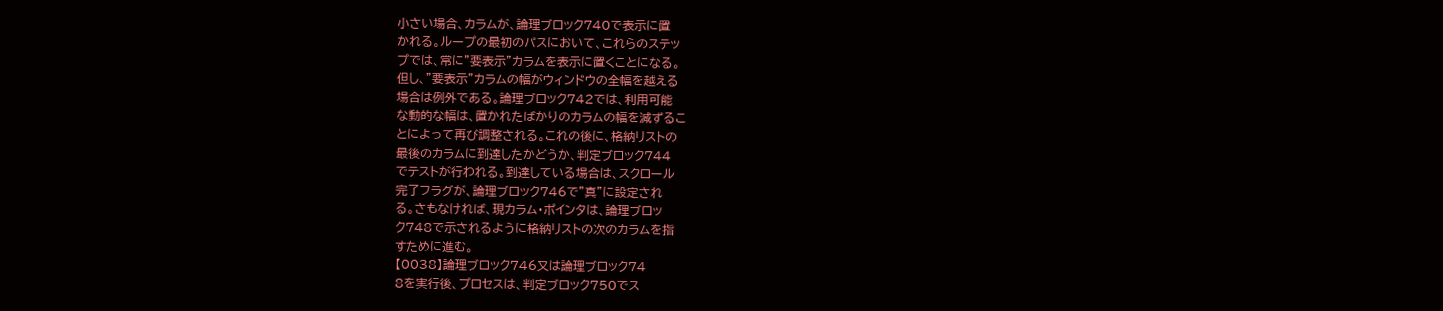小さい場合、カラムが、論理ブロック740で表示に置
かれる。ループの最初のパスにおいて、これらのステッ
プでは、常に"要表示"カラムを表示に置くことになる。
但し、"要表示"カラムの幅がウィンドウの全幅を越える
場合は例外である。論理ブロック742では、利用可能
な動的な幅は、置かれたばかりのカラムの幅を減ずるこ
とによって再び調整される。これの後に、格納リストの
最後のカラムに到達したかどうか、判定ブロック744
でテストが行われる。到達している場合は、スクロール
完了フラグが、論理ブロック746で"真"に設定され
る。さもなければ、現カラム・ポインタは、論理ブロッ
ク748で示されるように格納リストの次のカラムを指
すために進む。
【0038】論理ブロック746又は論理ブロック74
8を実行後、プロセスは、判定ブロック750でス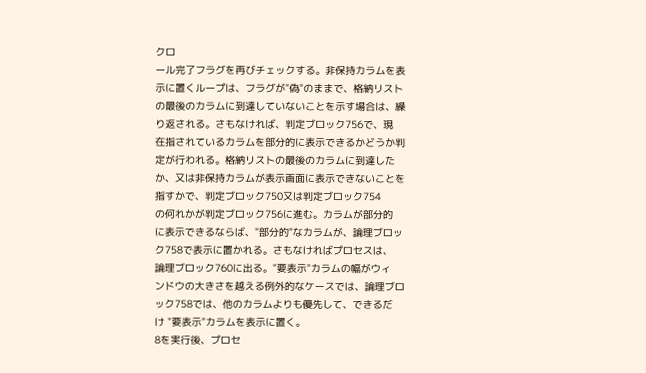クロ
ール完了フラグを再びチェックする。非保持カラムを表
示に置くループは、フラグが"偽"のままで、格納リスト
の最後のカラムに到達していないことを示す場合は、繰
り返される。さもなければ、判定ブロック756で、現
在指されているカラムを部分的に表示できるかどうか判
定が行われる。格納リストの最後のカラムに到達した
か、又は非保持カラムが表示画面に表示できないことを
指すかで、判定ブロック750又は判定ブロック754
の何れかが判定ブロック756に進む。カラムが部分的
に表示できるならば、"部分的"なカラムが、論理ブロッ
ク758で表示に置かれる。さもなければプロセスは、
論理ブロック760に出る。"要表示"カラムの幅がウィ
ンドウの大きさを越える例外的なケースでは、論理ブロ
ック758では、他のカラムよりも優先して、できるだ
け "要表示"カラムを表示に置く。
8を実行後、プロセ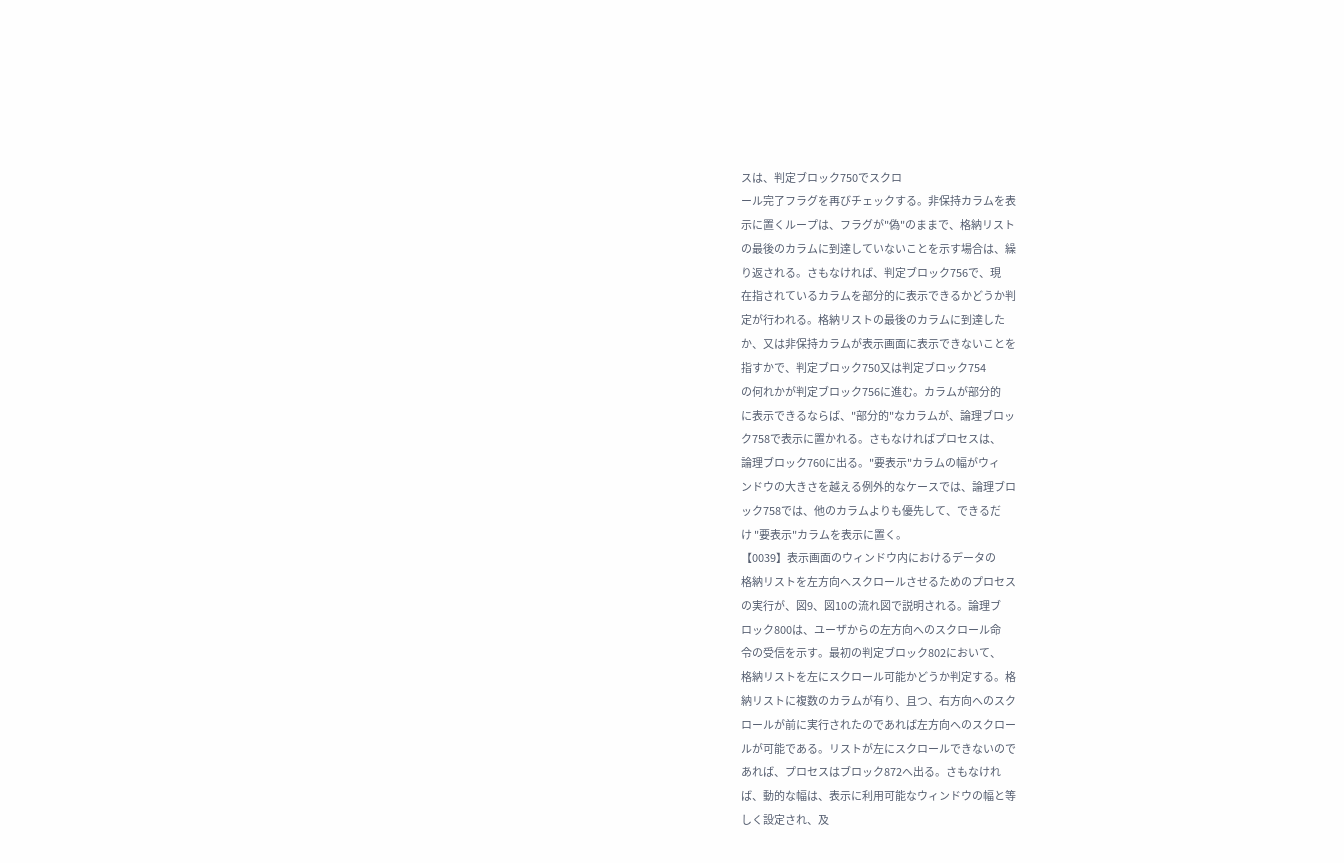スは、判定ブロック750でスクロ
ール完了フラグを再びチェックする。非保持カラムを表
示に置くループは、フラグが"偽"のままで、格納リスト
の最後のカラムに到達していないことを示す場合は、繰
り返される。さもなければ、判定ブロック756で、現
在指されているカラムを部分的に表示できるかどうか判
定が行われる。格納リストの最後のカラムに到達した
か、又は非保持カラムが表示画面に表示できないことを
指すかで、判定ブロック750又は判定ブロック754
の何れかが判定ブロック756に進む。カラムが部分的
に表示できるならば、"部分的"なカラムが、論理ブロッ
ク758で表示に置かれる。さもなければプロセスは、
論理ブロック760に出る。"要表示"カラムの幅がウィ
ンドウの大きさを越える例外的なケースでは、論理ブロ
ック758では、他のカラムよりも優先して、できるだ
け "要表示"カラムを表示に置く。
【0039】表示画面のウィンドウ内におけるデータの
格納リストを左方向へスクロールさせるためのプロセス
の実行が、図9、図10の流れ図で説明される。論理ブ
ロック800は、ユーザからの左方向へのスクロール命
令の受信を示す。最初の判定ブロック802において、
格納リストを左にスクロール可能かどうか判定する。格
納リストに複数のカラムが有り、且つ、右方向へのスク
ロールが前に実行されたのであれば左方向へのスクロー
ルが可能である。リストが左にスクロールできないので
あれば、プロセスはブロック872へ出る。さもなけれ
ば、動的な幅は、表示に利用可能なウィンドウの幅と等
しく設定され、及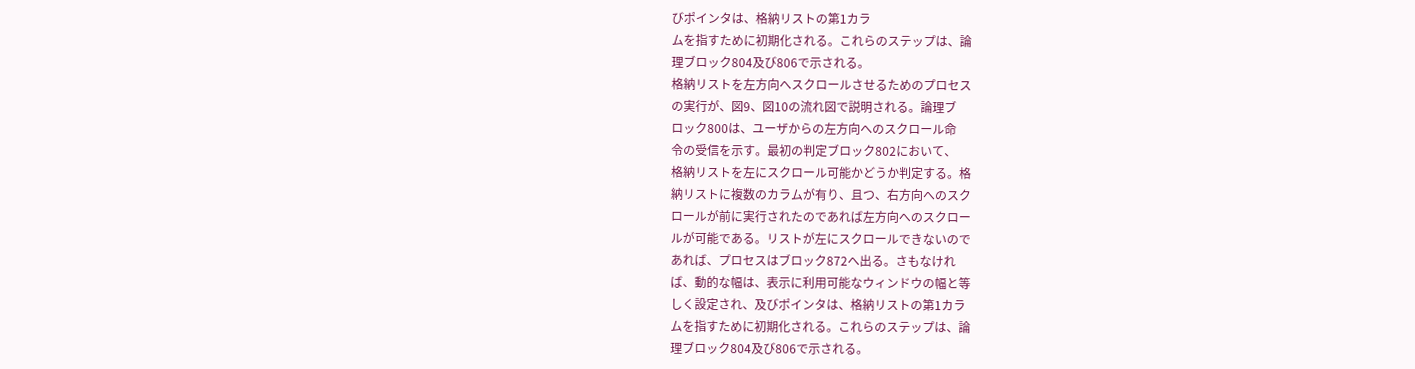びポインタは、格納リストの第1カラ
ムを指すために初期化される。これらのステップは、論
理ブロック804及び806で示される。
格納リストを左方向へスクロールさせるためのプロセス
の実行が、図9、図10の流れ図で説明される。論理ブ
ロック800は、ユーザからの左方向へのスクロール命
令の受信を示す。最初の判定ブロック802において、
格納リストを左にスクロール可能かどうか判定する。格
納リストに複数のカラムが有り、且つ、右方向へのスク
ロールが前に実行されたのであれば左方向へのスクロー
ルが可能である。リストが左にスクロールできないので
あれば、プロセスはブロック872へ出る。さもなけれ
ば、動的な幅は、表示に利用可能なウィンドウの幅と等
しく設定され、及びポインタは、格納リストの第1カラ
ムを指すために初期化される。これらのステップは、論
理ブロック804及び806で示される。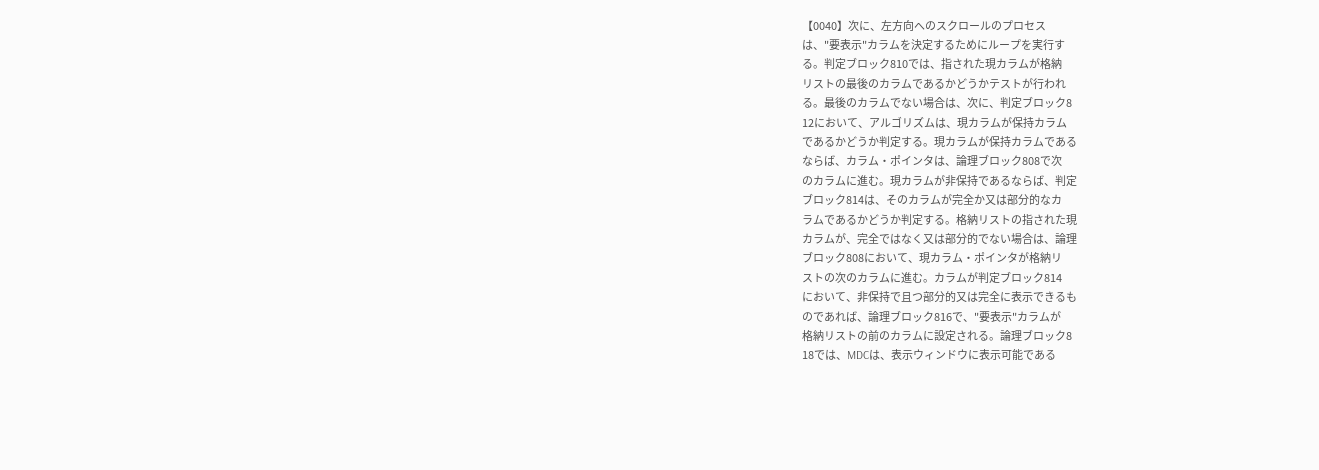【0040】次に、左方向へのスクロールのプロセス
は、"要表示"カラムを決定するためにループを実行す
る。判定ブロック810では、指された現カラムが格納
リストの最後のカラムであるかどうかテストが行われ
る。最後のカラムでない場合は、次に、判定ブロック8
12において、アルゴリズムは、現カラムが保持カラム
であるかどうか判定する。現カラムが保持カラムである
ならば、カラム・ポインタは、論理ブロック808で次
のカラムに進む。現カラムが非保持であるならば、判定
ブロック814は、そのカラムが完全か又は部分的なカ
ラムであるかどうか判定する。格納リストの指された現
カラムが、完全ではなく又は部分的でない場合は、論理
ブロック808において、現カラム・ポインタが格納リ
ストの次のカラムに進む。カラムが判定ブロック814
において、非保持で且つ部分的又は完全に表示できるも
のであれば、論理ブロック816で、"要表示"カラムが
格納リストの前のカラムに設定される。論理ブロック8
18では、MDCは、表示ウィンドウに表示可能である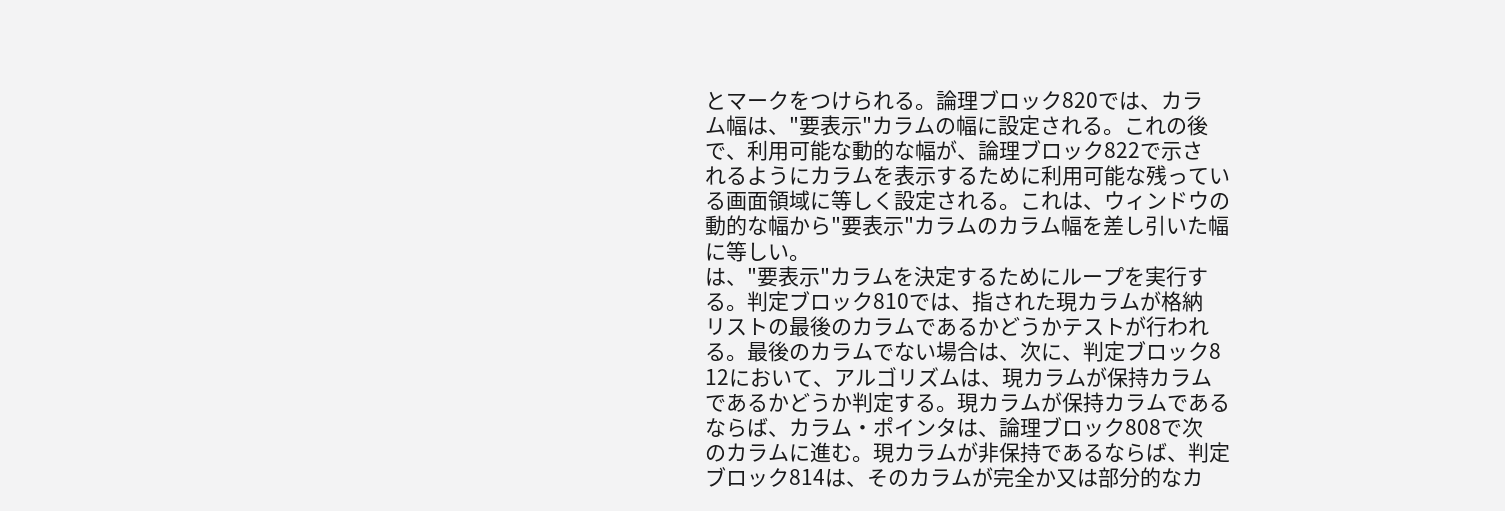とマークをつけられる。論理ブロック820では、カラ
ム幅は、"要表示"カラムの幅に設定される。これの後
で、利用可能な動的な幅が、論理ブロック822で示さ
れるようにカラムを表示するために利用可能な残ってい
る画面領域に等しく設定される。これは、ウィンドウの
動的な幅から"要表示"カラムのカラム幅を差し引いた幅
に等しい。
は、"要表示"カラムを決定するためにループを実行す
る。判定ブロック810では、指された現カラムが格納
リストの最後のカラムであるかどうかテストが行われ
る。最後のカラムでない場合は、次に、判定ブロック8
12において、アルゴリズムは、現カラムが保持カラム
であるかどうか判定する。現カラムが保持カラムである
ならば、カラム・ポインタは、論理ブロック808で次
のカラムに進む。現カラムが非保持であるならば、判定
ブロック814は、そのカラムが完全か又は部分的なカ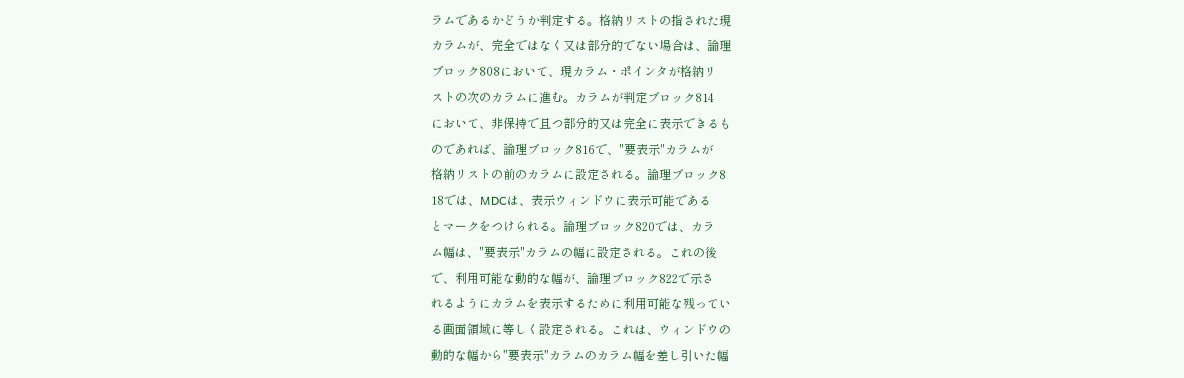ラムであるかどうか判定する。格納リストの指された現
カラムが、完全ではなく又は部分的でない場合は、論理
ブロック808において、現カラム・ポインタが格納リ
ストの次のカラムに進む。カラムが判定ブロック814
において、非保持で且つ部分的又は完全に表示できるも
のであれば、論理ブロック816で、"要表示"カラムが
格納リストの前のカラムに設定される。論理ブロック8
18では、MDCは、表示ウィンドウに表示可能である
とマークをつけられる。論理ブロック820では、カラ
ム幅は、"要表示"カラムの幅に設定される。これの後
で、利用可能な動的な幅が、論理ブロック822で示さ
れるようにカラムを表示するために利用可能な残ってい
る画面領域に等しく設定される。これは、ウィンドウの
動的な幅から"要表示"カラムのカラム幅を差し引いた幅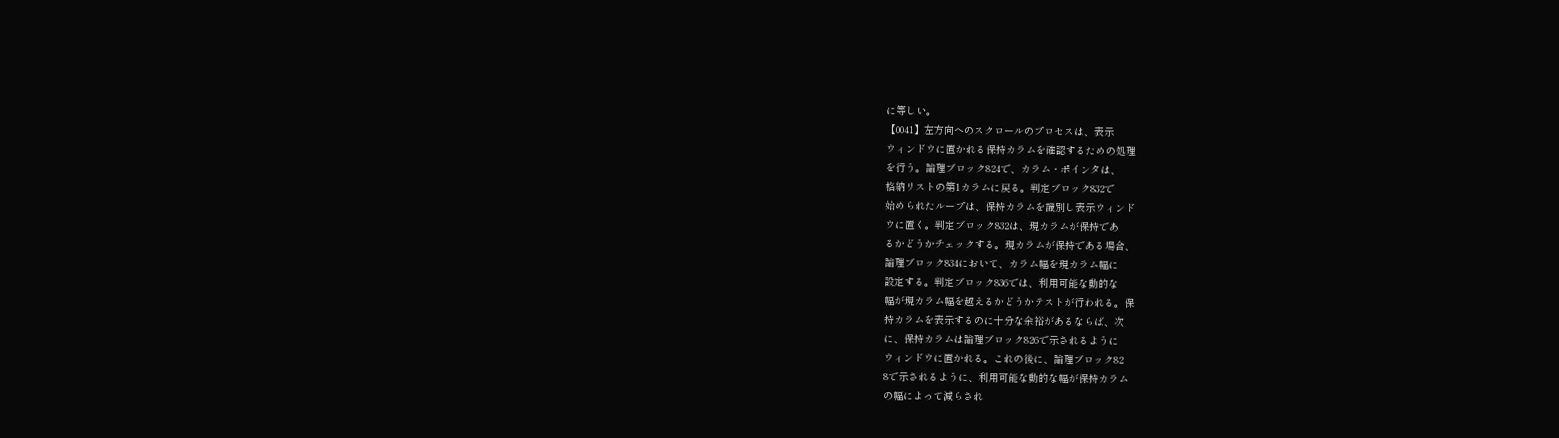に等しい。
【0041】左方向へのスクロールのプロセスは、表示
ウィンドウに置かれる保持カラムを確認するための処理
を行う。論理ブロック824で、カラム・ポインタは、
格納リストの第1カラムに戻る。判定ブロック832で
始められたループは、保持カラムを識別し表示ウィンド
ウに置く。判定ブロック832は、現カラムが保持であ
るかどうかチェックする。現カラムが保持である場合、
論理ブロック834において、カラム幅を現カラム幅に
設定する。判定ブロック836では、利用可能な動的な
幅が現カラム幅を越えるかどうかテストが行われる。保
持カラムを表示するのに十分な余裕があるならば、次
に、保持カラムは論理ブロック826で示されるように
ウィンドウに置かれる。これの後に、論理ブロック82
8で示されるように、利用可能な動的な幅が保持カラム
の幅によって減らされ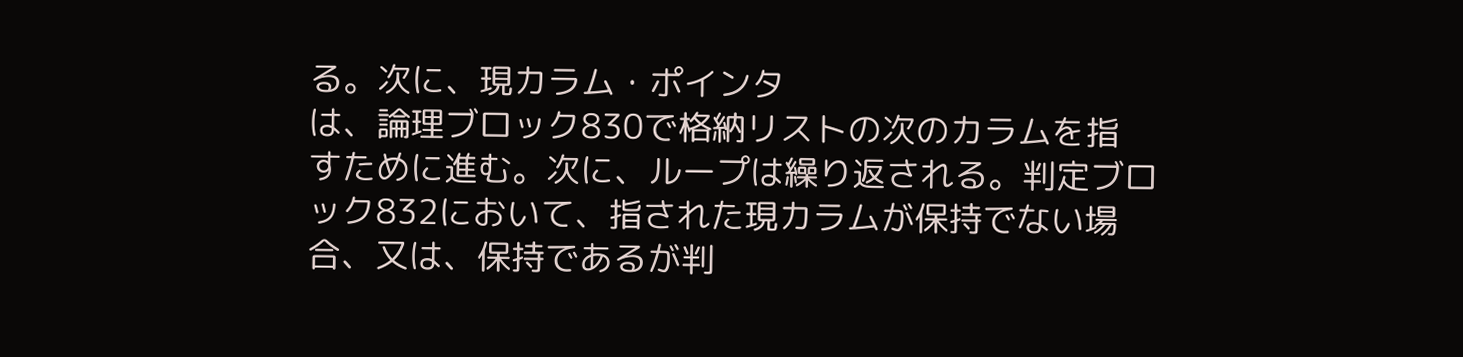る。次に、現カラム・ポインタ
は、論理ブロック830で格納リストの次のカラムを指
すために進む。次に、ループは繰り返される。判定ブロ
ック832において、指された現カラムが保持でない場
合、又は、保持であるが判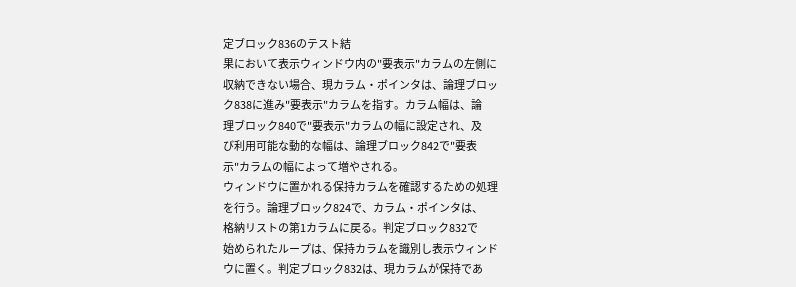定ブロック836のテスト結
果において表示ウィンドウ内の"要表示"カラムの左側に
収納できない場合、現カラム・ポインタは、論理ブロッ
ク838に進み"要表示"カラムを指す。カラム幅は、論
理ブロック840で"要表示"カラムの幅に設定され、及
び利用可能な動的な幅は、論理ブロック842で"要表
示"カラムの幅によって増やされる。
ウィンドウに置かれる保持カラムを確認するための処理
を行う。論理ブロック824で、カラム・ポインタは、
格納リストの第1カラムに戻る。判定ブロック832で
始められたループは、保持カラムを識別し表示ウィンド
ウに置く。判定ブロック832は、現カラムが保持であ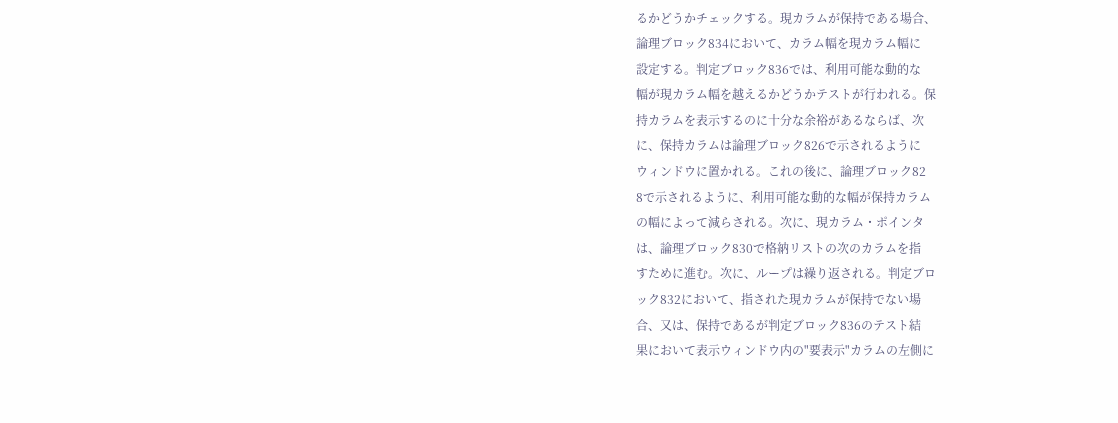るかどうかチェックする。現カラムが保持である場合、
論理ブロック834において、カラム幅を現カラム幅に
設定する。判定ブロック836では、利用可能な動的な
幅が現カラム幅を越えるかどうかテストが行われる。保
持カラムを表示するのに十分な余裕があるならば、次
に、保持カラムは論理ブロック826で示されるように
ウィンドウに置かれる。これの後に、論理ブロック82
8で示されるように、利用可能な動的な幅が保持カラム
の幅によって減らされる。次に、現カラム・ポインタ
は、論理ブロック830で格納リストの次のカラムを指
すために進む。次に、ループは繰り返される。判定ブロ
ック832において、指された現カラムが保持でない場
合、又は、保持であるが判定ブロック836のテスト結
果において表示ウィンドウ内の"要表示"カラムの左側に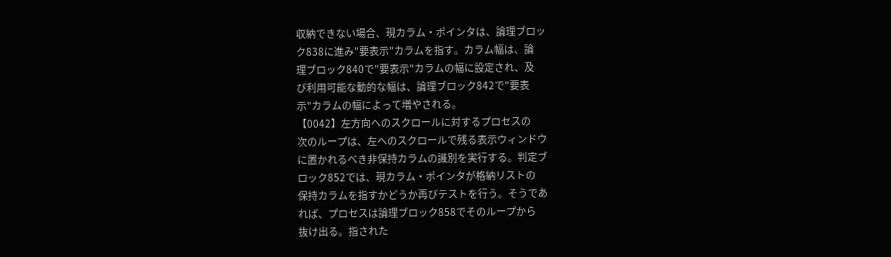収納できない場合、現カラム・ポインタは、論理ブロッ
ク838に進み"要表示"カラムを指す。カラム幅は、論
理ブロック840で"要表示"カラムの幅に設定され、及
び利用可能な動的な幅は、論理ブロック842で"要表
示"カラムの幅によって増やされる。
【0042】左方向へのスクロールに対するプロセスの
次のループは、左へのスクロールで残る表示ウィンドウ
に置かれるべき非保持カラムの識別を実行する。判定ブ
ロック852では、現カラム・ポインタが格納リストの
保持カラムを指すかどうか再びテストを行う。そうであ
れば、プロセスは論理ブロック858でそのループから
抜け出る。指された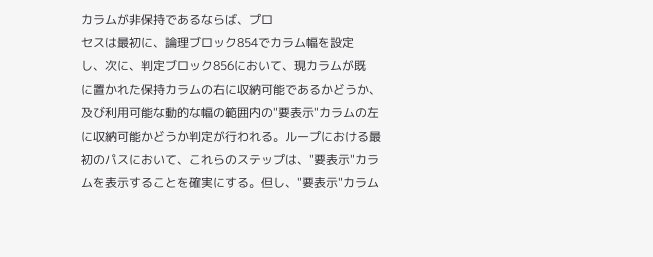カラムが非保持であるならば、プロ
セスは最初に、論理ブロック854でカラム幅を設定
し、次に、判定ブロック856において、現カラムが既
に置かれた保持カラムの右に収納可能であるかどうか、
及び利用可能な動的な幅の範囲内の"要表示"カラムの左
に収納可能かどうか判定が行われる。ループにおける最
初のパスにおいて、これらのステップは、"要表示"カラ
ムを表示することを確実にする。但し、"要表示"カラム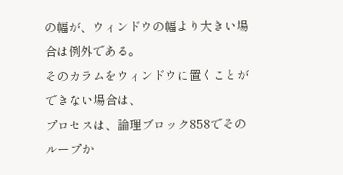の幅が、ウィンドウの幅より大きい場合は例外である。
そのカラムをウィンドウに置くことができない場合は、
プロセスは、論理ブロック858でそのループか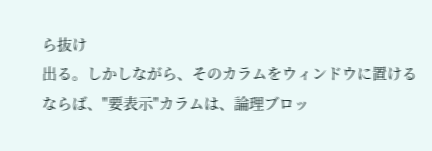ら抜け
出る。しかしながら、そのカラムをウィンドウに置ける
ならば、"要表示"カラムは、論理ブロッ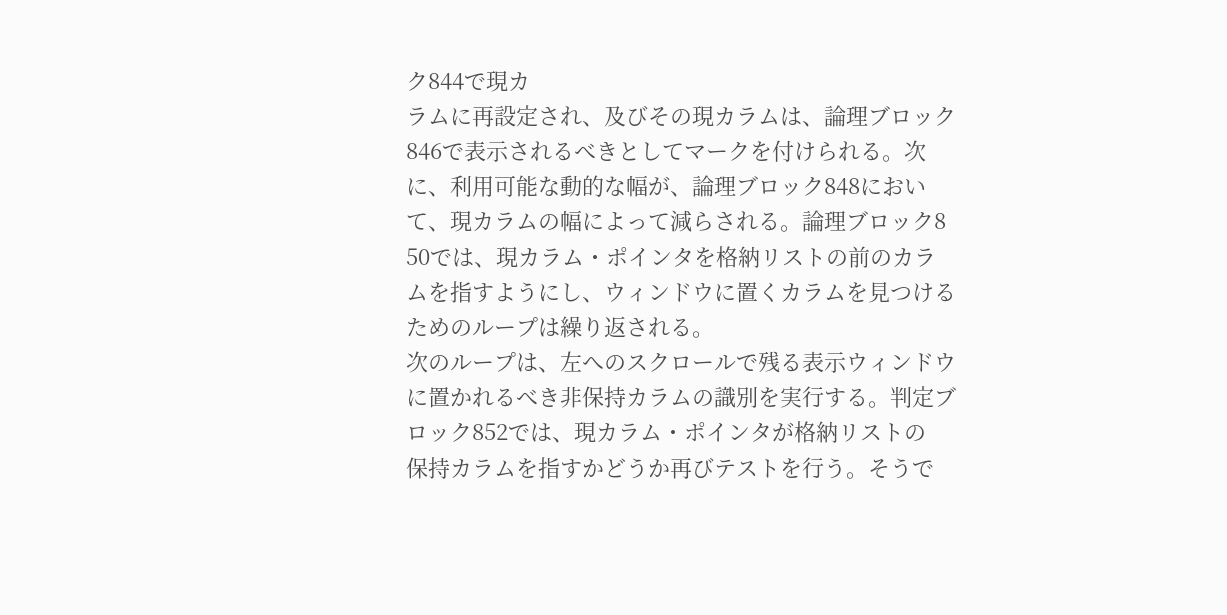ク844で現カ
ラムに再設定され、及びその現カラムは、論理ブロック
846で表示されるべきとしてマークを付けられる。次
に、利用可能な動的な幅が、論理ブロック848におい
て、現カラムの幅によって減らされる。論理ブロック8
50では、現カラム・ポインタを格納リストの前のカラ
ムを指すようにし、ウィンドウに置くカラムを見つける
ためのループは繰り返される。
次のループは、左へのスクロールで残る表示ウィンドウ
に置かれるべき非保持カラムの識別を実行する。判定ブ
ロック852では、現カラム・ポインタが格納リストの
保持カラムを指すかどうか再びテストを行う。そうで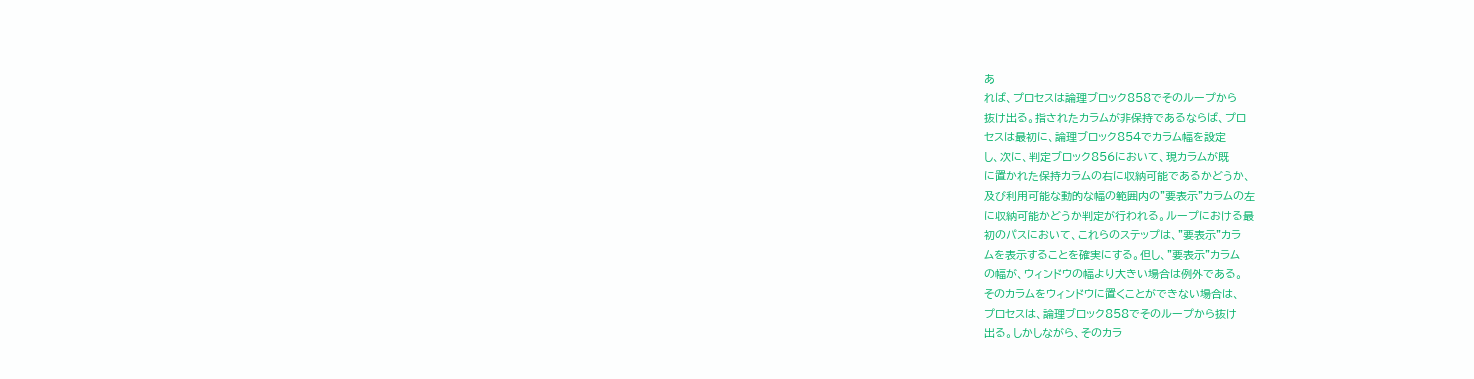あ
れば、プロセスは論理ブロック858でそのループから
抜け出る。指されたカラムが非保持であるならば、プロ
セスは最初に、論理ブロック854でカラム幅を設定
し、次に、判定ブロック856において、現カラムが既
に置かれた保持カラムの右に収納可能であるかどうか、
及び利用可能な動的な幅の範囲内の"要表示"カラムの左
に収納可能かどうか判定が行われる。ループにおける最
初のパスにおいて、これらのステップは、"要表示"カラ
ムを表示することを確実にする。但し、"要表示"カラム
の幅が、ウィンドウの幅より大きい場合は例外である。
そのカラムをウィンドウに置くことができない場合は、
プロセスは、論理ブロック858でそのループから抜け
出る。しかしながら、そのカラ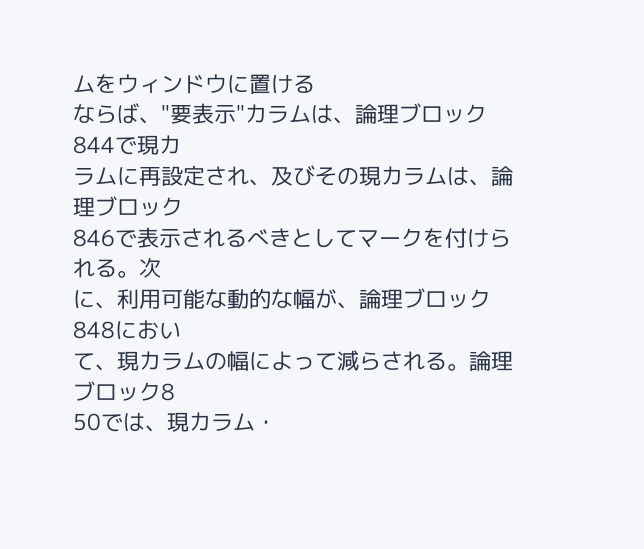ムをウィンドウに置ける
ならば、"要表示"カラムは、論理ブロック844で現カ
ラムに再設定され、及びその現カラムは、論理ブロック
846で表示されるべきとしてマークを付けられる。次
に、利用可能な動的な幅が、論理ブロック848におい
て、現カラムの幅によって減らされる。論理ブロック8
50では、現カラム・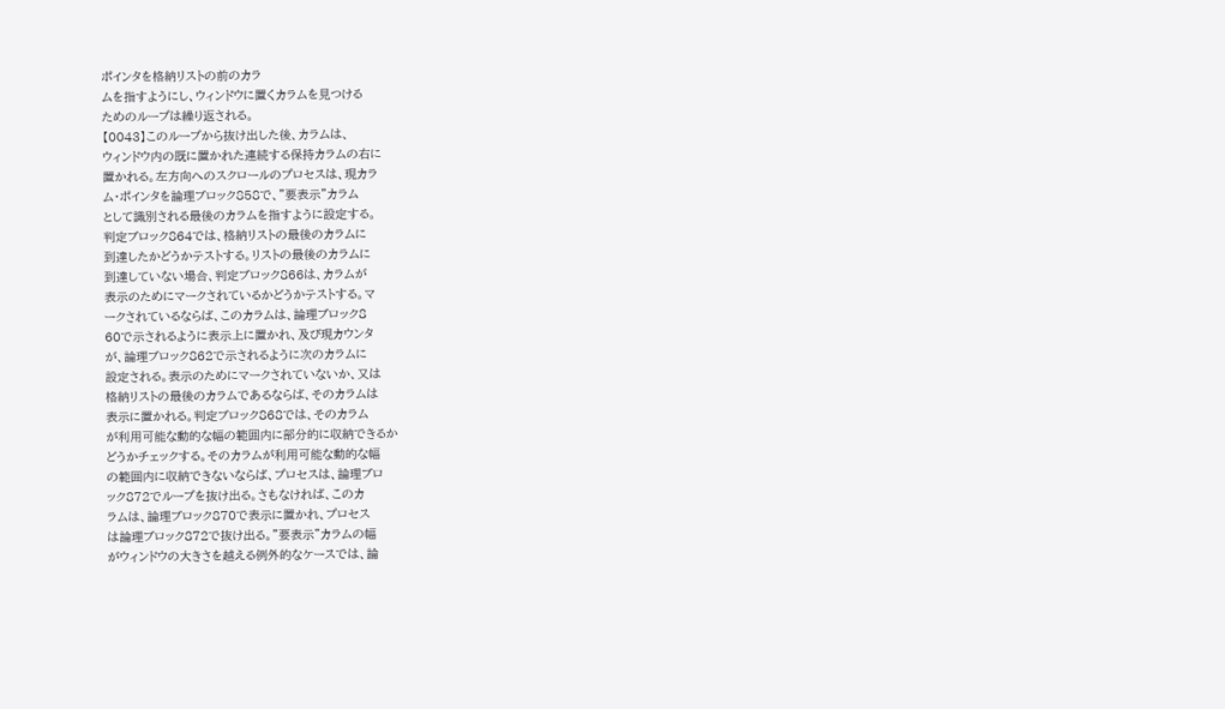ポインタを格納リストの前のカラ
ムを指すようにし、ウィンドウに置くカラムを見つける
ためのループは繰り返される。
【0043】このループから抜け出した後、カラムは、
ウィンドウ内の既に置かれた連続する保持カラムの右に
置かれる。左方向へのスクロールのプロセスは、現カラ
ム・ポインタを論理ブロック858で、"要表示"カラム
として識別される最後のカラムを指すように設定する。
判定ブロック864では、格納リストの最後のカラムに
到達したかどうかテストする。リストの最後のカラムに
到達していない場合、判定ブロック866は、カラムが
表示のためにマークされているかどうかテストする。マ
ークされているならば、このカラムは、論理ブロック8
60で示されるように表示上に置かれ、及び現カウンタ
が、論理ブロック862で示されるように次のカラムに
設定される。表示のためにマークされていないか、又は
格納リストの最後のカラムであるならば、そのカラムは
表示に置かれる。判定ブロック868では、そのカラム
が利用可能な動的な幅の範囲内に部分的に収納できるか
どうかチェックする。そのカラムが利用可能な動的な幅
の範囲内に収納できないならば、プロセスは、論理ブロ
ック872でループを抜け出る。さもなければ、このカ
ラムは、論理ブロック870で表示に置かれ、プロセス
は論理ブロック872で抜け出る。"要表示"カラムの幅
がウィンドウの大きさを越える例外的なケースでは、論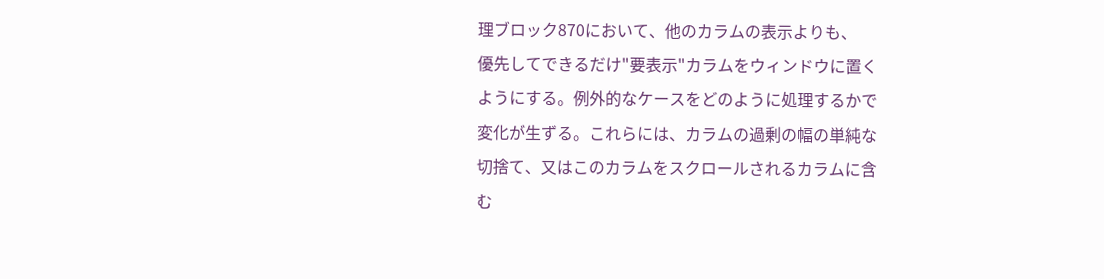理ブロック870において、他のカラムの表示よりも、
優先してできるだけ"要表示"カラムをウィンドウに置く
ようにする。例外的なケースをどのように処理するかで
変化が生ずる。これらには、カラムの過剰の幅の単純な
切捨て、又はこのカラムをスクロールされるカラムに含
む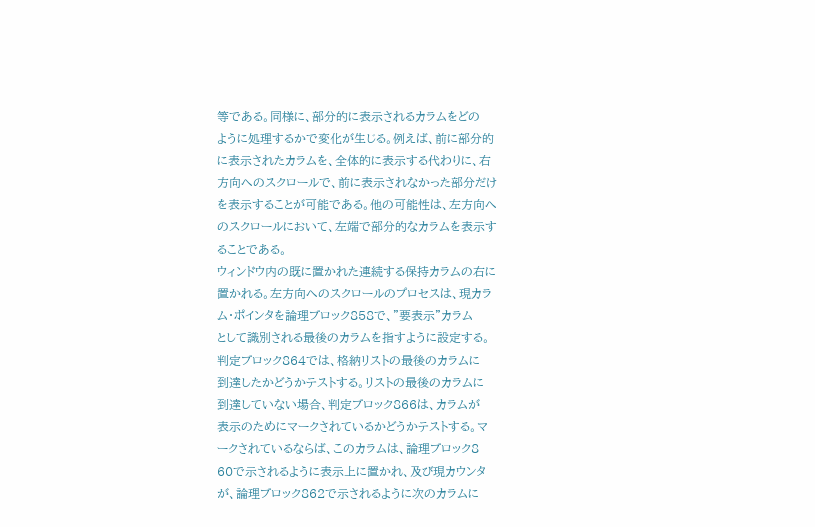等である。同様に、部分的に表示されるカラムをどの
ように処理するかで変化が生じる。例えば、前に部分的
に表示されたカラムを、全体的に表示する代わりに、右
方向へのスクロールで、前に表示されなかった部分だけ
を表示することが可能である。他の可能性は、左方向へ
のスクロールにおいて、左端で部分的なカラムを表示す
ることである。
ウィンドウ内の既に置かれた連続する保持カラムの右に
置かれる。左方向へのスクロールのプロセスは、現カラ
ム・ポインタを論理ブロック858で、"要表示"カラム
として識別される最後のカラムを指すように設定する。
判定ブロック864では、格納リストの最後のカラムに
到達したかどうかテストする。リストの最後のカラムに
到達していない場合、判定ブロック866は、カラムが
表示のためにマークされているかどうかテストする。マ
ークされているならば、このカラムは、論理ブロック8
60で示されるように表示上に置かれ、及び現カウンタ
が、論理ブロック862で示されるように次のカラムに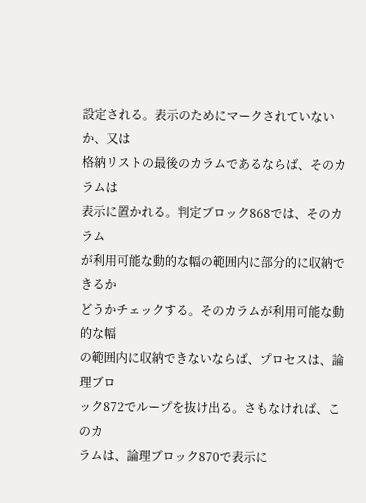設定される。表示のためにマークされていないか、又は
格納リストの最後のカラムであるならば、そのカラムは
表示に置かれる。判定ブロック868では、そのカラム
が利用可能な動的な幅の範囲内に部分的に収納できるか
どうかチェックする。そのカラムが利用可能な動的な幅
の範囲内に収納できないならば、プロセスは、論理ブロ
ック872でループを抜け出る。さもなければ、このカ
ラムは、論理ブロック870で表示に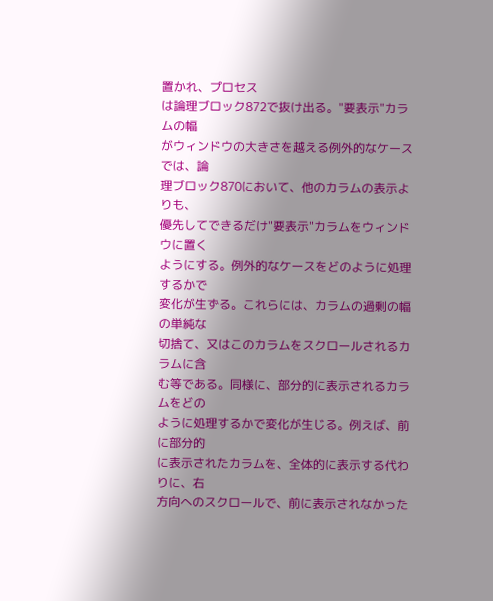置かれ、プロセス
は論理ブロック872で抜け出る。"要表示"カラムの幅
がウィンドウの大きさを越える例外的なケースでは、論
理ブロック870において、他のカラムの表示よりも、
優先してできるだけ"要表示"カラムをウィンドウに置く
ようにする。例外的なケースをどのように処理するかで
変化が生ずる。これらには、カラムの過剰の幅の単純な
切捨て、又はこのカラムをスクロールされるカラムに含
む等である。同様に、部分的に表示されるカラムをどの
ように処理するかで変化が生じる。例えば、前に部分的
に表示されたカラムを、全体的に表示する代わりに、右
方向へのスクロールで、前に表示されなかった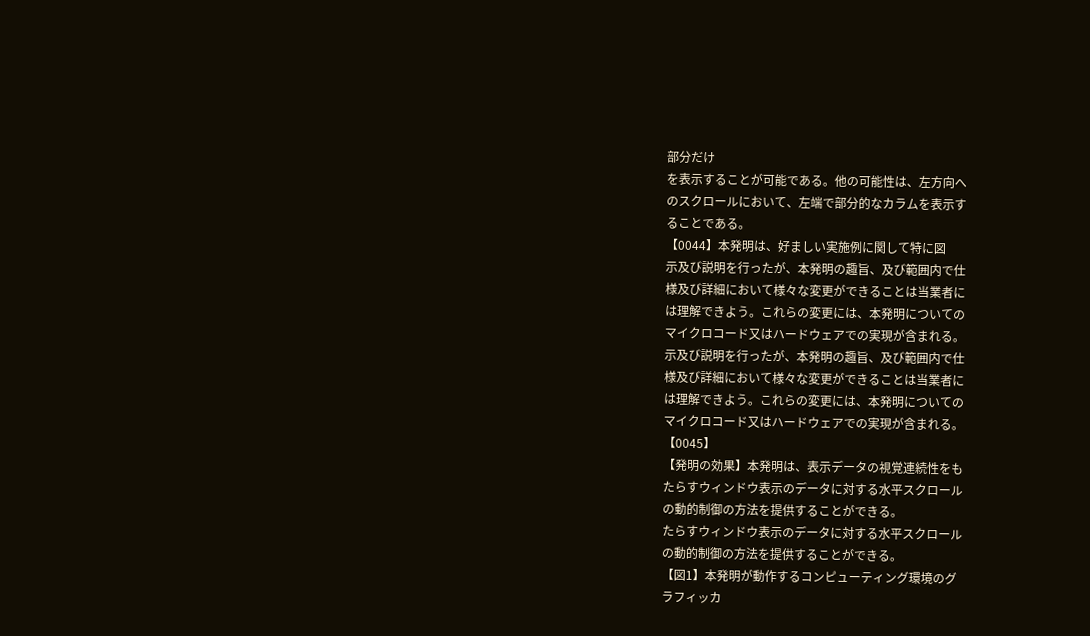部分だけ
を表示することが可能である。他の可能性は、左方向へ
のスクロールにおいて、左端で部分的なカラムを表示す
ることである。
【0044】本発明は、好ましい実施例に関して特に図
示及び説明を行ったが、本発明の趣旨、及び範囲内で仕
様及び詳細において様々な変更ができることは当業者に
は理解できよう。これらの変更には、本発明についての
マイクロコード又はハードウェアでの実現が含まれる。
示及び説明を行ったが、本発明の趣旨、及び範囲内で仕
様及び詳細において様々な変更ができることは当業者に
は理解できよう。これらの変更には、本発明についての
マイクロコード又はハードウェアでの実現が含まれる。
【0045】
【発明の効果】本発明は、表示データの視覚連続性をも
たらすウィンドウ表示のデータに対する水平スクロール
の動的制御の方法を提供することができる。
たらすウィンドウ表示のデータに対する水平スクロール
の動的制御の方法を提供することができる。
【図1】本発明が動作するコンピューティング環境のグ
ラフィッカ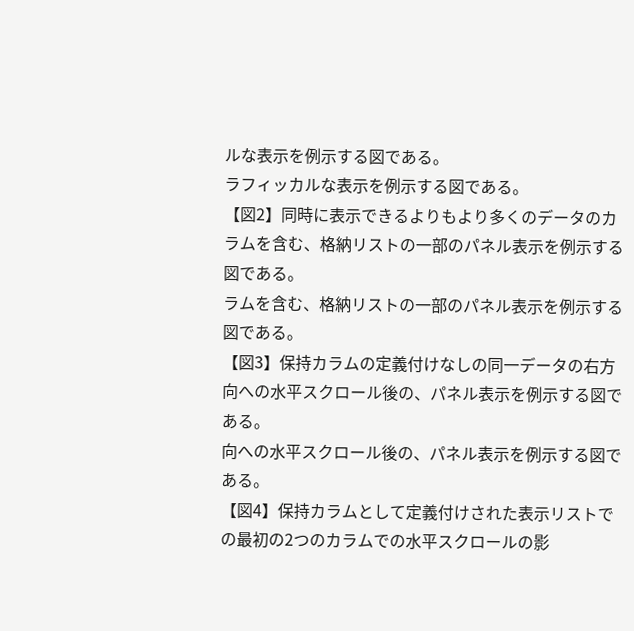ルな表示を例示する図である。
ラフィッカルな表示を例示する図である。
【図2】同時に表示できるよりもより多くのデータのカ
ラムを含む、格納リストの一部のパネル表示を例示する
図である。
ラムを含む、格納リストの一部のパネル表示を例示する
図である。
【図3】保持カラムの定義付けなしの同一データの右方
向への水平スクロール後の、パネル表示を例示する図で
ある。
向への水平スクロール後の、パネル表示を例示する図で
ある。
【図4】保持カラムとして定義付けされた表示リストで
の最初の2つのカラムでの水平スクロールの影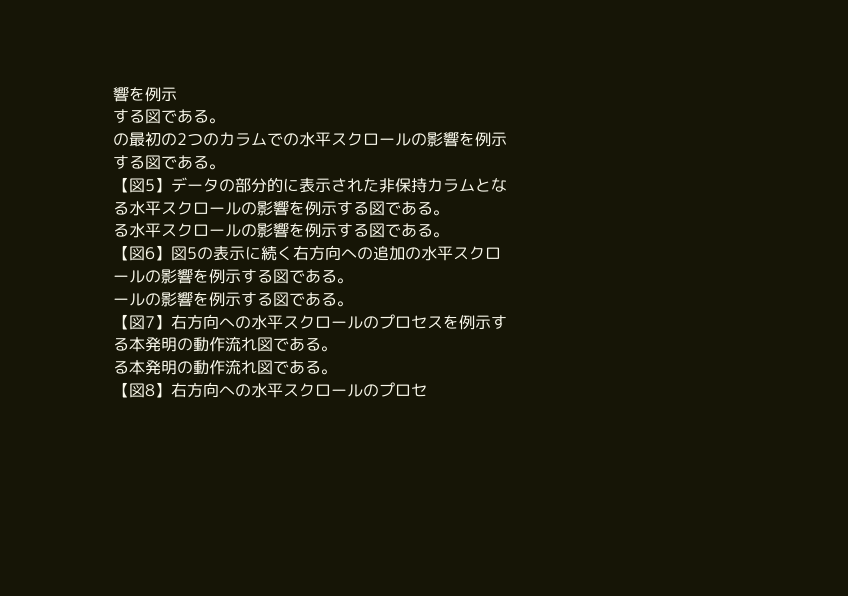響を例示
する図である。
の最初の2つのカラムでの水平スクロールの影響を例示
する図である。
【図5】データの部分的に表示された非保持カラムとな
る水平スクロールの影響を例示する図である。
る水平スクロールの影響を例示する図である。
【図6】図5の表示に続く右方向への追加の水平スクロ
ールの影響を例示する図である。
ールの影響を例示する図である。
【図7】右方向への水平スクロールのプロセスを例示す
る本発明の動作流れ図である。
る本発明の動作流れ図である。
【図8】右方向への水平スクロールのプロセ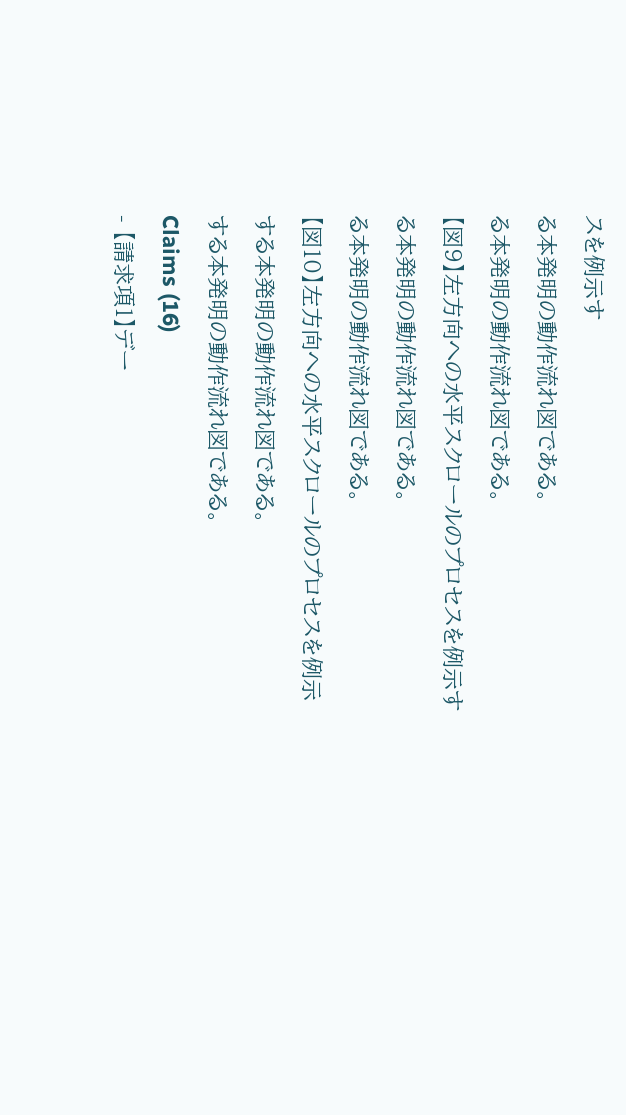スを例示す
る本発明の動作流れ図である。
る本発明の動作流れ図である。
【図9】左方向への水平スクロールのプロセスを例示す
る本発明の動作流れ図である。
る本発明の動作流れ図である。
【図10】左方向への水平スクロールのプロセスを例示
する本発明の動作流れ図である。
する本発明の動作流れ図である。
Claims (16)
- 【請求項1】デー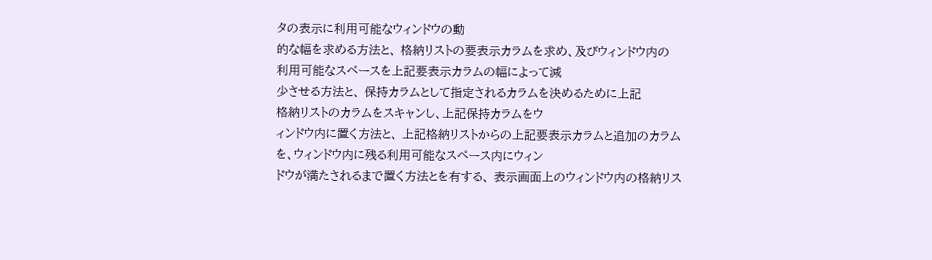タの表示に利用可能なウィンドウの動
的な幅を求める方法と、 格納リストの要表示カラムを求め、及びウィンドウ内の
利用可能なスペースを上記要表示カラムの幅によって減
少させる方法と、 保持カラムとして指定されるカラムを決めるために上記
格納リストのカラムをスキャンし、上記保持カラムをウ
ィンドウ内に置く方法と、 上記格納リストからの上記要表示カラムと追加のカラム
を、ウィンドウ内に残る利用可能なスペース内にウィン
ドウが満たされるまで置く方法とを有する、 表示画面上のウィンドウ内の格納リス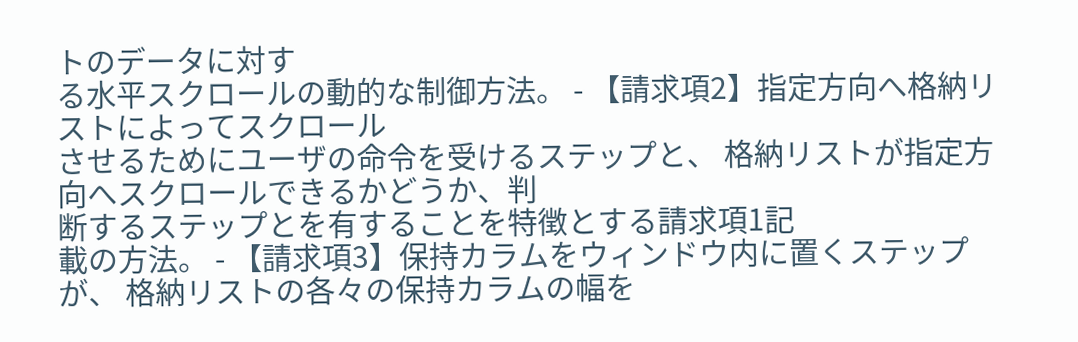トのデータに対す
る水平スクロールの動的な制御方法。 - 【請求項2】指定方向へ格納リストによってスクロール
させるためにユーザの命令を受けるステップと、 格納リストが指定方向へスクロールできるかどうか、判
断するステップとを有することを特徴とする請求項1記
載の方法。 - 【請求項3】保持カラムをウィンドウ内に置くステップ
が、 格納リストの各々の保持カラムの幅を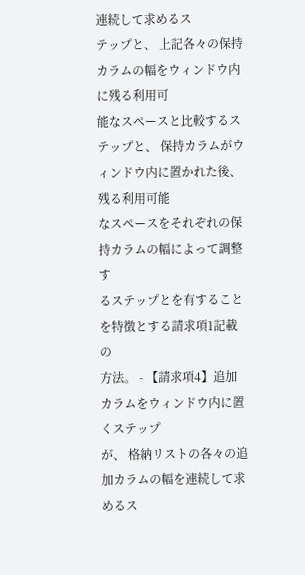連続して求めるス
テップと、 上記各々の保持カラムの幅をウィンドウ内に残る利用可
能なスペースと比較するステップと、 保持カラムがウィンドウ内に置かれた後、残る利用可能
なスペースをそれぞれの保持カラムの幅によって調整す
るステップとを有することを特徴とする請求項1記載の
方法。 - 【請求項4】追加カラムをウィンドウ内に置くステップ
が、 格納リストの各々の追加カラムの幅を連続して求めるス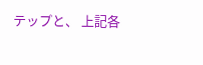テップと、 上記各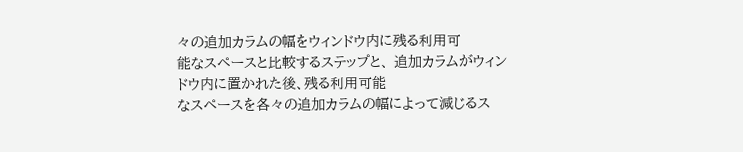々の追加カラムの幅をウィンドウ内に残る利用可
能なスペースと比較するステップと、 追加カラムがウィンドウ内に置かれた後、残る利用可能
なスペースを各々の追加カラムの幅によって減じるス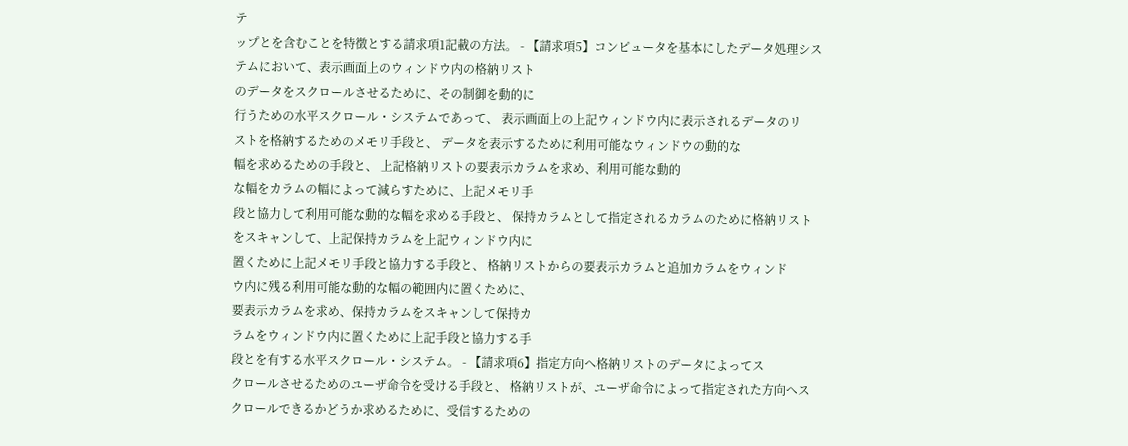テ
ップとを含むことを特徴とする請求項1記載の方法。 - 【請求項5】コンピュータを基本にしたデータ処理シス
テムにおいて、表示画面上のウィンドウ内の格納リスト
のデータをスクロールさせるために、その制御を動的に
行うための水平スクロール・システムであって、 表示画面上の上記ウィンドウ内に表示されるデータのリ
ストを格納するためのメモリ手段と、 データを表示するために利用可能なウィンドウの動的な
幅を求めるための手段と、 上記格納リストの要表示カラムを求め、利用可能な動的
な幅をカラムの幅によって減らすために、上記メモリ手
段と協力して利用可能な動的な幅を求める手段と、 保持カラムとして指定されるカラムのために格納リスト
をスキャンして、上記保持カラムを上記ウィンドウ内に
置くために上記メモリ手段と協力する手段と、 格納リストからの要表示カラムと追加カラムをウィンド
ウ内に残る利用可能な動的な幅の範囲内に置くために、
要表示カラムを求め、保持カラムをスキャンして保持カ
ラムをウィンドウ内に置くために上記手段と協力する手
段とを有する水平スクロール・システム。 - 【請求項6】指定方向へ格納リストのデータによってス
クロールさせるためのユーザ命令を受ける手段と、 格納リストが、ユーザ命令によって指定された方向へス
クロールできるかどうか求めるために、受信するための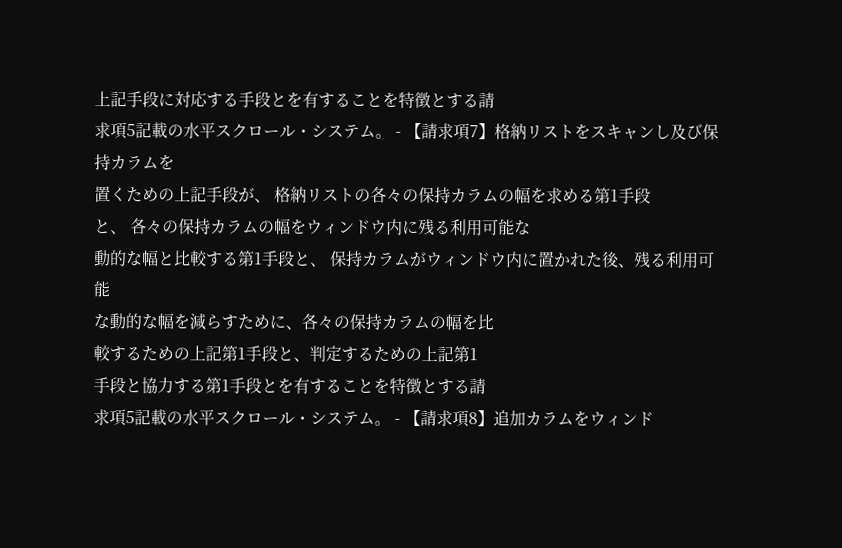上記手段に対応する手段とを有することを特徴とする請
求項5記載の水平スクロール・システム。 - 【請求項7】格納リストをスキャンし及び保持カラムを
置くための上記手段が、 格納リストの各々の保持カラムの幅を求める第1手段
と、 各々の保持カラムの幅をウィンドウ内に残る利用可能な
動的な幅と比較する第1手段と、 保持カラムがウィンドウ内に置かれた後、残る利用可能
な動的な幅を減らすために、各々の保持カラムの幅を比
較するための上記第1手段と、判定するための上記第1
手段と協力する第1手段とを有することを特徴とする請
求項5記載の水平スクロール・システム。 - 【請求項8】追加カラムをウィンド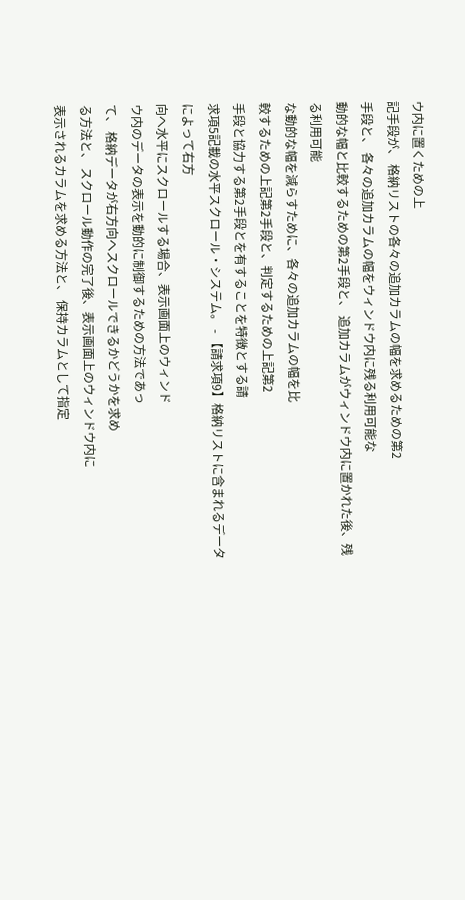ウ内に置くための上
記手段が、 格納リストの各々の追加カラムの幅を求めるための第2
手段と、 各々の追加カラムの幅をウィンドウ内に残る利用可能な
動的な幅と比較するための第2手段と、 追加カラムがウィンドウ内に置かれた後、残る利用可能
な動的な幅を減らすために、各々の追加カラムの幅を比
較するための上記第2手段と、判定するための上記第2
手段と協力する第2手段とを有することを特徴とする請
求項5記載の水平スクロール・システム。 - 【請求項9】格納リストに含まれるデータによって右方
向へ水平にスクロールする場合、表示画面上のウィンド
ウ内のデータの表示を動的に制御するための方法であっ
て、 格納データが右方向へスクロールできるかどうかを求め
る方法と、 スクロール動作の完了後、表示画面上のウィンドウ内に
表示されるカラムを求める方法と、 保持カラムとして指定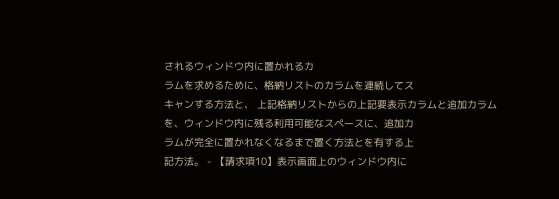されるウィンドウ内に置かれるカ
ラムを求めるために、格納リストのカラムを連続してス
キャンする方法と、 上記格納リストからの上記要表示カラムと追加カラム
を、ウィンドウ内に残る利用可能なスペースに、追加カ
ラムが完全に置かれなくなるまで置く方法とを有する上
記方法。 - 【請求項10】表示画面上のウィンドウ内に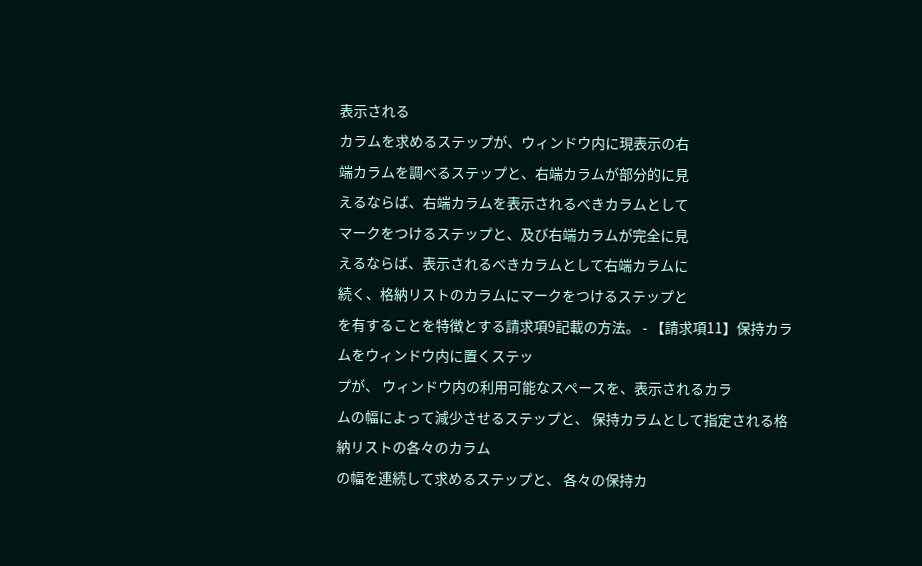表示される
カラムを求めるステップが、ウィンドウ内に現表示の右
端カラムを調べるステップと、右端カラムが部分的に見
えるならば、右端カラムを表示されるべきカラムとして
マークをつけるステップと、及び右端カラムが完全に見
えるならば、表示されるべきカラムとして右端カラムに
続く、格納リストのカラムにマークをつけるステップと
を有することを特徴とする請求項9記載の方法。 - 【請求項11】保持カラムをウィンドウ内に置くステッ
プが、 ウィンドウ内の利用可能なスペースを、表示されるカラ
ムの幅によって減少させるステップと、 保持カラムとして指定される格納リストの各々のカラム
の幅を連続して求めるステップと、 各々の保持カ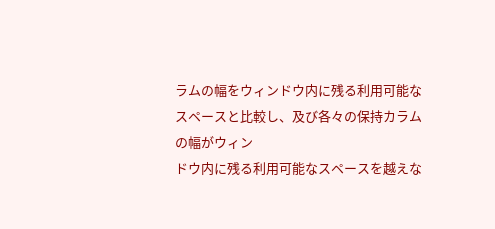ラムの幅をウィンドウ内に残る利用可能な
スペースと比較し、及び各々の保持カラムの幅がウィン
ドウ内に残る利用可能なスペースを越えな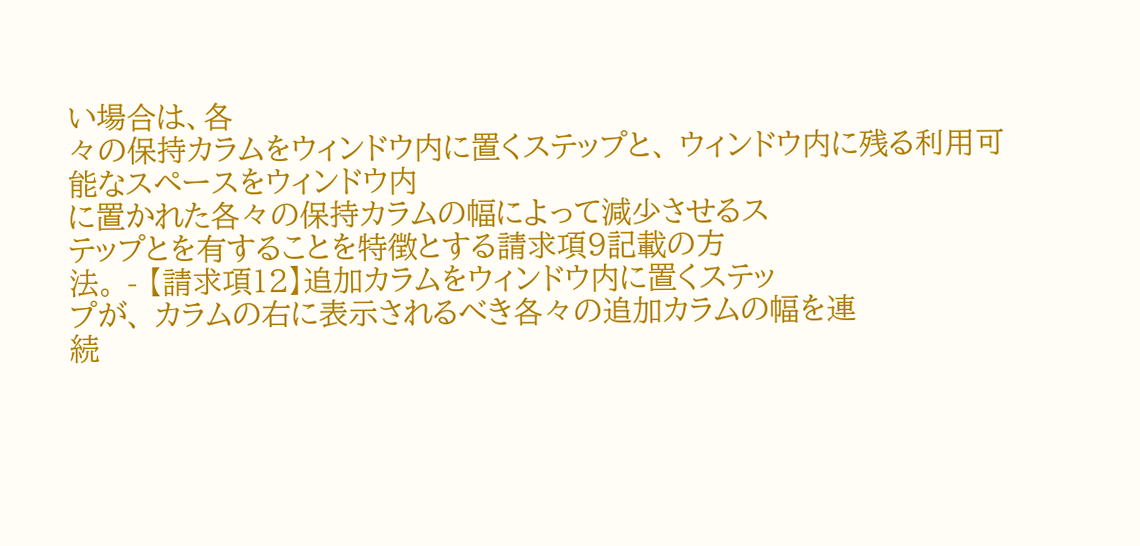い場合は、各
々の保持カラムをウィンドウ内に置くステップと、 ウィンドウ内に残る利用可能なスペースをウィンドウ内
に置かれた各々の保持カラムの幅によって減少させるス
テップとを有することを特徴とする請求項9記載の方
法。 - 【請求項12】追加カラムをウィンドウ内に置くステッ
プが、 カラムの右に表示されるべき各々の追加カラムの幅を連
続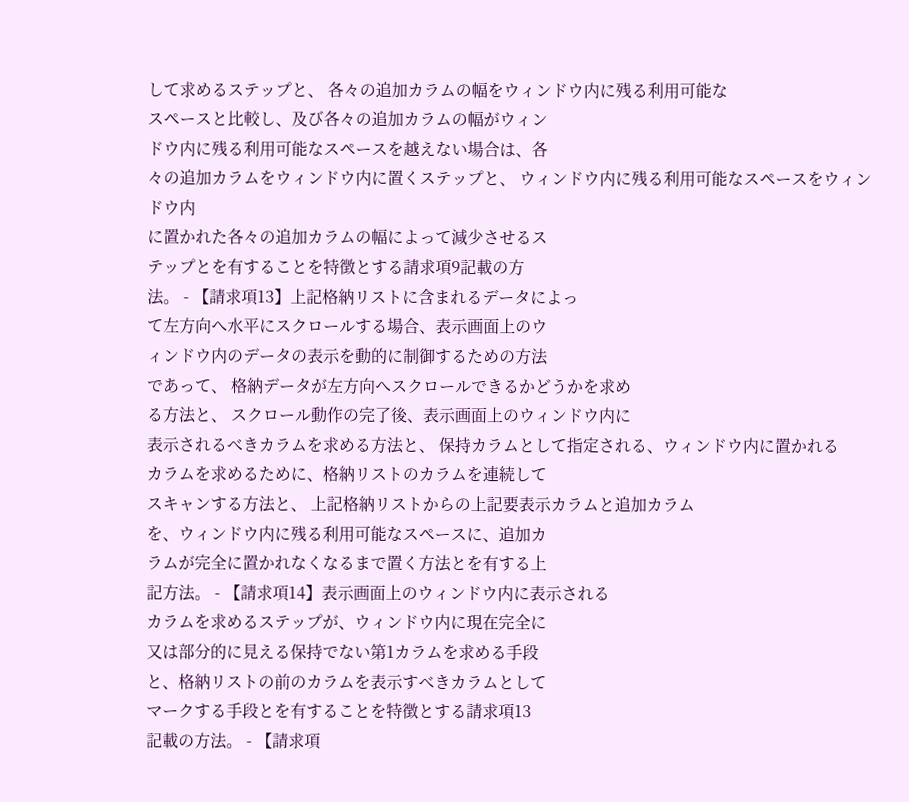して求めるステップと、 各々の追加カラムの幅をウィンドウ内に残る利用可能な
スペースと比較し、及び各々の追加カラムの幅がウィン
ドウ内に残る利用可能なスペースを越えない場合は、各
々の追加カラムをウィンドウ内に置くステップと、 ウィンドウ内に残る利用可能なスペースをウィンドウ内
に置かれた各々の追加カラムの幅によって減少させるス
テップとを有することを特徴とする請求項9記載の方
法。 - 【請求項13】上記格納リストに含まれるデータによっ
て左方向へ水平にスクロールする場合、表示画面上のウ
ィンドウ内のデータの表示を動的に制御するための方法
であって、 格納データが左方向へスクロールできるかどうかを求め
る方法と、 スクロール動作の完了後、表示画面上のウィンドウ内に
表示されるべきカラムを求める方法と、 保持カラムとして指定される、ウィンドウ内に置かれる
カラムを求めるために、格納リストのカラムを連続して
スキャンする方法と、 上記格納リストからの上記要表示カラムと追加カラム
を、ウィンドウ内に残る利用可能なスペースに、追加カ
ラムが完全に置かれなくなるまで置く方法とを有する上
記方法。 - 【請求項14】表示画面上のウィンドウ内に表示される
カラムを求めるステップが、ウィンドウ内に現在完全に
又は部分的に見える保持でない第1カラムを求める手段
と、格納リストの前のカラムを表示すべきカラムとして
マークする手段とを有することを特徴とする請求項13
記載の方法。 - 【請求項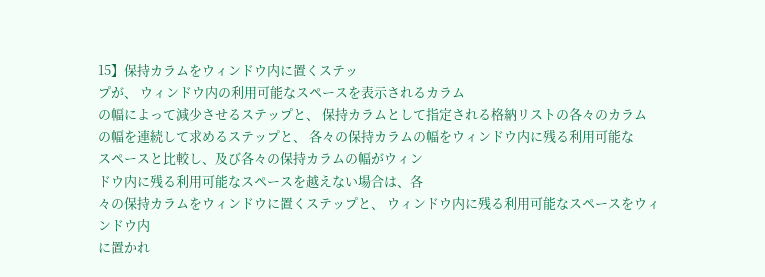15】保持カラムをウィンドウ内に置くステッ
プが、 ウィンドウ内の利用可能なスペースを表示されるカラム
の幅によって減少させるステップと、 保持カラムとして指定される格納リストの各々のカラム
の幅を連続して求めるステップと、 各々の保持カラムの幅をウィンドウ内に残る利用可能な
スペースと比較し、及び各々の保持カラムの幅がウィン
ドウ内に残る利用可能なスペースを越えない場合は、各
々の保持カラムをウィンドウに置くステップと、 ウィンドウ内に残る利用可能なスペースをウィンドウ内
に置かれ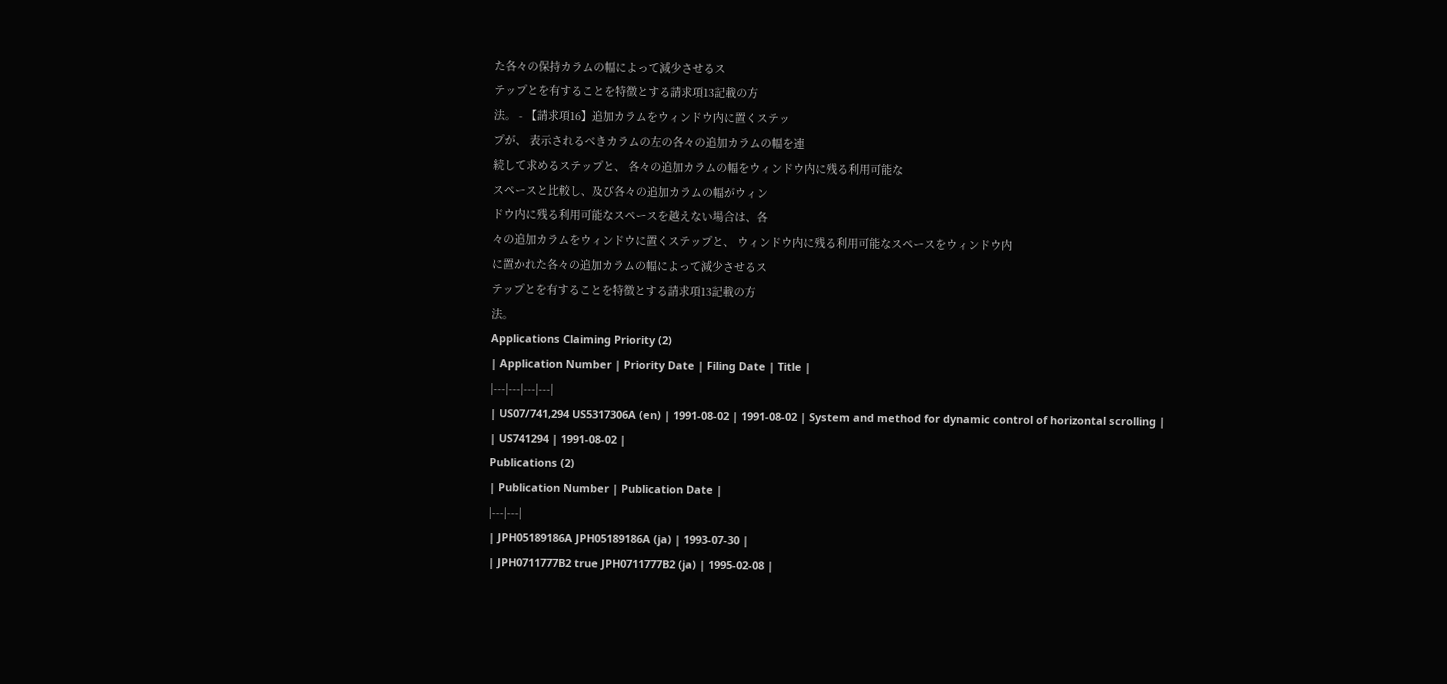た各々の保持カラムの幅によって減少させるス
テップとを有することを特徴とする請求項13記載の方
法。 - 【請求項16】追加カラムをウィンドウ内に置くステッ
プが、 表示されるべきカラムの左の各々の追加カラムの幅を連
続して求めるステップと、 各々の追加カラムの幅をウィンドウ内に残る利用可能な
スペースと比較し、及び各々の追加カラムの幅がウィン
ドウ内に残る利用可能なスペースを越えない場合は、各
々の追加カラムをウィンドウに置くステップと、 ウィンドウ内に残る利用可能なスペースをウィンドウ内
に置かれた各々の追加カラムの幅によって減少させるス
テップとを有することを特徴とする請求項13記載の方
法。
Applications Claiming Priority (2)
| Application Number | Priority Date | Filing Date | Title |
|---|---|---|---|
| US07/741,294 US5317306A (en) | 1991-08-02 | 1991-08-02 | System and method for dynamic control of horizontal scrolling |
| US741294 | 1991-08-02 |
Publications (2)
| Publication Number | Publication Date |
|---|---|
| JPH05189186A JPH05189186A (ja) | 1993-07-30 |
| JPH0711777B2 true JPH0711777B2 (ja) | 1995-02-08 |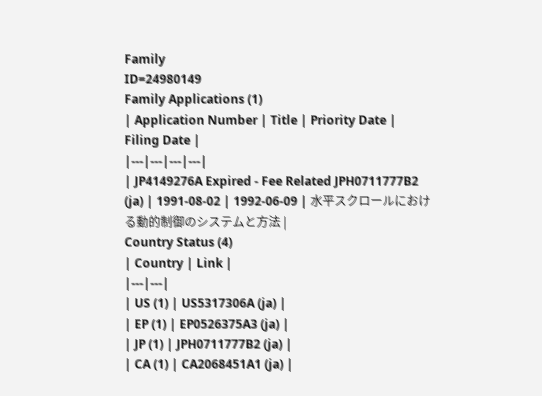Family
ID=24980149
Family Applications (1)
| Application Number | Title | Priority Date | Filing Date |
|---|---|---|---|
| JP4149276A Expired - Fee Related JPH0711777B2 (ja) | 1991-08-02 | 1992-06-09 | 水平スクロールにおける動的制御のシステムと方法 |
Country Status (4)
| Country | Link |
|---|---|
| US (1) | US5317306A (ja) |
| EP (1) | EP0526375A3 (ja) |
| JP (1) | JPH0711777B2 (ja) |
| CA (1) | CA2068451A1 (ja) |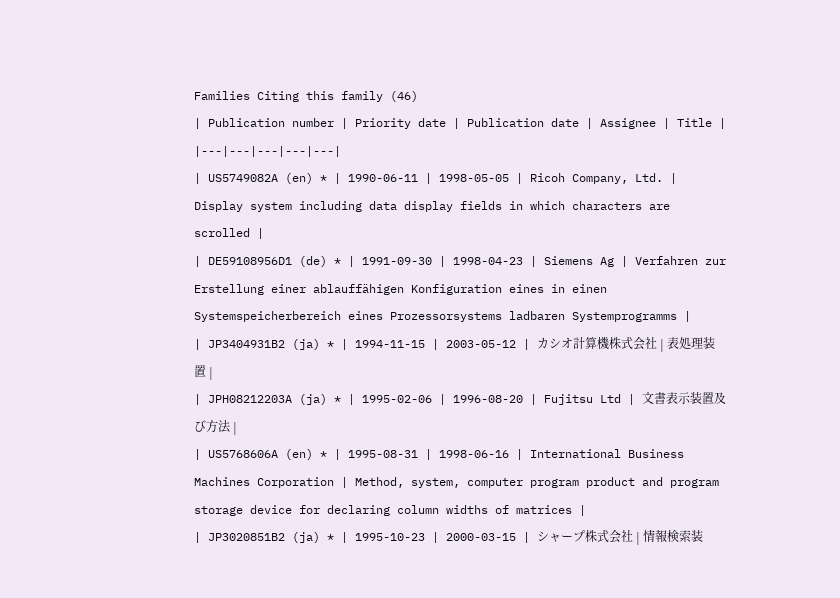Families Citing this family (46)
| Publication number | Priority date | Publication date | Assignee | Title |
|---|---|---|---|---|
| US5749082A (en) * | 1990-06-11 | 1998-05-05 | Ricoh Company, Ltd. | Display system including data display fields in which characters are scrolled |
| DE59108956D1 (de) * | 1991-09-30 | 1998-04-23 | Siemens Ag | Verfahren zur Erstellung einer ablauffähigen Konfiguration eines in einen Systemspeicherbereich eines Prozessorsystems ladbaren Systemprogramms |
| JP3404931B2 (ja) * | 1994-11-15 | 2003-05-12 | カシオ計算機株式会社 | 表処理装置 |
| JPH08212203A (ja) * | 1995-02-06 | 1996-08-20 | Fujitsu Ltd | 文書表示装置及び方法 |
| US5768606A (en) * | 1995-08-31 | 1998-06-16 | International Business Machines Corporation | Method, system, computer program product and program storage device for declaring column widths of matrices |
| JP3020851B2 (ja) * | 1995-10-23 | 2000-03-15 | シャープ株式会社 | 情報検索装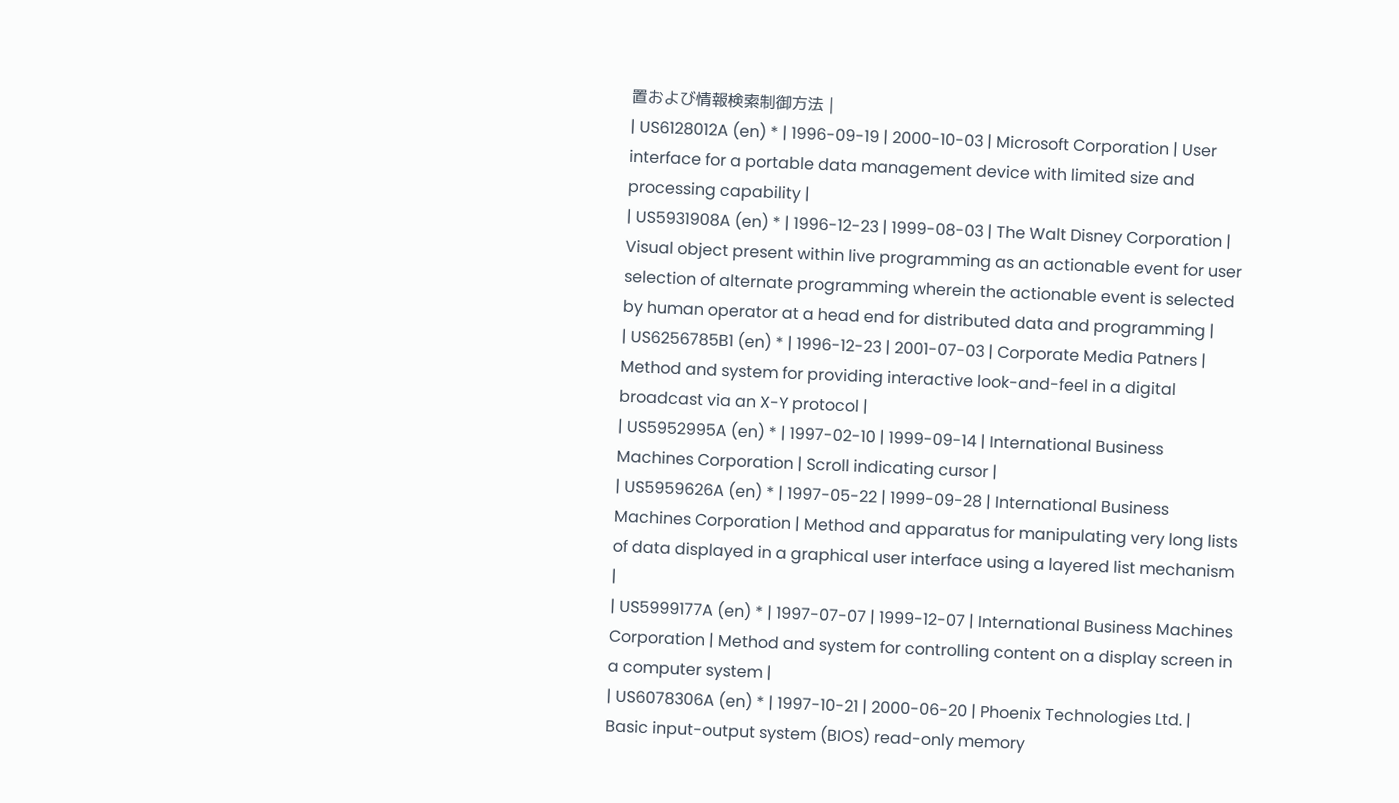置および情報検索制御方法 |
| US6128012A (en) * | 1996-09-19 | 2000-10-03 | Microsoft Corporation | User interface for a portable data management device with limited size and processing capability |
| US5931908A (en) * | 1996-12-23 | 1999-08-03 | The Walt Disney Corporation | Visual object present within live programming as an actionable event for user selection of alternate programming wherein the actionable event is selected by human operator at a head end for distributed data and programming |
| US6256785B1 (en) * | 1996-12-23 | 2001-07-03 | Corporate Media Patners | Method and system for providing interactive look-and-feel in a digital broadcast via an X-Y protocol |
| US5952995A (en) * | 1997-02-10 | 1999-09-14 | International Business Machines Corporation | Scroll indicating cursor |
| US5959626A (en) * | 1997-05-22 | 1999-09-28 | International Business Machines Corporation | Method and apparatus for manipulating very long lists of data displayed in a graphical user interface using a layered list mechanism |
| US5999177A (en) * | 1997-07-07 | 1999-12-07 | International Business Machines Corporation | Method and system for controlling content on a display screen in a computer system |
| US6078306A (en) * | 1997-10-21 | 2000-06-20 | Phoenix Technologies Ltd. | Basic input-output system (BIOS) read-only memory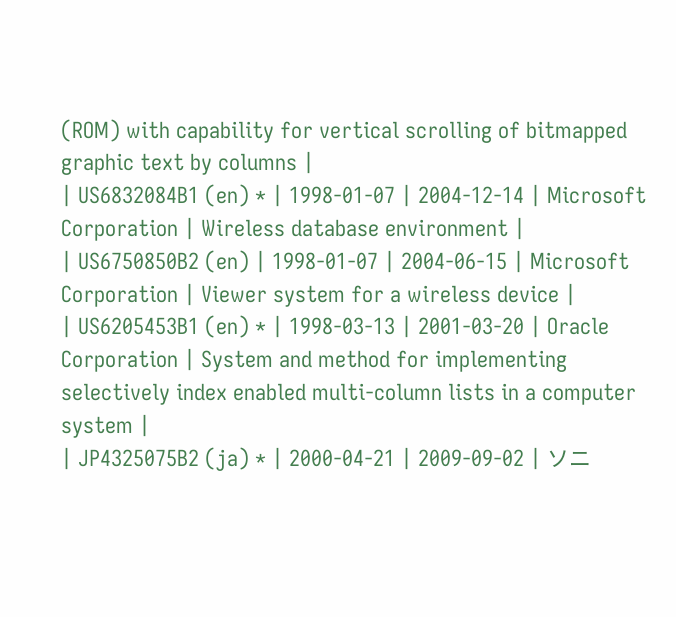(ROM) with capability for vertical scrolling of bitmapped graphic text by columns |
| US6832084B1 (en) * | 1998-01-07 | 2004-12-14 | Microsoft Corporation | Wireless database environment |
| US6750850B2 (en) | 1998-01-07 | 2004-06-15 | Microsoft Corporation | Viewer system for a wireless device |
| US6205453B1 (en) * | 1998-03-13 | 2001-03-20 | Oracle Corporation | System and method for implementing selectively index enabled multi-column lists in a computer system |
| JP4325075B2 (ja) * | 2000-04-21 | 2009-09-02 | ソニ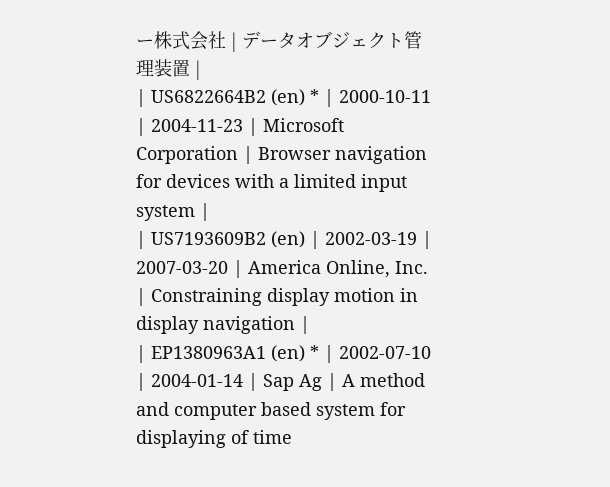ー株式会社 | データオブジェクト管理装置 |
| US6822664B2 (en) * | 2000-10-11 | 2004-11-23 | Microsoft Corporation | Browser navigation for devices with a limited input system |
| US7193609B2 (en) | 2002-03-19 | 2007-03-20 | America Online, Inc. | Constraining display motion in display navigation |
| EP1380963A1 (en) * | 2002-07-10 | 2004-01-14 | Sap Ag | A method and computer based system for displaying of time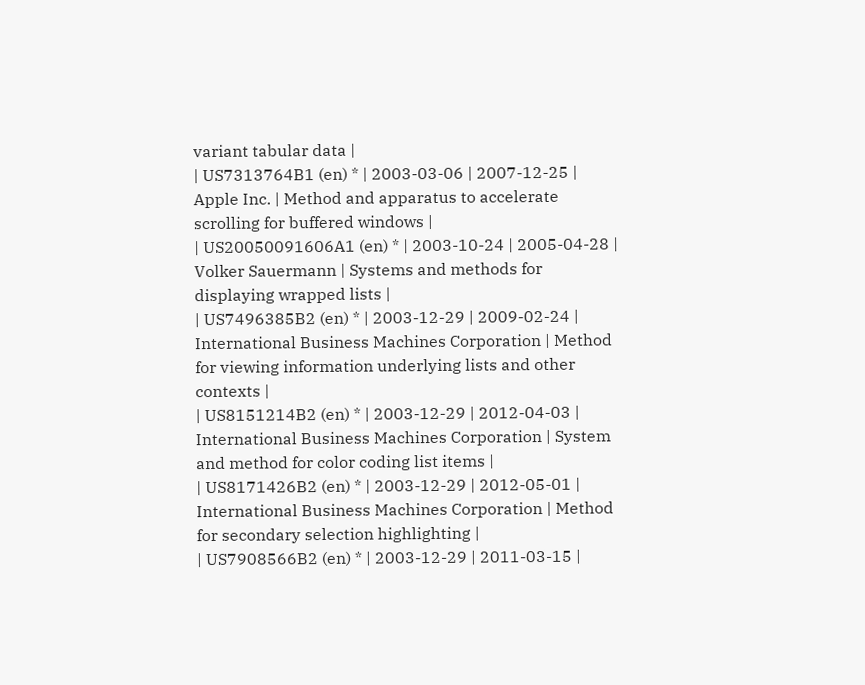variant tabular data |
| US7313764B1 (en) * | 2003-03-06 | 2007-12-25 | Apple Inc. | Method and apparatus to accelerate scrolling for buffered windows |
| US20050091606A1 (en) * | 2003-10-24 | 2005-04-28 | Volker Sauermann | Systems and methods for displaying wrapped lists |
| US7496385B2 (en) * | 2003-12-29 | 2009-02-24 | International Business Machines Corporation | Method for viewing information underlying lists and other contexts |
| US8151214B2 (en) * | 2003-12-29 | 2012-04-03 | International Business Machines Corporation | System and method for color coding list items |
| US8171426B2 (en) * | 2003-12-29 | 2012-05-01 | International Business Machines Corporation | Method for secondary selection highlighting |
| US7908566B2 (en) * | 2003-12-29 | 2011-03-15 |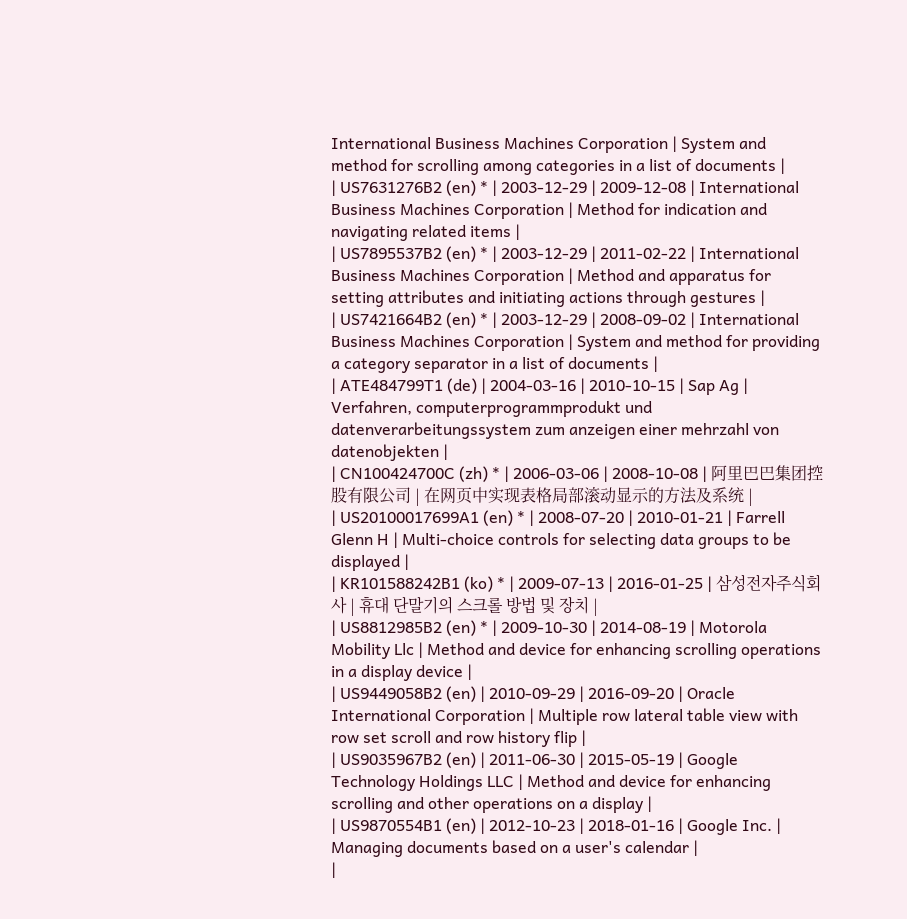International Business Machines Corporation | System and method for scrolling among categories in a list of documents |
| US7631276B2 (en) * | 2003-12-29 | 2009-12-08 | International Business Machines Corporation | Method for indication and navigating related items |
| US7895537B2 (en) * | 2003-12-29 | 2011-02-22 | International Business Machines Corporation | Method and apparatus for setting attributes and initiating actions through gestures |
| US7421664B2 (en) * | 2003-12-29 | 2008-09-02 | International Business Machines Corporation | System and method for providing a category separator in a list of documents |
| ATE484799T1 (de) | 2004-03-16 | 2010-10-15 | Sap Ag | Verfahren, computerprogrammprodukt und datenverarbeitungssystem zum anzeigen einer mehrzahl von datenobjekten |
| CN100424700C (zh) * | 2006-03-06 | 2008-10-08 | 阿里巴巴集团控股有限公司 | 在网页中实现表格局部滚动显示的方法及系统 |
| US20100017699A1 (en) * | 2008-07-20 | 2010-01-21 | Farrell Glenn H | Multi-choice controls for selecting data groups to be displayed |
| KR101588242B1 (ko) * | 2009-07-13 | 2016-01-25 | 삼성전자주식회사 | 휴대 단말기의 스크롤 방법 및 장치 |
| US8812985B2 (en) * | 2009-10-30 | 2014-08-19 | Motorola Mobility Llc | Method and device for enhancing scrolling operations in a display device |
| US9449058B2 (en) | 2010-09-29 | 2016-09-20 | Oracle International Corporation | Multiple row lateral table view with row set scroll and row history flip |
| US9035967B2 (en) | 2011-06-30 | 2015-05-19 | Google Technology Holdings LLC | Method and device for enhancing scrolling and other operations on a display |
| US9870554B1 (en) | 2012-10-23 | 2018-01-16 | Google Inc. | Managing documents based on a user's calendar |
|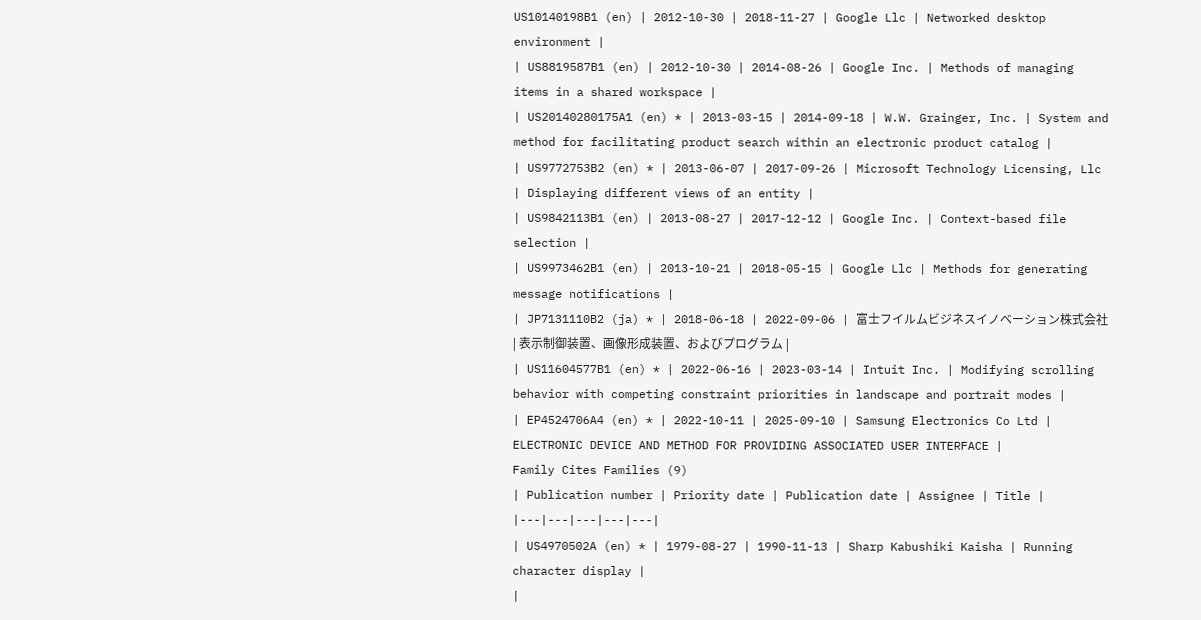US10140198B1 (en) | 2012-10-30 | 2018-11-27 | Google Llc | Networked desktop environment |
| US8819587B1 (en) | 2012-10-30 | 2014-08-26 | Google Inc. | Methods of managing items in a shared workspace |
| US20140280175A1 (en) * | 2013-03-15 | 2014-09-18 | W.W. Grainger, Inc. | System and method for facilitating product search within an electronic product catalog |
| US9772753B2 (en) * | 2013-06-07 | 2017-09-26 | Microsoft Technology Licensing, Llc | Displaying different views of an entity |
| US9842113B1 (en) | 2013-08-27 | 2017-12-12 | Google Inc. | Context-based file selection |
| US9973462B1 (en) | 2013-10-21 | 2018-05-15 | Google Llc | Methods for generating message notifications |
| JP7131110B2 (ja) * | 2018-06-18 | 2022-09-06 | 富士フイルムビジネスイノベーション株式会社 | 表示制御装置、画像形成装置、およびプログラム |
| US11604577B1 (en) * | 2022-06-16 | 2023-03-14 | Intuit Inc. | Modifying scrolling behavior with competing constraint priorities in landscape and portrait modes |
| EP4524706A4 (en) * | 2022-10-11 | 2025-09-10 | Samsung Electronics Co Ltd | ELECTRONIC DEVICE AND METHOD FOR PROVIDING ASSOCIATED USER INTERFACE |
Family Cites Families (9)
| Publication number | Priority date | Publication date | Assignee | Title |
|---|---|---|---|---|
| US4970502A (en) * | 1979-08-27 | 1990-11-13 | Sharp Kabushiki Kaisha | Running character display |
|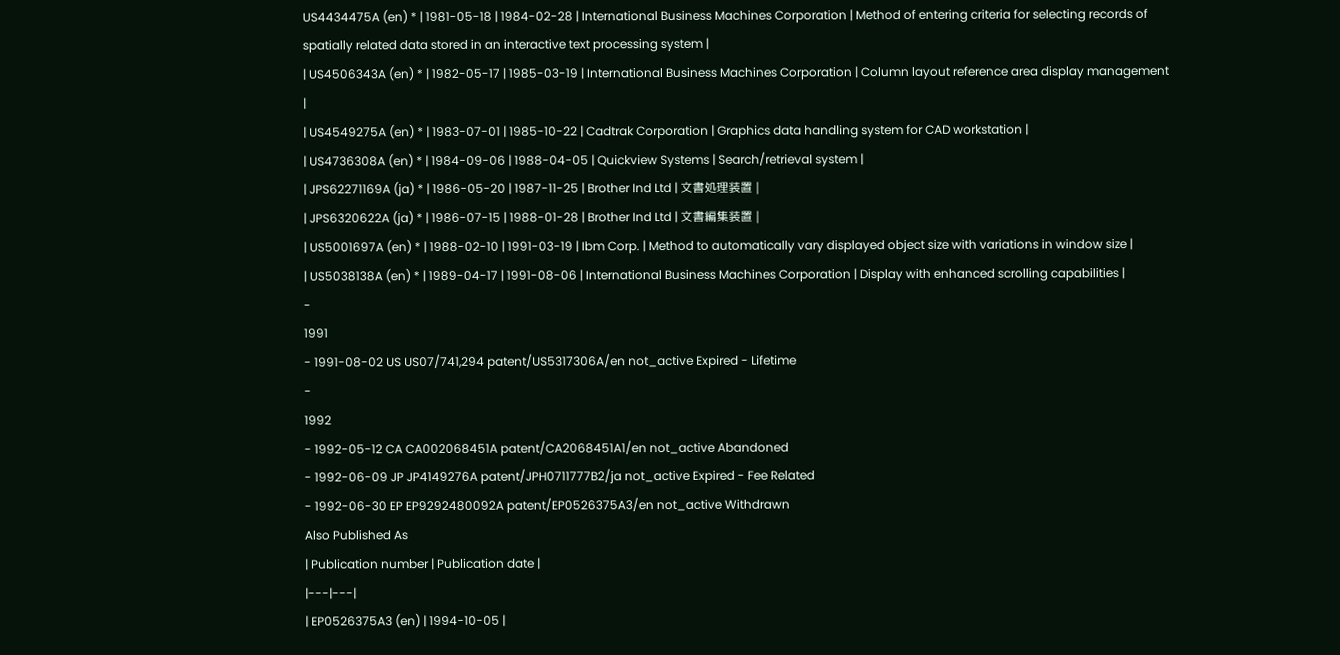US4434475A (en) * | 1981-05-18 | 1984-02-28 | International Business Machines Corporation | Method of entering criteria for selecting records of spatially related data stored in an interactive text processing system |
| US4506343A (en) * | 1982-05-17 | 1985-03-19 | International Business Machines Corporation | Column layout reference area display management |
| US4549275A (en) * | 1983-07-01 | 1985-10-22 | Cadtrak Corporation | Graphics data handling system for CAD workstation |
| US4736308A (en) * | 1984-09-06 | 1988-04-05 | Quickview Systems | Search/retrieval system |
| JPS62271169A (ja) * | 1986-05-20 | 1987-11-25 | Brother Ind Ltd | 文書処理装置 |
| JPS6320622A (ja) * | 1986-07-15 | 1988-01-28 | Brother Ind Ltd | 文書編集装置 |
| US5001697A (en) * | 1988-02-10 | 1991-03-19 | Ibm Corp. | Method to automatically vary displayed object size with variations in window size |
| US5038138A (en) * | 1989-04-17 | 1991-08-06 | International Business Machines Corporation | Display with enhanced scrolling capabilities |
-
1991
- 1991-08-02 US US07/741,294 patent/US5317306A/en not_active Expired - Lifetime
-
1992
- 1992-05-12 CA CA002068451A patent/CA2068451A1/en not_active Abandoned
- 1992-06-09 JP JP4149276A patent/JPH0711777B2/ja not_active Expired - Fee Related
- 1992-06-30 EP EP9292480092A patent/EP0526375A3/en not_active Withdrawn
Also Published As
| Publication number | Publication date |
|---|---|
| EP0526375A3 (en) | 1994-10-05 |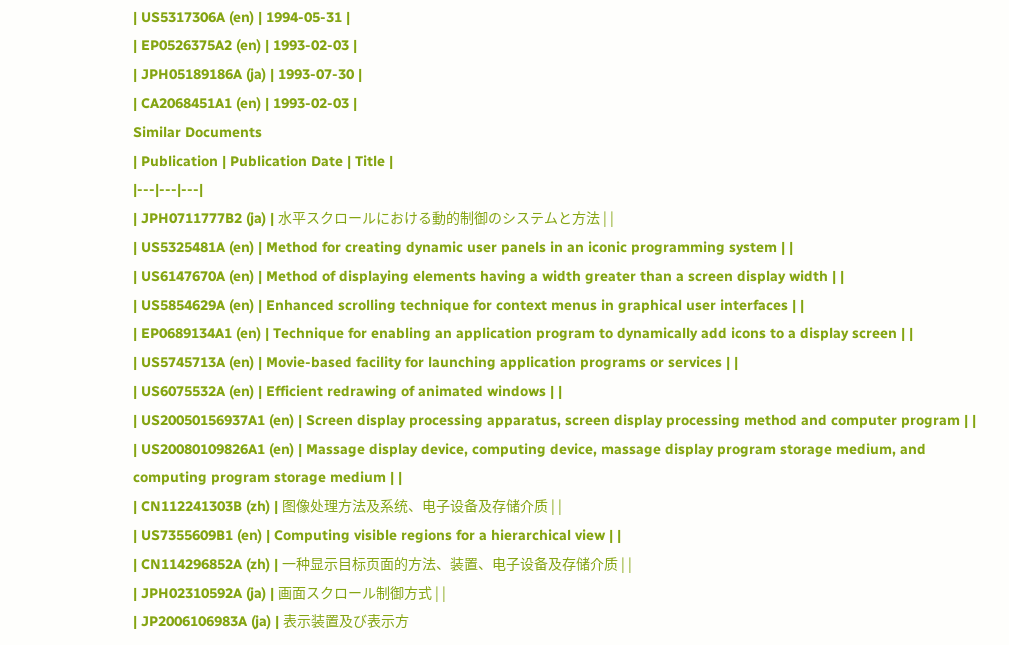| US5317306A (en) | 1994-05-31 |
| EP0526375A2 (en) | 1993-02-03 |
| JPH05189186A (ja) | 1993-07-30 |
| CA2068451A1 (en) | 1993-02-03 |
Similar Documents
| Publication | Publication Date | Title |
|---|---|---|
| JPH0711777B2 (ja) | 水平スクロールにおける動的制御のシステムと方法 | |
| US5325481A (en) | Method for creating dynamic user panels in an iconic programming system | |
| US6147670A (en) | Method of displaying elements having a width greater than a screen display width | |
| US5854629A (en) | Enhanced scrolling technique for context menus in graphical user interfaces | |
| EP0689134A1 (en) | Technique for enabling an application program to dynamically add icons to a display screen | |
| US5745713A (en) | Movie-based facility for launching application programs or services | |
| US6075532A (en) | Efficient redrawing of animated windows | |
| US20050156937A1 (en) | Screen display processing apparatus, screen display processing method and computer program | |
| US20080109826A1 (en) | Massage display device, computing device, massage display program storage medium, and computing program storage medium | |
| CN112241303B (zh) | 图像处理方法及系统、电子设备及存储介质 | |
| US7355609B1 (en) | Computing visible regions for a hierarchical view | |
| CN114296852A (zh) | 一种显示目标页面的方法、装置、电子设备及存储介质 | |
| JPH02310592A (ja) | 画面スクロール制御方式 | |
| JP2006106983A (ja) | 表示装置及び表示方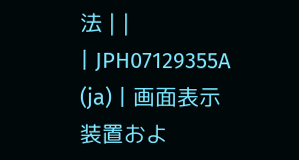法 | |
| JPH07129355A (ja) | 画面表示装置およ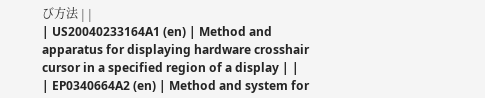び方法 | |
| US20040233164A1 (en) | Method and apparatus for displaying hardware crosshair cursor in a specified region of a display | |
| EP0340664A2 (en) | Method and system for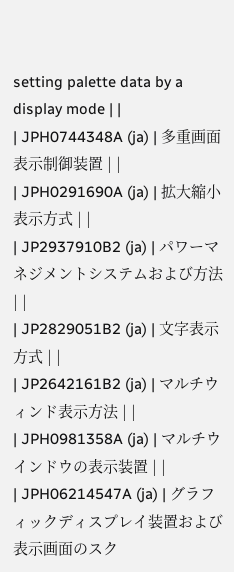setting palette data by a display mode | |
| JPH0744348A (ja) | 多重画面表示制御装置 | |
| JPH0291690A (ja) | 拡大縮小表示方式 | |
| JP2937910B2 (ja) | パワーマネジメントシステムおよび方法 | |
| JP2829051B2 (ja) | 文字表示方式 | |
| JP2642161B2 (ja) | マルチウィンド表示方法 | |
| JPH0981358A (ja) | マルチウインドウの表示装置 | |
| JPH06214547A (ja) | グラフィックディスプレイ装置および表示画面のスク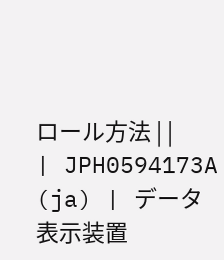ロール方法 | |
| JPH0594173A (ja) | データ表示装置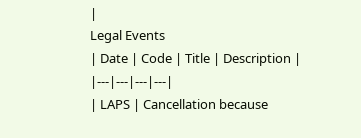|
Legal Events
| Date | Code | Title | Description |
|---|---|---|---|
| LAPS | Cancellation because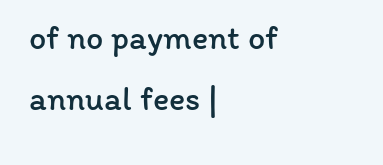of no payment of annual fees |